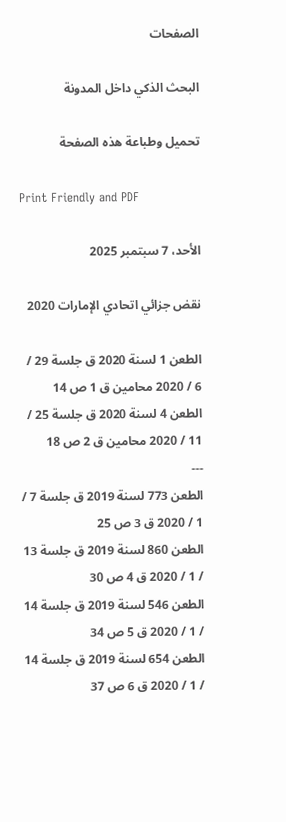الصفحات

البحث الذكي داخل المدونة

تحميل وطباعة هذه الصفحة

Print Friendly and PDF

الأحد، 7 سبتمبر 2025

نقض جزائي اتحادي الإمارات 2020

الطعن 1 لسنة 2020 ق جلسة 29 / 6 / 2020 محامين ق 1 ص 14
الطعن 4 لسنة 2020 ق جلسة 25 / 11 / 2020 محامين ق 2 ص 18
---
الطعن 773 لسنة 2019 ق جلسة 7 / 1 / 2020 ق 3 ص 25
الطعن 860 لسنة 2019 ق جلسة 13 / 1 / 2020 ق 4 ص 30
الطعن 546 لسنة 2019 ق جلسة 14 / 1 / 2020 ق 5 ص 34
الطعن 654 لسنة 2019 ق جلسة 14 / 1 / 2020 ق 6 ص 37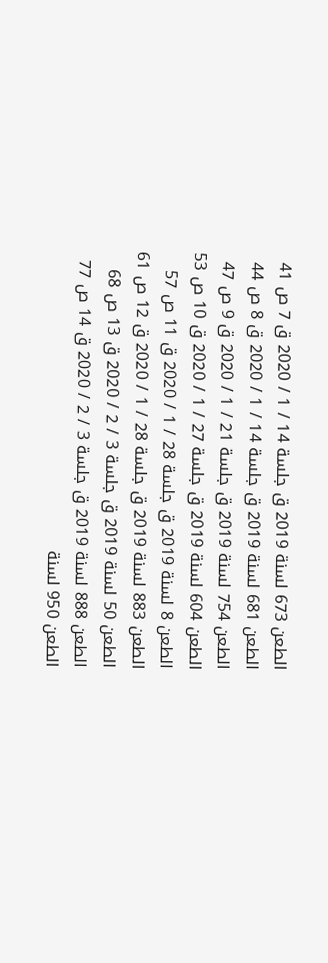الطعن 673 لسنة 2019 ق جلسة 14 / 1 / 2020 ق 7 ص 41
الطعن 681 لسنة 2019 ق جلسة 14 / 1 / 2020 ق 8 ص 44
الطعن 754 لسنة 2019 ق جلسة 21 / 1 / 2020 ق 9 ص 47
الطعن 604 لسنة 2019 ق جلسة 27 / 1 / 2020 ق 10 ص 53
الطعن 8 لسنة 2019 ق جلسة 28 / 1 / 2020 ق 11 ص 57
الطعن 883 لسنة 2019 ق جلسة 28 / 1 / 2020 ق 12 ص 61
الطعن 50 لسنة 2019 ق جلسة 3 / 2 / 2020 ق 13 ص 68
الطعن 888 لسنة 2019 ق جلسة 3 / 2 / 2020 ق 14 ص 77
الطعن 950 لسنة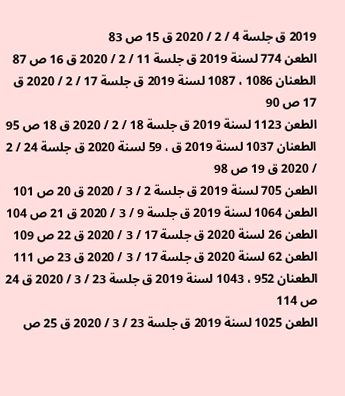2019 ق جلسة 4 / 2 / 2020 ق 15 ص 83
الطعن 774 لسنة 2019 ق جلسة 11 / 2 / 2020 ق 16 ص 87
الطعنان 1086 ، 1087 لسنة 2019 ق جلسة 17 / 2 / 2020 ق 17 ص 90
الطعن 1123 لسنة 2019 ق جلسة 18 / 2 / 2020 ق 18 ص 95
الطعنان 1037 لسنة 2019 ق ، 59 لسنة 2020 ق جلسة 24 / 2 / 2020 ق 19 ص 98
الطعن 705 لسنة 2019 ق جلسة 2 / 3 / 2020 ق 20 ص 101
الطعن 1064 لسنة 2019 ق جلسة 9 / 3 / 2020 ق 21 ص 104
الطعن 26 لسنة 2020 ق جلسة 17 / 3 / 2020 ق 22 ص 109
الطعن 62 لسنة 2020 ق جلسة 17 / 3 / 2020 ق 23 ص 111
الطعنان 952 ، 1043 لسنة 2019 ق جلسة 23 / 3 / 2020 ق 24 ص 114
الطعن 1025 لسنة 2019 ق جلسة 23 / 3 / 2020 ق 25 ص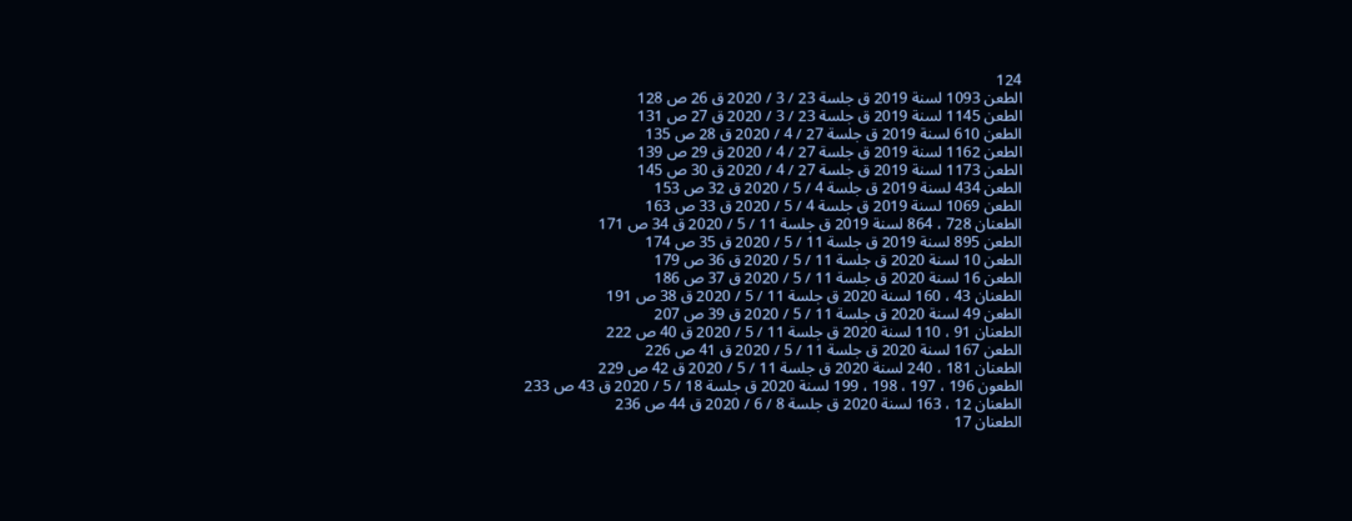124
الطعن 1093 لسنة 2019 ق جلسة 23 / 3 / 2020 ق 26 ص 128
الطعن 1145 لسنة 2019 ق جلسة 23 / 3 / 2020 ق 27 ص 131
الطعن 610 لسنة 2019 ق جلسة 27 / 4 / 2020 ق 28 ص 135
الطعن 1162 لسنة 2019 ق جلسة 27 / 4 / 2020 ق 29 ص 139
الطعن 1173 لسنة 2019 ق جلسة 27 / 4 / 2020 ق 30 ص 145
الطعن 434 لسنة 2019 ق جلسة 4 / 5 / 2020 ق 32 ص 153
الطعن 1069 لسنة 2019 ق جلسة 4 / 5 / 2020 ق 33 ص 163
الطعنان 728 ، 864 لسنة 2019 ق جلسة 11 / 5 / 2020 ق 34 ص 171
الطعن 895 لسنة 2019 ق جلسة 11 / 5 / 2020 ق 35 ص 174
الطعن 10 لسنة 2020 ق جلسة 11 / 5 / 2020 ق 36 ص 179
الطعن 16 لسنة 2020 ق جلسة 11 / 5 / 2020 ق 37 ص 186
الطعنان 43 ، 160 لسنة 2020 ق جلسة 11 / 5 / 2020 ق 38 ص 191
الطعن 49 لسنة 2020 ق جلسة 11 / 5 / 2020 ق 39 ص 207
الطعنان 91 ، 110 لسنة 2020 ق جلسة 11 / 5 / 2020 ق 40 ص 222
الطعن 167 لسنة 2020 ق جلسة 11 / 5 / 2020 ق 41 ص 226
الطعنان 181 ، 240 لسنة 2020 ق جلسة 11 / 5 / 2020 ق 42 ص 229
الطعون 196 ، 197 ، 198 ، 199 لسنة 2020 ق جلسة 18 / 5 / 2020 ق 43 ص 233
الطعنان 12 ، 163 لسنة 2020 ق جلسة 8 / 6 / 2020 ق 44 ص 236
الطعنان 17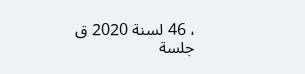، 46 لسنة 2020 ق جلسة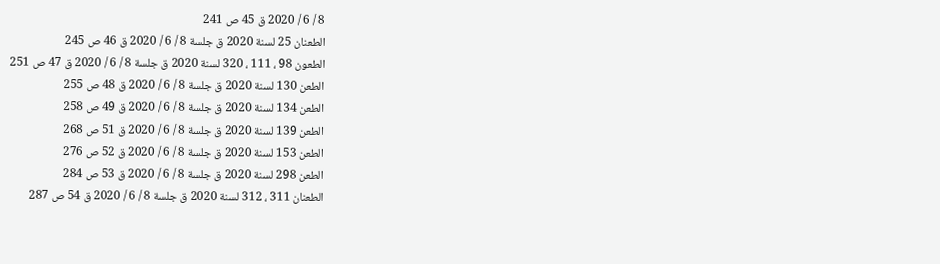8 / 6 / 2020 ق 45 ص 241
الطعنان 25 لسنة 2020 ق جلسة 8 / 6 / 2020 ق 46 ص 245
الطعون 98 ، 111 ، 320 لسنة 2020 ق جلسة 8 / 6 / 2020 ق 47 ص 251
الطعن 130 لسنة 2020 ق جلسة 8 / 6 / 2020 ق 48 ص 255
الطعن 134 لسنة 2020 ق جلسة 8 / 6 / 2020 ق 49 ص 258
الطعن 139 لسنة 2020 ق جلسة 8 / 6 / 2020 ق 51 ص 268
الطعن 153 لسنة 2020 ق جلسة 8 / 6 / 2020 ق 52 ص 276
الطعن 298 لسنة 2020 ق جلسة 8 / 6 / 2020 ق 53 ص 284
الطعنان 311 ، 312 لسنة 2020 ق جلسة 8 / 6 / 2020 ق 54 ص 287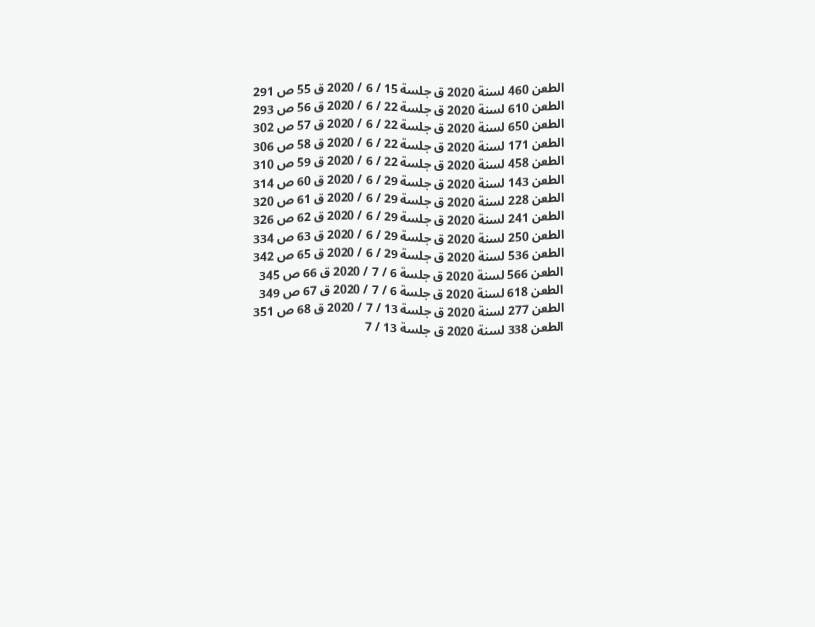الطعن 460 لسنة 2020 ق جلسة 15 / 6 / 2020 ق 55 ص 291
الطعن 610 لسنة 2020 ق جلسة 22 / 6 / 2020 ق 56 ص 293
الطعن 650 لسنة 2020 ق جلسة 22 / 6 / 2020 ق 57 ص 302
الطعن 171 لسنة 2020 ق جلسة 22 / 6 / 2020 ق 58 ص 306
الطعن 458 لسنة 2020 ق جلسة 22 / 6 / 2020 ق 59 ص 310
الطعن 143 لسنة 2020 ق جلسة 29 / 6 / 2020 ق 60 ص 314
الطعن 228 لسنة 2020 ق جلسة 29 / 6 / 2020 ق 61 ص 320
الطعن 241 لسنة 2020 ق جلسة 29 / 6 / 2020 ق 62 ص 326
الطعن 250 لسنة 2020 ق جلسة 29 / 6 / 2020 ق 63 ص 334
الطعن 536 لسنة 2020 ق جلسة 29 / 6 / 2020 ق 65 ص 342
الطعن 566 لسنة 2020 ق جلسة 6 / 7 / 2020 ق 66 ص 345
الطعن 618 لسنة 2020 ق جلسة 6 / 7 / 2020 ق 67 ص 349
الطعن 277 لسنة 2020 ق جلسة 13 / 7 / 2020 ق 68 ص 351
الطعن 338 لسنة 2020 ق جلسة 13 / 7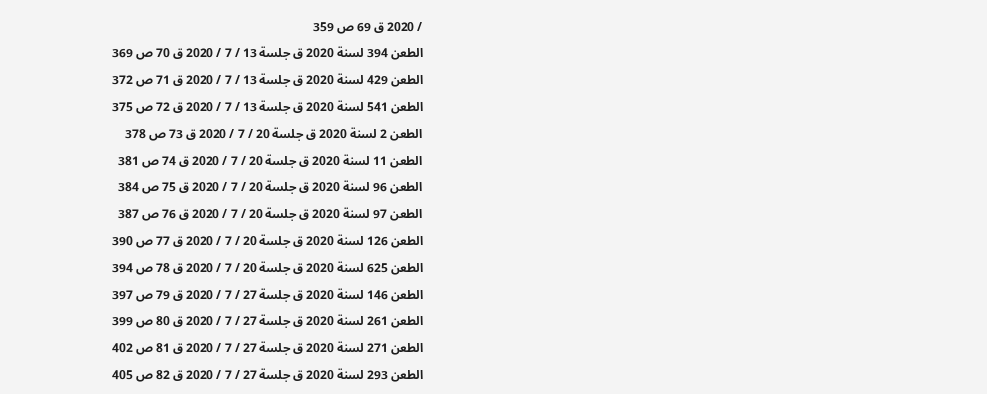/ 2020 ق 69 ص 359
الطعن 394 لسنة 2020 ق جلسة 13 / 7 / 2020 ق 70 ص 369
الطعن 429 لسنة 2020 ق جلسة 13 / 7 / 2020 ق 71 ص 372
الطعن 541 لسنة 2020 ق جلسة 13 / 7 / 2020 ق 72 ص 375
الطعن 2 لسنة 2020 ق جلسة 20 / 7 / 2020 ق 73 ص 378
الطعن 11 لسنة 2020 ق جلسة 20 / 7 / 2020 ق 74 ص 381
الطعن 96 لسنة 2020 ق جلسة 20 / 7 / 2020 ق 75 ص 384
الطعن 97 لسنة 2020 ق جلسة 20 / 7 / 2020 ق 76 ص 387
الطعن 126 لسنة 2020 ق جلسة 20 / 7 / 2020 ق 77 ص 390
الطعن 625 لسنة 2020 ق جلسة 20 / 7 / 2020 ق 78 ص 394
الطعن 146 لسنة 2020 ق جلسة 27 / 7 / 2020 ق 79 ص 397
الطعن 261 لسنة 2020 ق جلسة 27 / 7 / 2020 ق 80 ص 399
الطعن 271 لسنة 2020 ق جلسة 27 / 7 / 2020 ق 81 ص 402
الطعن 293 لسنة 2020 ق جلسة 27 / 7 / 2020 ق 82 ص 405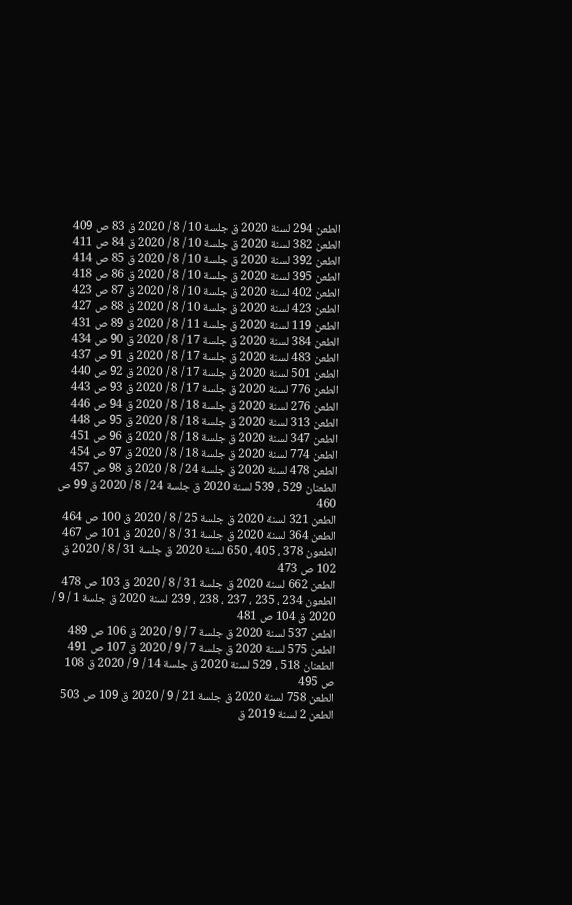الطعن 294 لسنة 2020 ق جلسة 10 / 8 / 2020 ق 83 ص 409
الطعن 382 لسنة 2020 ق جلسة 10 / 8 / 2020 ق 84 ص 411
الطعن 392 لسنة 2020 ق جلسة 10 / 8 / 2020 ق 85 ص 414
الطعن 395 لسنة 2020 ق جلسة 10 / 8 / 2020 ق 86 ص 418
الطعن 402 لسنة 2020 ق جلسة 10 / 8 / 2020 ق 87 ص 423
الطعن 423 لسنة 2020 ق جلسة 10 / 8 / 2020 ق 88 ص 427
الطعن 119 لسنة 2020 ق جلسة 11 / 8 / 2020 ق 89 ص 431
الطعن 384 لسنة 2020 ق جلسة 17 / 8 / 2020 ق 90 ص 434
الطعن 483 لسنة 2020 ق جلسة 17 / 8 / 2020 ق 91 ص 437
الطعن 501 لسنة 2020 ق جلسة 17 / 8 / 2020 ق 92 ص 440
الطعن 776 لسنة 2020 ق جلسة 17 / 8 / 2020 ق 93 ص 443
الطعن 276 لسنة 2020 ق جلسة 18 / 8 / 2020 ق 94 ص 446
الطعن 313 لسنة 2020 ق جلسة 18 / 8 / 2020 ق 95 ص 448
الطعن 347 لسنة 2020 ق جلسة 18 / 8 / 2020 ق 96 ص 451
الطعن 774 لسنة 2020 ق جلسة 18 / 8 / 2020 ق 97 ص 454
الطعن 478 لسنة 2020 ق جلسة 24 / 8 / 2020 ق 98 ص 457
الطعنان 529 ، 539 لسنة 2020 ق جلسة 24 / 8 / 2020 ق 99 ص 460
الطعن 321 لسنة 2020 ق جلسة 25 / 8 / 2020 ق 100 ص 464
الطعن 364 لسنة 2020 ق جلسة 31 / 8 / 2020 ق 101 ص 467
الطعون 378 ، 405 ، 650 لسنة 2020 ق جلسة 31 / 8 / 2020 ق 102 ص 473
الطعن 662 لسنة 2020 ق جلسة 31 / 8 / 2020 ق 103 ص 478
الطعون 234 ، 235 ، 237 ، 238 ، 239 لسنة 2020 ق جلسة 1 / 9 / 2020 ق 104 ص 481
الطعن 537 لسنة 2020 ق جلسة 7 / 9 / 2020 ق 106 ص 489
الطعن 575 لسنة 2020 ق جلسة 7 / 9 / 2020 ق 107 ص 491
الطعنان 518 ، 529 لسنة 2020 ق جلسة 14 / 9 / 2020 ق 108 ص 495
الطعن 758 لسنة 2020 ق جلسة 21 / 9 / 2020 ق 109 ص 503
الطعن 2 لسنة 2019 ق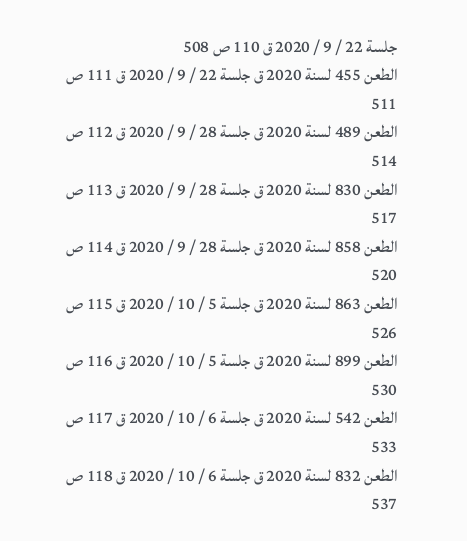جلسة 22 / 9 / 2020 ق 110 ص 508
الطعن 455 لسنة 2020 ق جلسة 22 / 9 / 2020 ق 111 ص 511
الطعن 489 لسنة 2020 ق جلسة 28 / 9 / 2020 ق 112 ص 514
الطعن 830 لسنة 2020 ق جلسة 28 / 9 / 2020 ق 113 ص 517
الطعن 858 لسنة 2020 ق جلسة 28 / 9 / 2020 ق 114 ص 520
الطعن 863 لسنة 2020 ق جلسة 5 / 10 / 2020 ق 115 ص 526
الطعن 899 لسنة 2020 ق جلسة 5 / 10 / 2020 ق 116 ص 530
الطعن 542 لسنة 2020 ق جلسة 6 / 10 / 2020 ق 117 ص 533
الطعن 832 لسنة 2020 ق جلسة 6 / 10 / 2020 ق 118 ص 537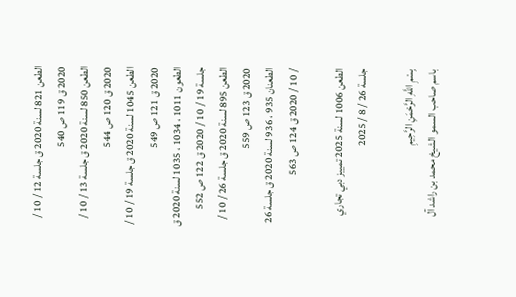الطعن 821 لسنة 2020 ق جلسة 12 / 10 / 2020 ق 119 ص 540
الطعن 850 لسنة 2020 ق جلسة 13 / 10 / 2020 ق 120 ص 544
الطعن 1045 لسنة 2020 ق جلسة 19 / 10 / 2020 ق 121 ص 549
الطعون 1011 ، 1034 ، 1035 لسنة 2020 ق جلسة 19 / 10 / 2020 ق 122 ص 552
الطعن 895 لسنة 2020 ق جلسة 26 / 10 / 2020 ق 123 ص 559
الطعنان 935 ، 936 لسنة 2020 ق جلسة 26 / 10 / 2020 ق 124 ص 563

الطعن 1006 لسنة 2025 تمييز دبي تجاري جلسة 26 / 8 / 2025

بِسْمِ اللَّهِ الرَّحْمَنِ الرَّحِيمِ
باسم صاحب السمو الشيخ محمد بن راشد آل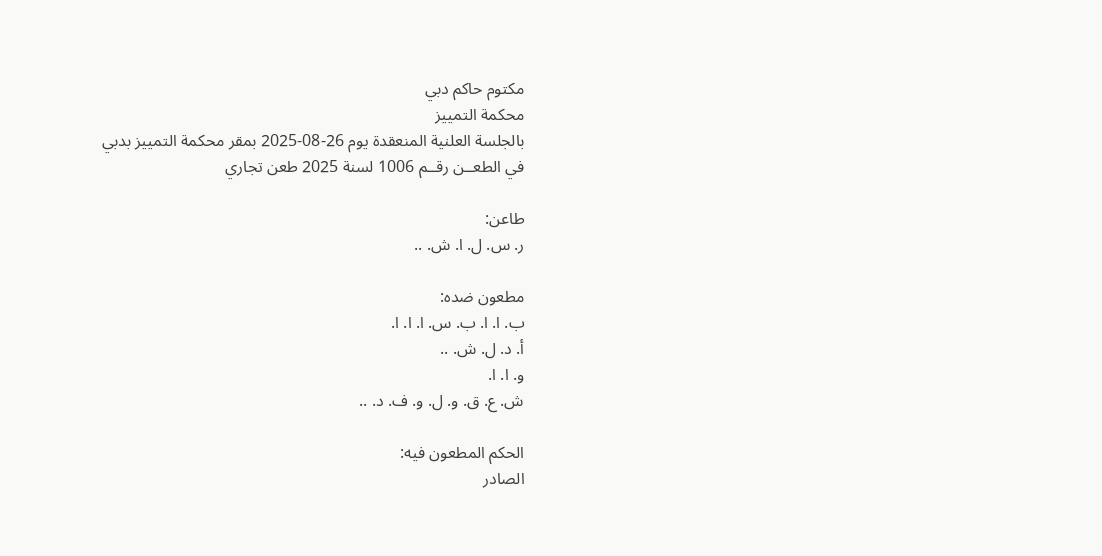مكتوم حاكم دبي
محكمة التمييز
بالجلسة العلنية المنعقدة يوم 26-08-2025 بمقر محكمة التمييز بدبي
في الطعــن رقــم 1006 لسنة 2025 طعن تجاري

طاعن:
ر. س. ل. ا. ش. ..

مطعون ضده:
ب. ا. ا. ب. س. ا. ا. ا.
أ. د. ل. ش. ..
و. ا. ا.
ش. ع. ق. و. ل. و. ف. د. ..

الحكم المطعون فيه:
الصادر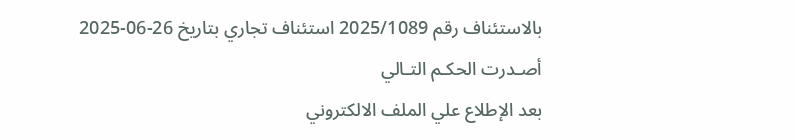بالاستئناف رقم 2025/1089 استئناف تجاري بتاريخ 26-06-2025
أصـدرت الحكـم التـالي
بعد الإطلاع علي الملف الالكتروني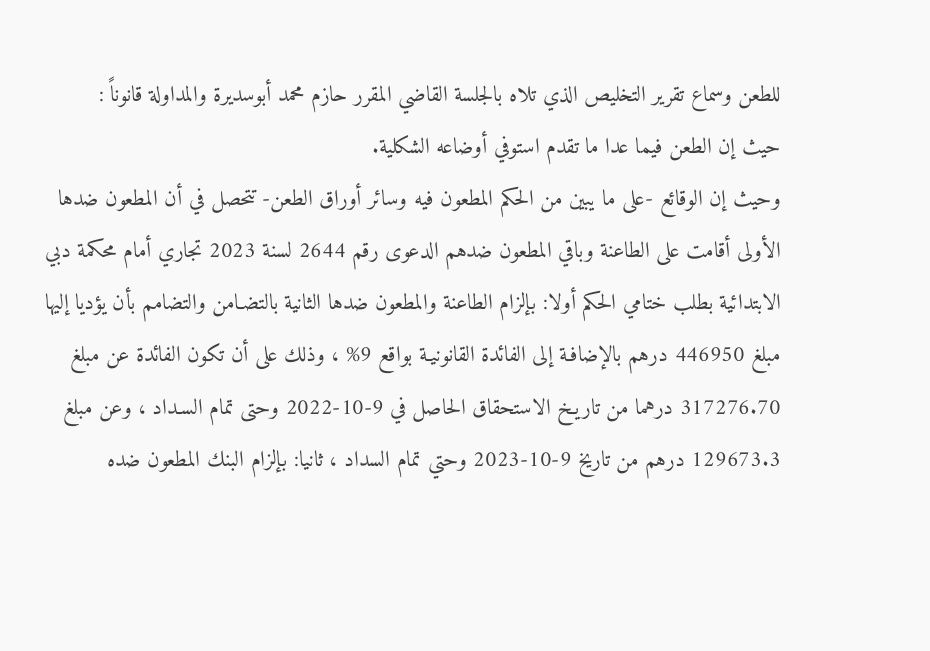للطعن وسماع تقرير التخليص الذي تلاه بالجلسة القاضي المقرر حازم محمد أبوسديرة والمداولة قانوناً :
حيث إن الطعن فيما عدا ما تقدم استوفي أوضاعه الشكلية.
وحيث إن الوقائع -على ما يبين من الحكم المطعون فيه وسائر أوراق الطعن- تتحصل في أن المطعون ضدها الأولى أقامت على الطاعنة وباقي المطعون ضدهم الدعوى رقم 2644 لسنة 2023 تجاري أمام محكمة دبي الابتدائية بطلب ختامي الحكم أولا: بإلزام الطاعنة والمطعون ضدها الثانية بالتضـامن والتضامم بأن يؤديا إليها مبلغ 446950 درهم بالإضافـة إلى الفائدة القانونيـة بواقع 9% ، وذلك على أن تكون الفائدة عن مبلغ 317276.70 درهما من تاريـخ الاستحقاق الحاصل في 9-10-2022 وحتى تمام السـداد ، وعن مبلغ 129673.3 درهم من تاريخ 9-10-2023 وحتي تمام السداد ، ثانيا: بإلزام البنك المطعون ضده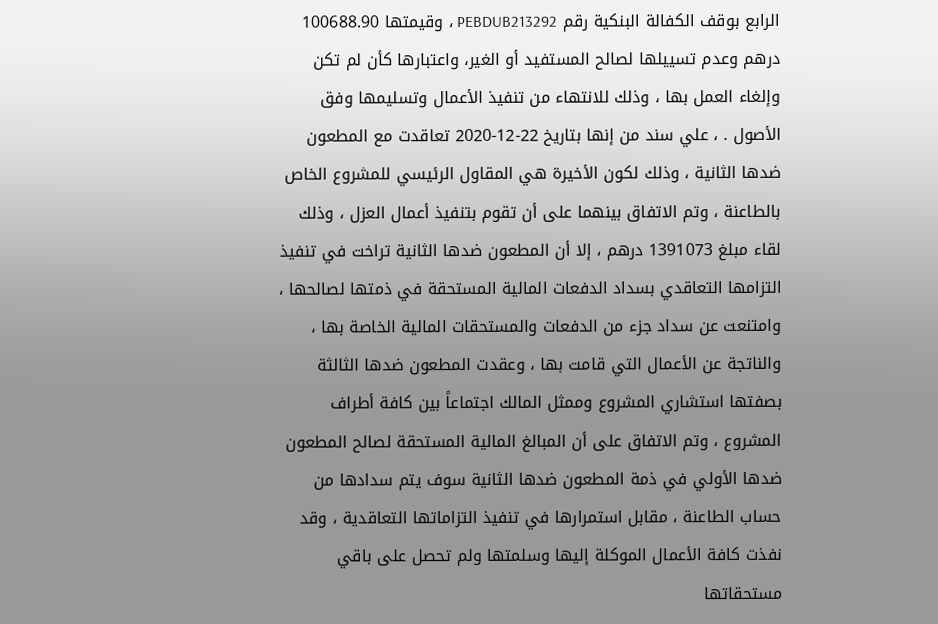الرابع بوقف الكفالة البنكية رقم PEBDUB213292 ، وقيمتها 100688.90 درهم وعدم تسييلها لصالح المستفيد أو الغير، واعتبارها كأن لم تكن وإلغاء العمل بها ، وذلك للانتهاء من تنفيذ الأعمال وتسليمها وفق الأصول . ، علي سند من إنها بتاريخ 22-12-2020 تعاقدت مع المطعون ضدها الثانية ، وذلك لكون الأخيرة هي المقاول الرئيسي للمشروع الخاص بالطاعنة ، وتم الاتفاق بينهما على أن تقوم بتنفيذ أعمال العزل ، وذلك لقاء مبلغ 1391073 درهم ، إلا أن المطعون ضدها الثانية تراخت في تنفيذ التزامها التعاقدي بسداد الدفعات المالية المستحقة في ذمتها لصالحها ، وامتنعت عن سداد جزء من الدفعات والمستحقات المالية الخاصة بها ، والناتجة عن الأعمال التي قامت بها ، وعقدت المطعون ضدها الثالثة بصفتها استشاري المشروع وممثل المالك اجتماعاً بين كافة أطراف المشروع ، وتم الاتفاق على أن المبالغ المالية المستحقة لصالح المطعون ضدها الأولي في ذمة المطعون ضدها الثانية سوف يتم سدادها من حساب الطاعنة ، مقابل استمرارها في تنفيذ التزاماتها التعاقدية ، وقد نفذت كافة الأعمال الموكلة إليها وسلمتها ولم تحصل على باقي مستحقاتها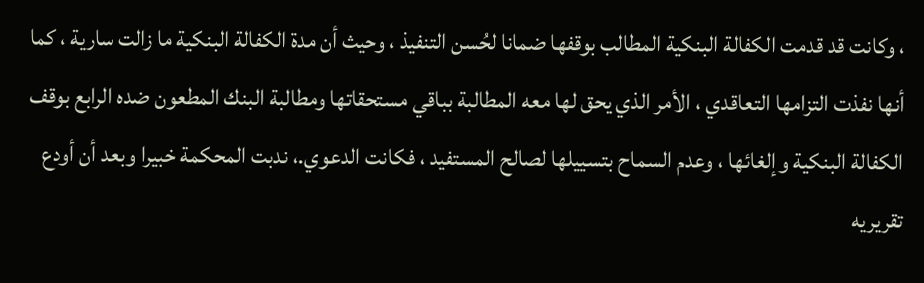، وكانت قد قدمت الكفالة البنكية المطالب بوقفها ضمانا لحُسن التنفيذ ، وحيث أن مدة الكفالة البنكية ما زالت سارية ، كما أنها نفذت التزامها التعاقدي ، الأمر الذي يحق لها معه المطالبة بباقي مستحقاتها ومطالبة البنك المطعون ضده الرابع بوقف الكفالة البنكية وإلغائها ، وعدم السماح بتسييلها لصالح المستفيد ، فكانت الدعوي.، ندبت المحكمة خبيرا وبعد أن أودع تقريريه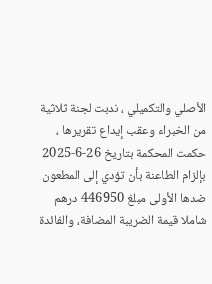الأصلي والتكميلي ، ندبت لجنة ثلاثية من الخبراء وعقب إيداع تقريرها ، حكمت المحكمة بتاريخ 26-6-2025 بإلزام الطاعنة بأن تؤدي إلى المطعون ضدها الأولى مبلغ 446950 درهم شاملا قيمة الضريبة المضافة، والفائدة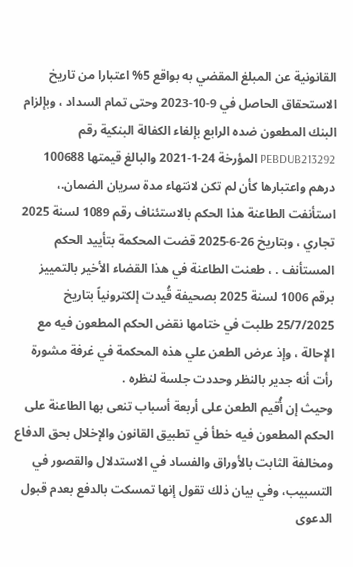القانونية عن المبلغ المقضي به بواقع 5% اعتبارا من تاريخ الاستحقاق الحاصل في 9-10-2023 وحتى تمام السداد ، وبإلزام البنك المطعون ضده الرابع بإلغاء الكفالة البنكية رقم PEBDUB213292 المؤرخة 24-1-2021 والبالغ قيمتها 100688 درهم واعتبارها كأن لم تكن لانتهاء مدة سريان الضمان.، استأنفت الطاعنة هذا الحكم بالاستئناف رقم 1089 لسنة 2025 تجاري ، وبتاريخ 26-6-2025 قضت المحكمة بتأييد الحكم المستأنف . ، طعنت الطاعنة في هذا القضاء الأخير بالتمييز برقم 1006 لسنة 2025 بصحيفة قُيدت إلكترونياً بتاريخ 25/7/2025 طلبت في ختامها نقض الحكم المطعون فيه مع الإحالة ، وإذ عرض الطعن علي هذه المحكمة في غرفة مشورة رأت أنه جدير بالنظر وحددت جلسة لنظره .
وحيث إن أُقيم الطعن على أربعة أسباب تنعى بها الطاعنة على الحكم المطعون فيه خطأ في تطبيق القانون والإخلال بحق الدفاع ومخالفة الثابت بالأوراق والفساد في الاستدلال والقصور في التسبيب، وفي بيان ذلك تقول إنها تمسكت بالدفع بعدم قبول الدعوى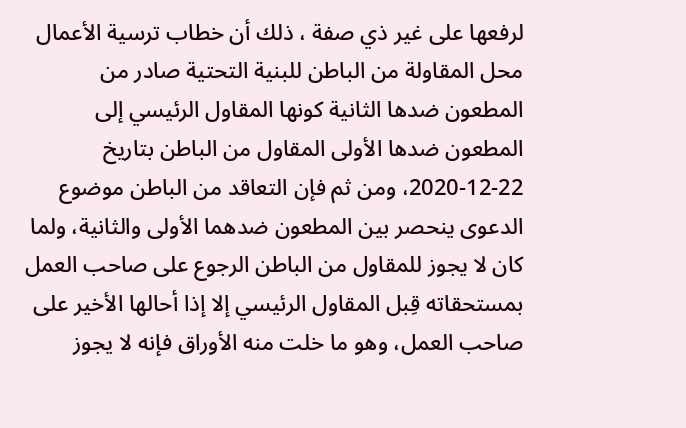لرفعها على غير ذي صفة ، ذلك أن خطاب ترسية الأعمال محل المقاولة من الباطن للبنية التحتية صادر من المطعون ضدها الثانية كونها المقاول الرئيسي إلى المطعون ضدها الأولى المقاول من الباطن بتاريخ 22-12-2020، ومن ثم فإن التعاقد من الباطن موضوع الدعوى ينحصر بين المطعون ضدهما الأولى والثانية، ولما كان لا يجوز للمقاول من الباطن الرجوع على صاحب العمل بمستحقاته قِبل المقاول الرئيسي إلا إذا أحالها الأخير على صاحب العمل، وهو ما خلت منه الأوراق فإنه لا يجوز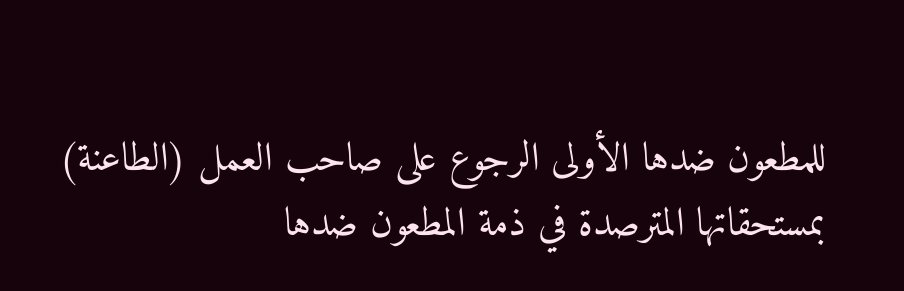للمطعون ضدها الأولى الرجوع على صاحب العمل (الطاعنة) بمستحقاتها المترصدة في ذمة المطعون ضدها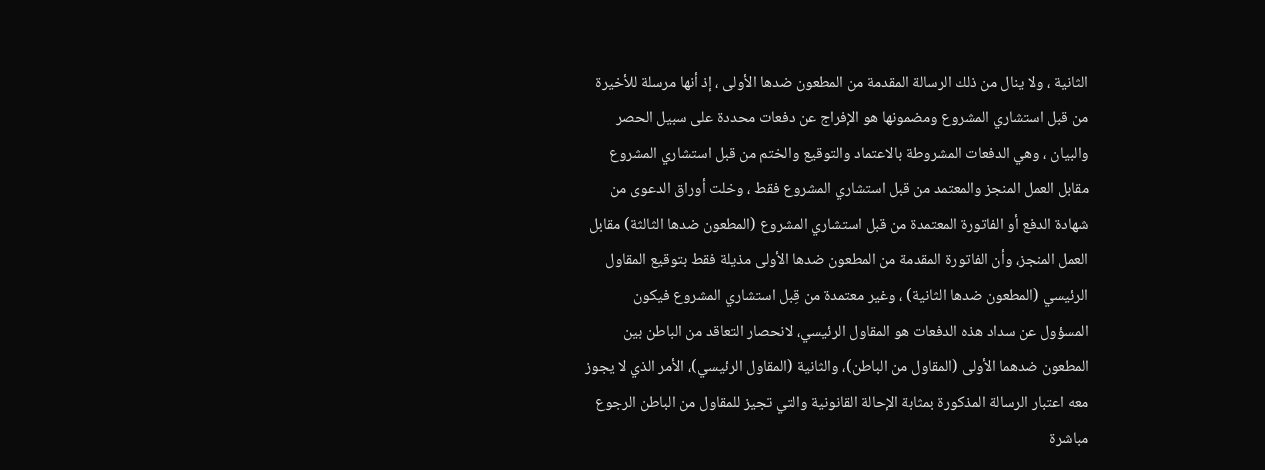الثانية ، ولا ينال من ذلك الرسالة المقدمة من المطعون ضدها الأولى ، إذ أنها مرسلة للأخيرة من قبل استشاري المشروع ومضمونها هو الإفراج عن دفعات محددة على سبيل الحصر والبيان ، وهي الدفعات المشروطة بالاعتماد والتوقيع والختم من قبل استشاري المشروع مقابل العمل المنجز والمعتمد من قبل استشاري المشروع فقط ، وخلت أوراق الدعوى من شهادة الدفع أو الفاتورة المعتمدة من قبل استشاري المشروع (المطعون ضدها الثالثة) مقابل العمل المنجز، وأن الفاتورة المقدمة من المطعون ضدها الأولى مذيلة فقط بتوقيع المقاول الرئيسي (المطعون ضدها الثانية) ، وغير معتمدة من قِبل استشاري المشروع فيكون المسؤول عن سداد هذه الدفعات هو المقاول الرئيسي، لانحصار التعاقد من الباطن بين المطعون ضدهما الأولى (المقاول من الباطن)، والثانية (المقاول الرئيسي)، الأمر الذي لا يجوز معه اعتبار الرسالة المذكورة بمثابة الإحالة القانونية والتي تجيز للمقاول من الباطن الرجوع مباشرة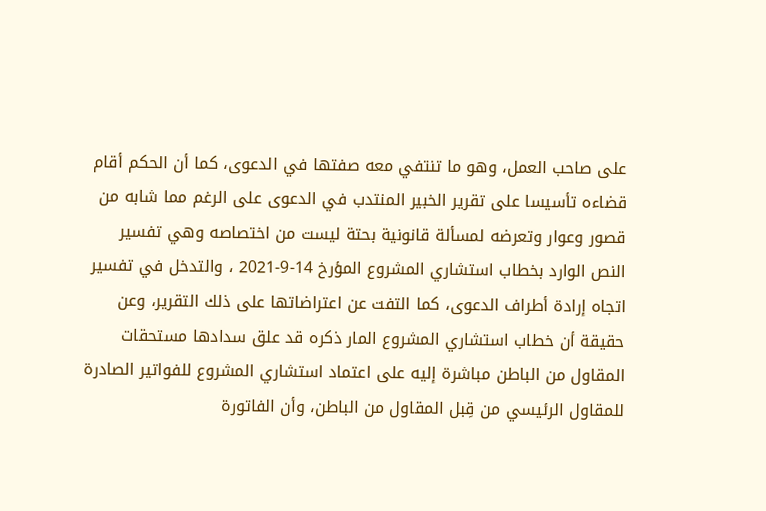على صاحب العمل، وهو ما تنتفي معه صفتها في الدعوى، كما أن الحكم أقام قضاءه تأسيسا على تقرير الخبير المنتدب في الدعوى على الرغم مما شابه من قصور وعوار وتعرضه لمسألة قانونية بحتة ليست من اختصاصه وهي تفسير النص الوارد بخطاب استشاري المشروع المؤرخ 14-9-2021 ، والتدخل في تفسير اتجاه إرادة أطراف الدعوى، كما التفت عن اعتراضاتها على ذلك التقرير، وعن حقيقة أن خطاب استشاري المشروع المار ذكره قد علق سدادها مستحقات المقاول من الباطن مباشرة إليه على اعتماد استشاري المشروع للفواتير الصادرة للمقاول الرئيسي من قِبل المقاول من الباطن، وأن الفاتورة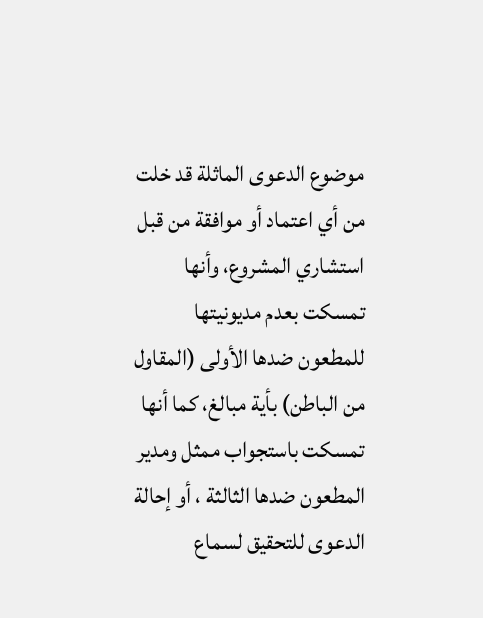موضوع الدعوى الماثلة قد خلت من أي اعتماد أو موافقة من قبل استشاري المشروع، وأنها تمسكت بعدم مديونيتها للمطعون ضدها الأولى (المقاول من الباطن) بأية مبالغ، كما أنها تمسكت باستجواب ممثل ومدير المطعون ضدها الثالثة ، أو إحالة الدعوى للتحقيق لسماع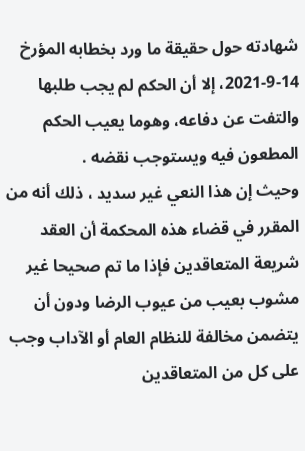شهادته حول حقيقة ما ورد بخطابه المؤرخ 14-9-2021، إلا أن الحكم لم يجب طلبها والتفت عن دفاعه، وهوما يعيب الحكم المطعون فيه ويستوجب نقضه .
وحيث إن هذا النعي غير سديد ، ذلك أنه من المقرر في قضاء هذه المحكمة أن العقد شريعة المتعاقدين فإذا ما تم صحيحا غير مشوب بعيب من عيوب الرضا ودون أن يتضمن مخالفة للنظام العام أو الآداب وجب على كل من المتعاقدين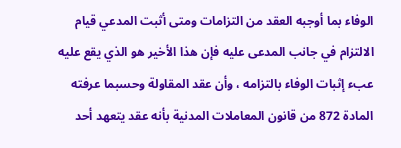الوفاء بما أوجبه العقد من التزامات ومتى أثبت المدعي قيام الالتزام في جانب المدعى عليه فإن هذا الأخير هو الذي يقع عليه عبء إثبات الوفاء بالتزامه ، وأن عقد المقاولة وحسبما عرفته المادة 872 من قانون المعاملات المدنية بأنه عقد يتعهد أحد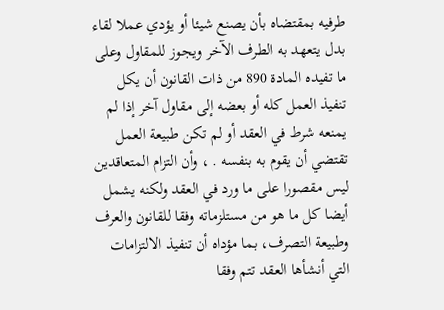طرفيه بمقتضاه بأن يصنع شيئا أو يؤدي عملا لقاء بدل يتعهد به الطرف الآخر ويجوز للمقاول وعلى ما تفيده المادة 890 من ذات القانون أن يكل تنفيذ العمل كله أو بعضه إلى مقاول آخر إذا لم يمنعه شرط في العقد أو لم تكن طبيعة العمل تقتضي أن يقوم به بنفسه . ، وأن التزام المتعاقدين ليس مقصورا على ما ورد في العقد ولكنه يشمل أيضا كل ما هو من مستلزماته وفقا للقانون والعرف وطبيعة التصرف، بما مؤداه أن تنفيذ الالتزامات التي أنشأها العقد تتم وفقا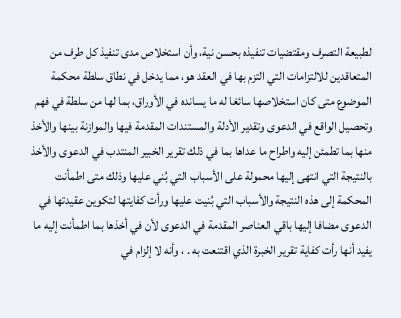لطبيعة التصرف ومقتضيات تنفيذه بحسن نية، وأن استخلاص مدى تنفيذ كل طرف من المتعاقدين للالتزامات التي التزم بها في العقد هو، مما يدخل في نطاق سلطة محكمة الموضوع متى كان استخلاصها سائغا له ما يسانده في الأوراق، بما لها من سلطة في فهم وتحصيل الواقع في الدعوى وتقدير الأدلة والمستندات المقدمة فيها والموازنة بينها والأخذ منها بما تطمئن إليه واطراح ما عداها بما في ذلك تقرير الخبير المنتدب في الدعوى والأخذ بالنتيجة التي انتهى إليها محمولة على الأسباب التي بُني عليها وذلك متى اطمأنت المحكمة إلى هذه النتيجة والأسباب التي بُنيت عليها ورأت كفايتها لتكوين عقيدتها في الدعوى مضافا إليها باقي العناصر المقدمة في الدعوى لأن في أخذها بما اطمأنت إليه ما يفيد أنها رأت كفاية تقرير الخبرة الذي اقتنعت به . ، وأنه لا إلزام في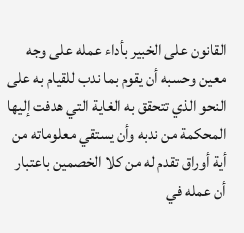القانون على الخبير بأداء عمله على وجه معين وحسبه أن يقوم بما ندب للقيام به على النحو الذي تتحقق به الغاية التي هدفت إليها المحكمة من ندبه وأن يستقي معلوماته من أية أوراق تقدم له من كلا الخصمين باعتبار أن عمله في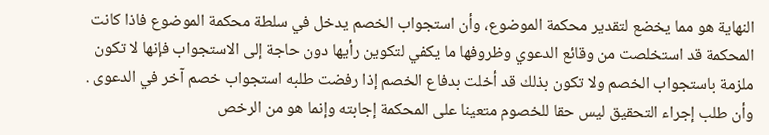النهاية هو مما يخضع لتقدير محكمة الموضوع، وأن استجواب الخصم يدخل في سلطة محكمة الموضوع فاذا كانت المحكمة قد استخلصت من وقائع الدعوي وظروفها ما يكفي لتكوين رأيها دون حاجة إلى الاستجواب فإنها لا تكون ملزمة باستجواب الخصم ولا تكون بذلك قد أخلت بدفاع الخصم إذا رفضت طلبه استجواب خصم آخر في الدعوى . وأن طلب إجراء التحقيق ليس حقا للخصوم متعينا على المحكمة إجابته وإنما هو من الرخص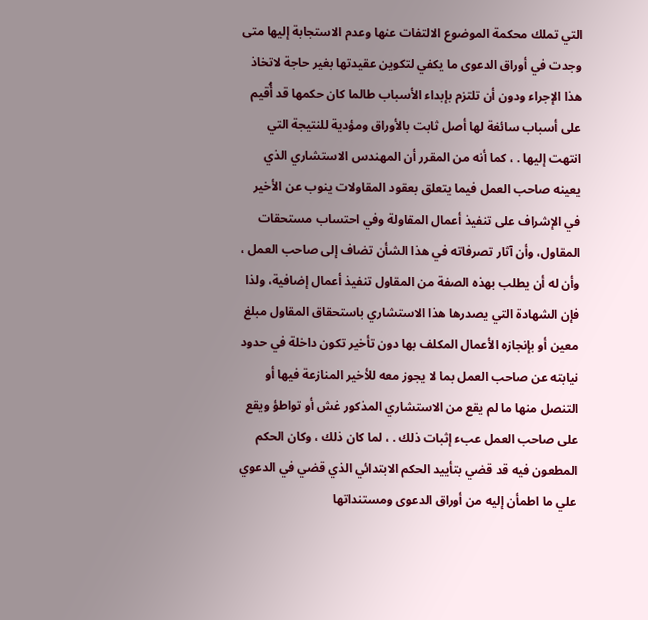التي تملك محكمة الموضوع الالتفات عنها وعدم الاستجابة إليها متى وجدت في أوراق الدعوى ما يكفي لتكوين عقيدتها بغير حاجة لاتخاذ هذا الإجراء ودون أن تلتزم بإبداء الأسباب طالما كان حكمها قد أُقيم على أسباب سائغة لها أصل ثابت بالأوراق ومؤدية للنتيجة التي انتهت إليها . ، كما أنه من المقرر أن المهندس الاستشاري الذي يعينه صاحب العمل فيما يتعلق بعقود المقاولات ينوب عن الأخير في الإشراف على تنفيذ أعمال المقاولة وفي احتساب مستحقات المقاول، وأن آثار تصرفاته في هذا الشأن تضاف إلى صاحب العمل ، وأن له أن يطلب بهذه الصفة من المقاول تنفيذ أعمال إضافية، ولذا فإن الشهادة التي يصدرها هذا الاستشاري باستحقاق المقاول مبلغ معين أو بإنجازه الأعمال المكلف بها دون تأخير تكون داخلة في حدود نيابته عن صاحب العمل بما لا يجوز معه للأخير المنازعة فيها أو التنصل منها ما لم يقع من الاستشاري المذكور غش أو تواطؤ ويقع على صاحب العمل عبء إثبات ذلك . ، لما كان ذلك ، وكان الحكم المطعون فيه قد قضي بتأييد الحكم الابتدائي الذي قضي في الدعوي علي ما اطمأن إليه من أوراق الدعوى ومستنداتها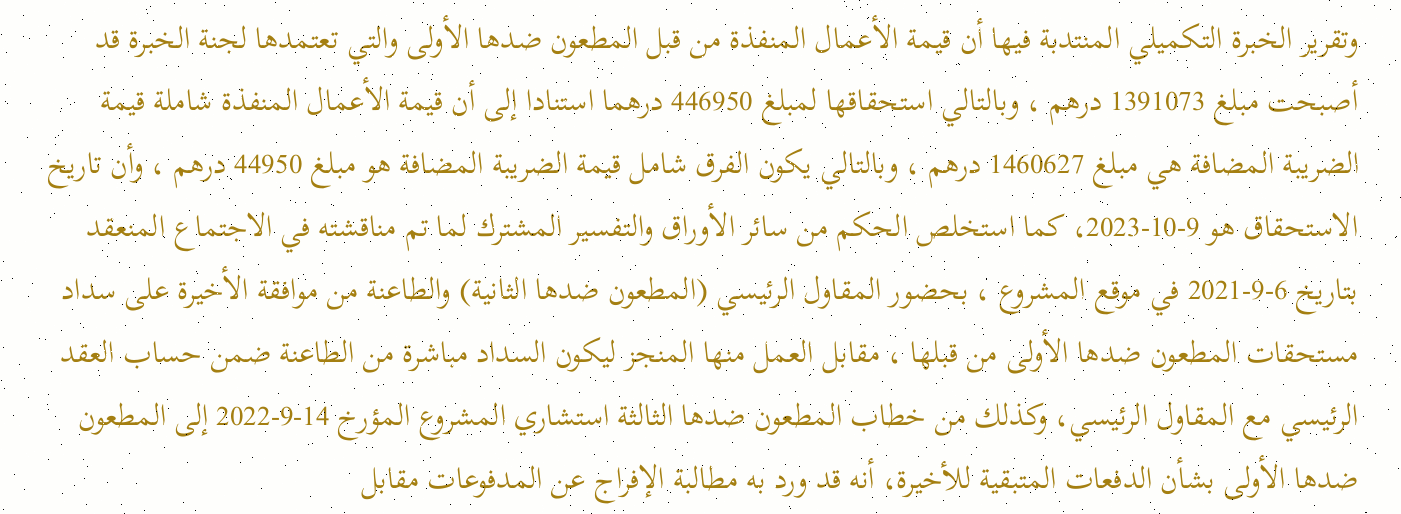وتقرير الخبرة التكميلي المنتدبة فيها أن قيمة الأعمال المنفذة من قبل المطعون ضدها الأولى والتي تعتمدها لجنة الخبرة قد أصبحت مبلغ 1391073 درهم ، وبالتالي استحقاقها لمبلغ 446950 درهما استنادا إلى أن قيمة الأعمال المنفذة شاملة قيمة الضريبة المضافة هي مبلغ 1460627 درهم ، وبالتالي يكون الفرق شامل قيمة الضريبة المضافة هو مبلغ 44950 درهم ، وأن تاريخ الاستحقاق هو 9-10-2023، كما استخلص الحكم من سائر الأوراق والتفسير المشترك لما تم مناقشته في الاجتماع المنعقد بتاريخ 6-9-2021 في موقع المشروع ، بحضور المقاول الرئيسي (المطعون ضدها الثانية) والطاعنة من موافقة الأخيرة على سداد مستحقات المطعون ضدها الأولى من قبلها ، مقابل العمل منها المنجز ليكون السداد مباشرة من الطاعنة ضمن حساب العقد الرئيسي مع المقاول الرئيسي، وكذلك من خطاب المطعون ضدها الثالثة استشاري المشروع المؤرخ 14-9-2022 إلى المطعون ضدها الأولى بشأن الدفعات المتبقية للأخيرة، أنه قد ورد به مطالبة الإفراج عن المدفوعات مقابل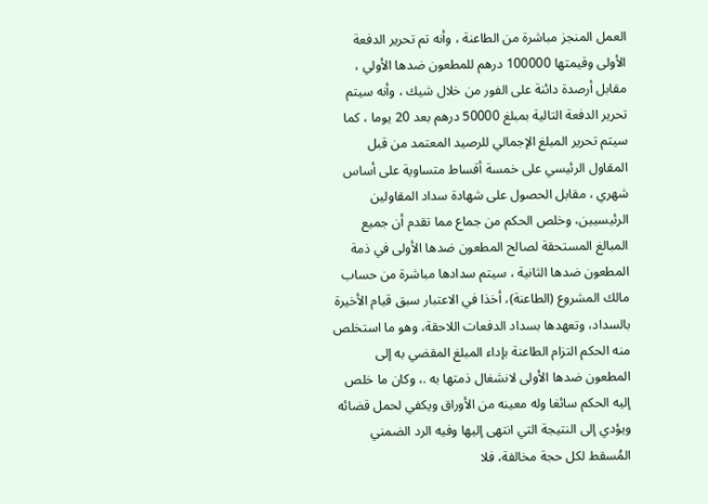العمل المنجز مباشرة من الطاعنة ، وأنه تم تحرير الدفعة الأولى وقيمتها 100000 درهم للمطعون ضدها الأولي ، مقابل أرصدة دائنة على الفور من خلال شيك ، وأنه سيتم تحرير الدفعة التالية بمبلغ 50000 درهم بعد 20 يوما ، كما سيتم تحرير المبلغ الإجمالي للرصيد المعتمد من قبل المقاول الرئيسي على خمسة أقساط متساوية على أساس شهري ، مقابل الحصول على شهادة سداد المقاولين الرئيسيين، وخلص الحكم من جماع مما تقدم أن جميع المبالغ المستحقة لصالح المطعون ضدها الأولى في ذمة المطعون ضدها الثانية ، سيتم سدادها مباشرة من حساب مالك المشروع (الطاعنة)، أخذا في الاعتبار سبق قيام الأخيرة بالسداد، وتعهدها بسداد الدفعات اللاحقة، وهو ما استخلص منه الحكم التزام الطاعنة بإداء المبلغ المقضي به إلى المطعون ضدها الأولى لانشغال ذمتها به .، وكان ما خلص إليه الحكم سائغا وله معينه من الأوراق ويكفي لحمل قضائه ويؤدي إلى النتيجة التي انتهى إليها وفيه الرد الضمني المُسقط لكل حجة مخالفة، فلا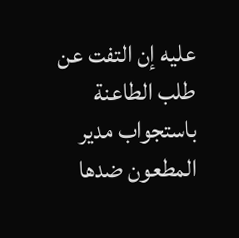عليه إن التفت عن طلب الطاعنة باستجواب مدير المطعون ضدها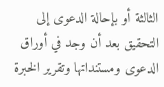الثالثة أو بإحالة الدعوى إلى التحقيق بعد أن وجد في أوراق الدعوى ومستنداتها وتقرير الخبرة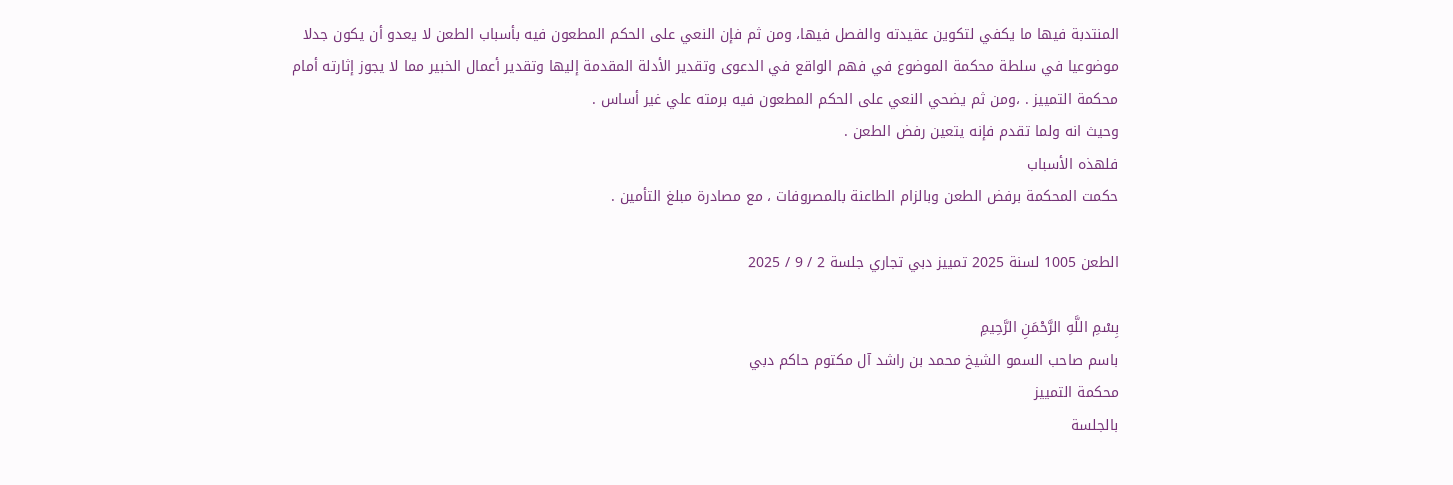المنتدبة فيها ما يكفي لتكوين عقيدته والفصل فيها، ومن ثم فإن النعي على الحكم المطعون فيه بأسباب الطعن لا يعدو أن يكون جدلا موضوعيا في سلطة محكمة الموضوع في فهم الواقع في الدعوى وتقدير الأدلة المقدمة إليها وتقدير أعمال الخبير مما لا يجوز إثارته أمام محكمة التمييز . ،ومن ثم يضحي النعي على الحكم المطعون فيه برمته علي غير أساس .
وحيث انه ولما تقدم فإنه يتعين رفض الطعن .
فلهذه الأسباب
حكمت المحكمة برفض الطعن وبالزام الطاعنة بالمصروفات ، مع مصادرة مبلغ التأمين .

الطعن 1005 لسنة 2025 تمييز دبي تجاري جلسة 2 / 9 / 2025

بِسْمِ اللَّهِ الرَّحْمَنِ الرَّحِيمِ
باسم صاحب السمو الشيخ محمد بن راشد آل مكتوم حاكم دبي
محكمة التمييز
بالجلسة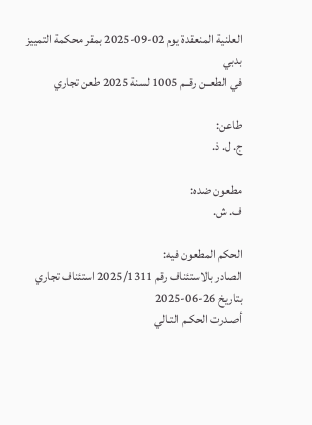العلنية المنعقدة يوم 02-09-2025 بمقر محكمة التمييز بدبي
في الطعــن رقــم 1005 لسنة 2025 طعن تجاري

طاعن:
ج. ل. ذ.

مطعون ضده:
ف. ش.

الحكم المطعون فيه:
الصادر بالاستئناف رقم 2025/1311 استئناف تجاري بتاريخ 26-06-2025
أصـدرت الحكـم التـالي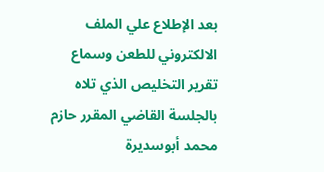بعد الإطلاع علي الملف الالكتروني للطعن وسماع تقرير التخليص الذي تلاه بالجلسة القاضي المقرر حازم محمد أبوسديرة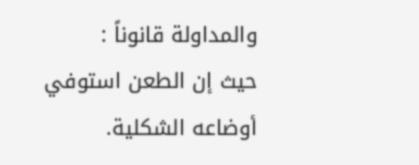والمداولة قانوناً :
حيث إن الطعن استوفي أوضاعه الشكلية.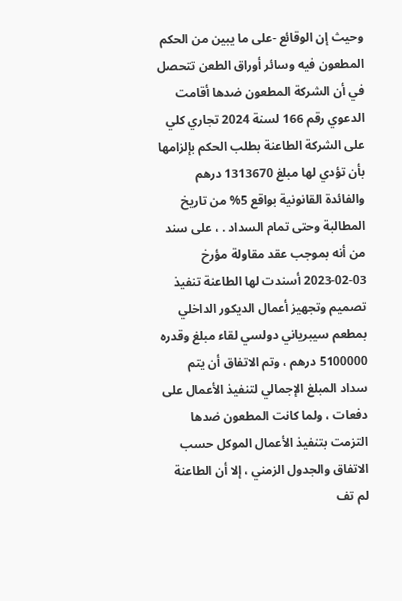وحيث إن الوقائع -على ما يبين من الحكم المطعون فيه وسائر أوراق الطعن تتحصل في أن الشركة المطعون ضدها أقامت الدعوي رقم 166 لسنة 2024 تجاري كلي على الشركة الطاعنة بطلب الحكم بإلزامها بأن تؤدي لها مبلغ 1313670 درهم والفائدة القانونية بواقع 5% من تاريخ المطالبة وحتى تمام السداد . ، على سند من أنه بموجب عقد مقاولة مؤرخ 03-02-2023 أسندت لها الطاعنة تنفيذ تصميم وتجهيز أعمال الديكور الداخلي بمطعم سيبرياني دولسي لقاء مبلغ وقدره 5100000 درهم ، وتم الاتفاق أن يتم سداد المبلغ الإجمالي لتنفيذ الأعمال على دفعات ، ولما كانت المطعون ضدها التزمت بتنفيذ الأعمال الموكل حسب الاتفاق والجدول الزمني ، إلا أن الطاعنة لم تف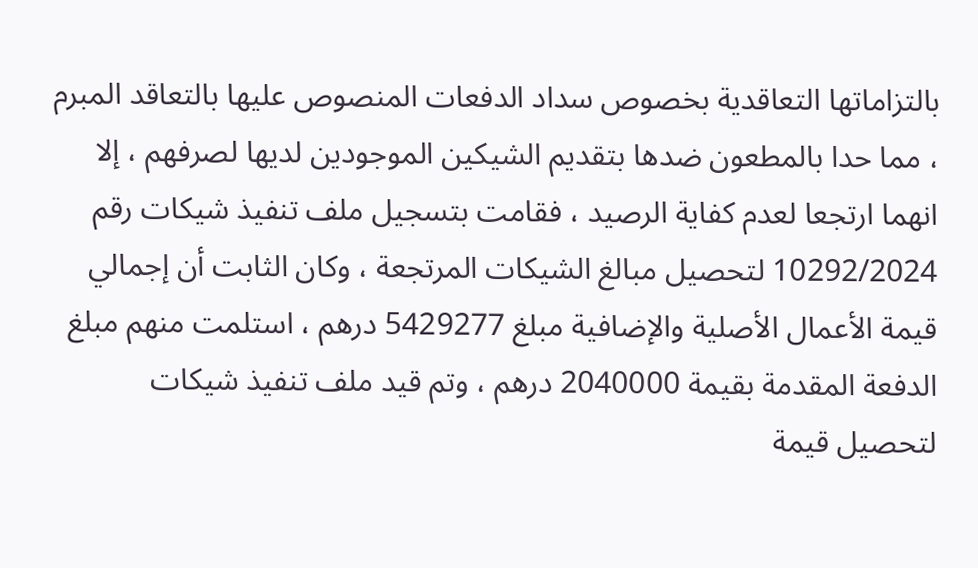بالتزاماتها التعاقدية بخصوص سداد الدفعات المنصوص عليها بالتعاقد المبرم ، مما حدا بالمطعون ضدها بتقديم الشيكين الموجودين لديها لصرفهم ، إلا انهما ارتجعا لعدم كفاية الرصيد ، فقامت بتسجيل ملف تنفيذ شيكات رقم 10292/2024 لتحصيل مبالغ الشيكات المرتجعة ، وكان الثابت أن إجمالي قيمة الأعمال الأصلية والإضافية مبلغ 5429277 درهم ، استلمت منهم مبلغ الدفعة المقدمة بقيمة 2040000 درهم ، وتم قيد ملف تنفيذ شيكات لتحصيل قيمة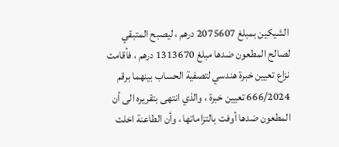الشيكين بمبلغ 2075607 درهم ، ليصبح المتبقي لصالح المطعون ضدها مبلغ 1313670 درهم ، فأقامت نزاع تعيين خبرة هندسي لتصفية الحساب بينهما برقم 666/2024 تعيين خبرة ، والذي انتهى بتقريره الى أن المطعون ضدها أوفت بالتزاماتها ، وأن الطاعنة اخلت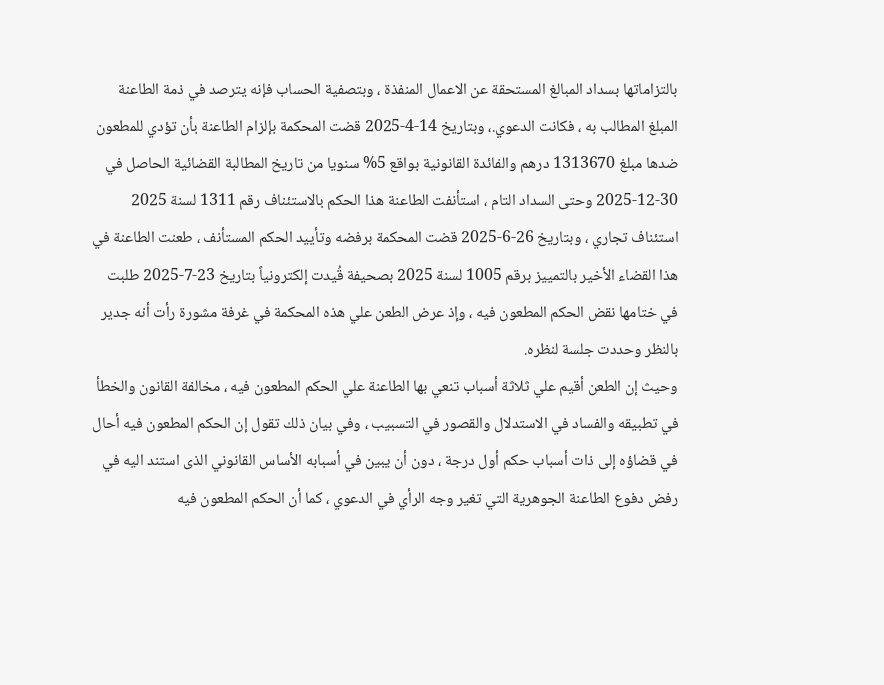بالتزاماتها بسداد المبالغ المستحقة عن الاعمال المنفذة ، وبتصفية الحساب فإنه يترصد في ذمة الطاعنة المبلغ المطالب به ، فكانت الدعوي.، وبتاريخ 14-4-2025 قضت المحكمة بإلزام الطاعنة بأن تؤدي للمطعون ضدها مبلغ 1313670 درهم والفائدة القانونية بواقع 5% سنويا من تاريخ المطالبة القضائية الحاصل في 30-12-2025 وحتى السداد التام ، استأنفت الطاعنة هذا الحكم بالاستئناف رقم 1311 لسنة 2025 استئناف تجاري ، وبتاريخ 26-6-2025 قضت المحكمة برفضه وتأييد الحكم المستأنف ، طعنت الطاعنة في هذا القضاء الأخير بالتمييز برقم 1005 لسنة 2025 بصحيفة قُيدت إلكترونياً بتاريخ 23-7-2025 طلبت في ختامها نقض الحكم المطعون فيه ، وإذ عرض الطعن علي هذه المحكمة في غرفة مشورة رأت أنه جدير بالنظر وحددت جلسة لنظره.
وحيث إن الطعن أقيم علي ثلاثة أسباب تنعي بها الطاعنة علي الحكم المطعون فيه ، مخالفة القانون والخطأ في تطبيقه والفساد في الاستدلال والقصور في التسبيب ، وفي بيان ذلك تقول إن الحكم المطعون فيه أحال في قضاؤه إلى ذات أسباب حكم أول درجة ، دون أن يبين في أسبابه الأساس القانوني الذى استند اليه في رفض دفوع الطاعنة الجوهرية التي تغير وجه الرأي في الدعوي ، كما أن الحكم المطعون فيه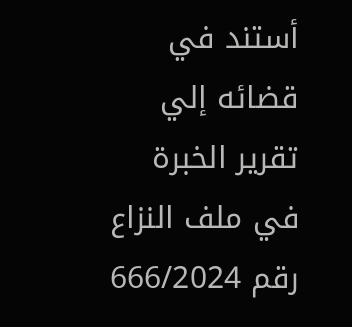أستند في قضائه إلي تقرير الخبرة في ملف النزاع رقم 666/2024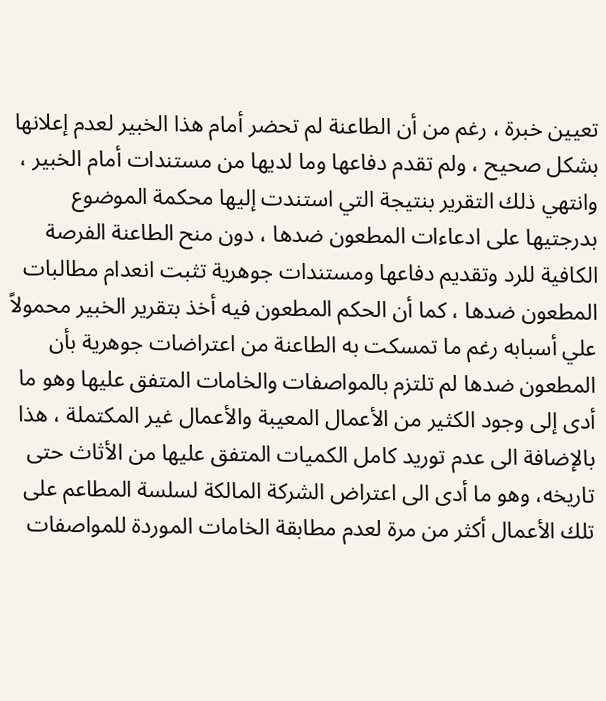تعيين خبرة ، رغم من أن الطاعنة لم تحضر أمام هذا الخبير لعدم إعلانها بشكل صحيح ، ولم تقدم دفاعها وما لديها من مستندات أمام الخبير ، وانتهي ذلك التقرير بنتيجة التي استندت إليها محكمة الموضوع بدرجتيها على ادعاءات المطعون ضدها ، دون منح الطاعنة الفرصة الكافية للرد وتقديم دفاعها ومستندات جوهرية تثبت انعدام مطالبات المطعون ضدها ، كما أن الحكم المطعون فيه أخذ بتقرير الخبير محمولاً علي أسبابه رغم ما تمسكت به الطاعنة من اعتراضات جوهرية بأن المطعون ضدها لم تلتزم بالمواصفات والخامات المتفق عليها وهو ما أدى إلى وجود الكثير من الأعمال المعيبة والأعمال غير المكتملة ، هذا بالإضافة الى عدم توريد كامل الكميات المتفق عليها من الأثاث حتى تاريخه، وهو ما أدى الى اعتراض الشركة المالكة لسلسة المطاعم على تلك الأعمال أكثر من مرة لعدم مطابقة الخامات الموردة للمواصفات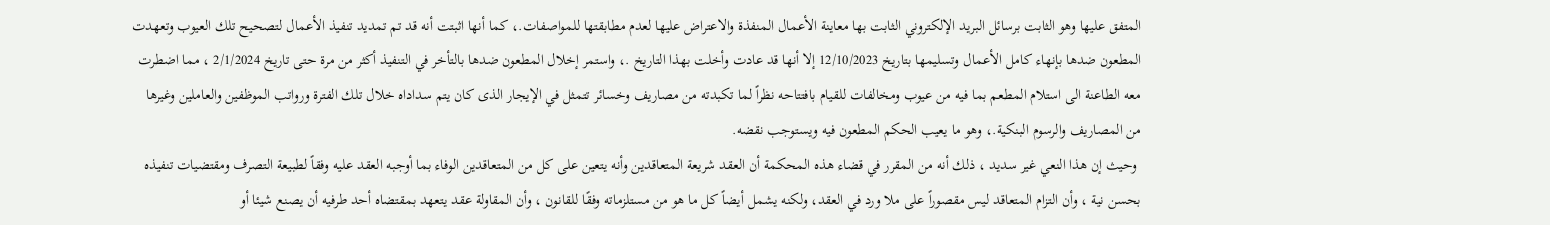المتفق عليها وهو الثابت برسائل البريد الإلكتروني الثابت بها معاينة الأعمال المنفذة والاعتراض عليها لعدم مطابقتها للمواصفات.، كما أنها اثبتت أنه قد تم تمديد تنفيذ الأعمال لتصحيح تلك العيوب وتعهدت المطعون ضدها بإنهاء كامل الأعمال وتسليمها بتاريخ 12/10/2023 إلا أنها قد عادت وأخلت بهذا التاريخ .، واستمر إخلال المطعون ضدها بالتأخر في التنفيذ أكثر من مرة حتى تاريخ 2/1/2024 ، مما اضطرت معه الطاعنة الى استلام المطعم بما فيه من عيوب ومخالفات للقيام بافتتاحه نظراً لما تكبدته من مصاريف وخسائر تتمثل في الإيجار الذى كان يتم سداداه خلال تلك الفترة ورواتب الموظفين والعاملين وغيرها من المصاريف والرسوم البنكية.، وهو ما يعيب الحكم المطعون فيه ويستوجب نقضه.
 وحيث إن هذا النعي غير سديد ، ذلك أنه من المقرر في قضاء هذه المحكمة أن العقد شريعة المتعاقدين وأنه يتعين على كل من المتعاقدين الوفاء بما أوجبه العقد عليه وفقاً لطبيعة التصرف ومقتضيات تنفيذه بحسن نية ، وأن التزام المتعاقد ليس مقصوراً على ملا ورد في العقد، ولكنه يشمل أيضاً كل ما هو من مستلزماته وفقًا للقانون ، وأن المقاولة عقد يتعهد بمقتضاه أحد طرفيه أن يصنع شيئا أو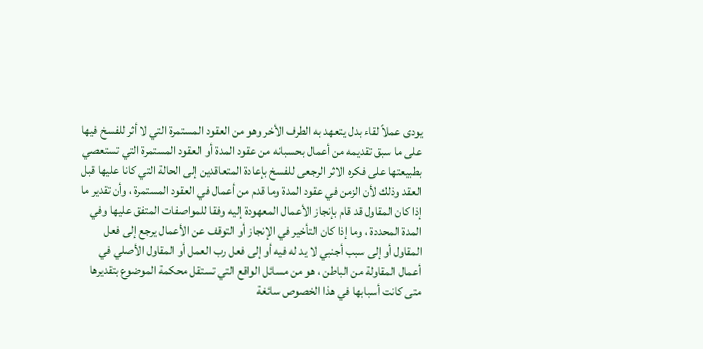يودى عملاً لقاء بدل يتعهد به الطرف الأخر وهو من العقود المستمرة التي لا أثر للفسخ فيها على ما سبق تقديمه من أعمال بحسبانه من عقود المدة أو العقود المستمرة التي تستعصي بطبيعتها على فكره الاثر الرجعى للفسخ بإعادة المتعاقدين إلى الحالة التي كانا عليها قبل العقد وذلك لأن الزمن في عقود المدة وما قدم من أعمال في العقود المستمرة ، وأن تقدير ما إذا كان المقاول قد قام بإنجاز الأعمال المعهودة إليه وفقا للمواصفات المتفق عليها وفي المدة المحددة ، وما إذا كان التأخير في الإنجاز أو التوقف عن الأعمال يرجع إلى فعل المقاول أو إلى سبب أجنبي لا يد له فيه أو إلى فعل رب العمل أو المقاول الأصلي في أعمال المقاولة من الباطن ، هو من مسائل الواقع التي تستقل محكمة الموضوع بتقديرها متى كانت أسبابها في هذا الخصوص سائغة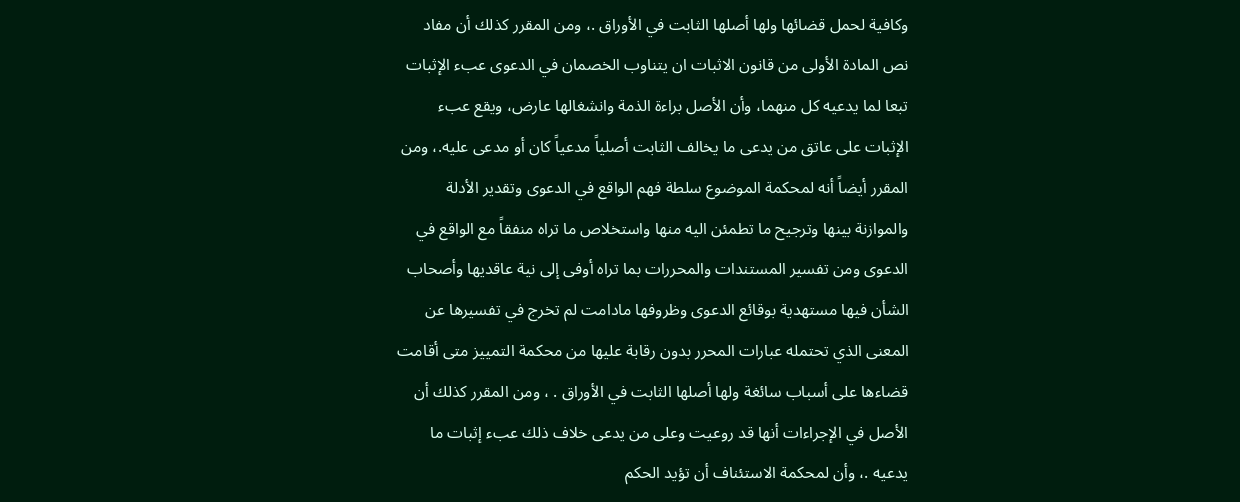وكافية لحمل قضائها ولها أصلها الثابت في الأوراق .، ومن المقرر كذلك أن مفاد نص المادة الأولى من قانون الاثبات ان يتناوب الخصمان في الدعوى عبء الإثبات تبعا لما يدعيه كل منهما، وأن الأصل براءة الذمة وانشغالها عارض، ويقع عبء الإثبات على عاتق من يدعى ما يخالف الثابت أصلياً مدعياً كان أو مدعى عليه.، ومن المقرر أيضاً أنه لمحكمة الموضوع سلطة فهم الواقع في الدعوى وتقدير الأدلة والموازنة بينها وترجيح ما تطمئن اليه منها واستخلاص ما تراه منفقاً مع الواقع في الدعوى ومن تفسير المستندات والمحررات بما تراه أوفى إلى نية عاقديها وأصحاب الشأن فيها مستهدية بوقائع الدعوى وظروفها مادامت لم تخرج في تفسيرها عن المعنى الذي تحتمله عبارات المحرر بدون رقابة عليها من محكمة التمييز متى أقامت قضاءها على أسباب سائغة ولها أصلها الثابت في الأوراق . ، ومن المقرر كذلك أن الأصل في الإجراءات أنها قد روعيت وعلى من يدعى خلاف ذلك عبء إثبات ما يدعيه .، وأن لمحكمة الاستئناف أن تؤيد الحكم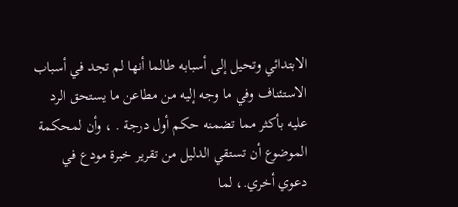الابتدائي وتحيل إلى أسبابه طالما أنها لم تجد في أسباب الاستئناف وفي ما وجه إليه من مطاعن ما يستحق الرد عليه بأكثر مما تضمنه حكم أول درجة . ، وأن لمحكمة الموضوع أن تستقي الدليل من تقرير خبرة مودع في دعوي أخري.، لما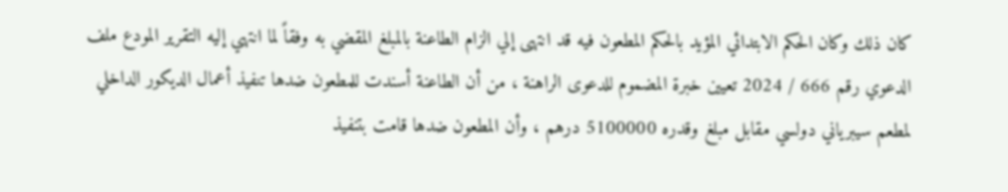كان ذلك وكان الحكم الابتدائي المؤيد بالحكم المطعون فيه قد انتهى إلي الزام الطاعنة بالمبلغ المقضي به وفقاً لما انتهي إليه التقرير المودع ملف الدعوي رقم 666 / 2024 تعيين خبرة المضموم للدعوى الراهنة ، من أن الطاعنة أسندت للمطعون ضدها تنفيذ أعمال الديكور الداخلي لمطعم سيبرياني دولسي مقابل مبلغ وقدره 5100000 درهم ، وأن المطعون ضدها قامت بتنفيذ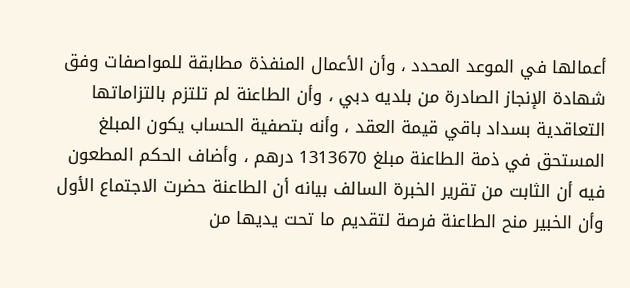أعمالها في الموعد المحدد ، وأن الأعمال المنفذة مطابقة للمواصفات وفق شهادة الإنجاز الصادرة من بلديه دبي ، وأن الطاعنة لم تلتزم بالتزاماتها التعاقدية بسداد باقي قيمة العقد ، وأنه بتصفية الحساب يكون المبلغ المستحق في ذمة الطاعنة مبلغ 1313670 درهم ، وأضاف الحكم المطعون فيه أن الثابت من تقرير الخبرة السالف بيانه أن الطاعنة حضرت الاجتماع الأول وأن الخبير منح الطاعنة فرصة لتقديم ما تحت يديها من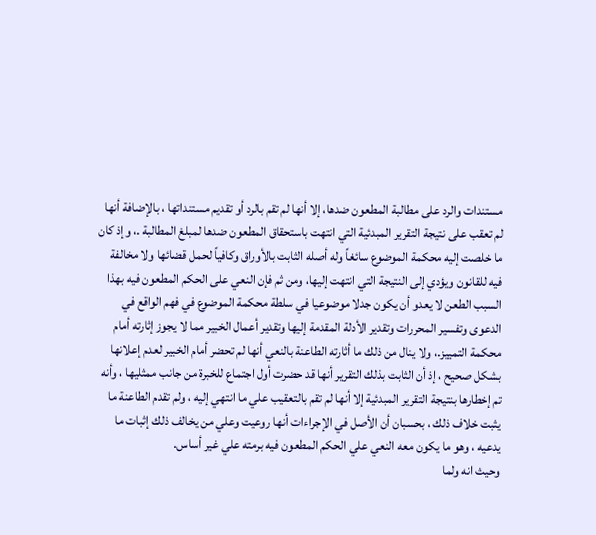مستندات والرد على مطالبة المطعون ضدها، إلا أنها لم تقم بالرد أو تقديم مستنداتها ، بالإضافة أنها لم تعقب على نتيجة التقرير المبدئية التي انتهت باستحقاق المطعون ضدها لمبلغ المطالبة .، وإذ كان ما خلصت إليه محكمة الموضوع سائغاً وله أصله الثابت بالأوراق وكافياً لحمل قضائها ولا مخالفة فيه للقانون ويؤدي إلى النتيجة التي انتهت إليها، ومن ثم فإن النعي على الحكم المطعون فيه بهذا السبب الطعن لا يعدو أن يكون جدلا موضوعيا في سلطة محكمة الموضوع في فهم الواقع في الدعوى وتفسير المحررات وتقدير الأدلة المقدمة إليها وتقدير أعمال الخبير مما لا يجوز إثارته أمام محكمة التمييز.، ولا ينال من ذلك ما أثارته الطاعنة بالنعي أنها لم تحضر أمام الخبير لعدم إعلانها بشكل صحيح ، إذ أن الثابت بذلك التقرير أنها قد حضرت أول اجتماع للخبرة من جانب ممثليها ، وأنه تم إخطارها بنتيجة التقرير المبدئية إلا أنها لم تقم بالتعقيب علي ما انتهي إليه ، ولم تقدم الطاعنة ما يثبت خلاف ذلك ، بحسبان أن الأصل في الإجراءات أنها روعيت وعلي من يخالف ذلك إثبات ما يدعيه ، وهو ما يكون معه النعي علي الحكم المطعون فيه برمته علي غير أساس.
وحيث انه ولما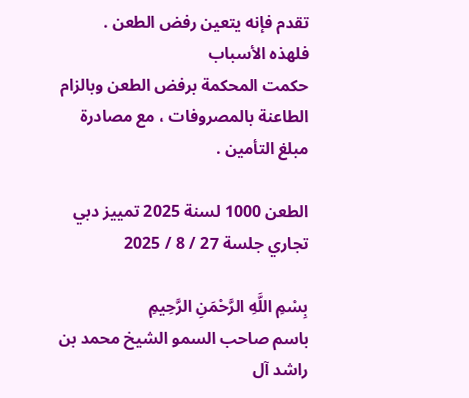تقدم فإنه يتعين رفض الطعن .
فلهذه الأسباب
حكمت المحكمة برفض الطعن وبالزام الطاعنة بالمصروفات ، مع مصادرة مبلغ التأمين .

الطعن 1000 لسنة 2025 تمييز دبي تجاري جلسة 27 / 8 / 2025

بِسْمِ اللَّهِ الرَّحْمَنِ الرَّحِيمِ
باسم صاحب السمو الشيخ محمد بن راشد آل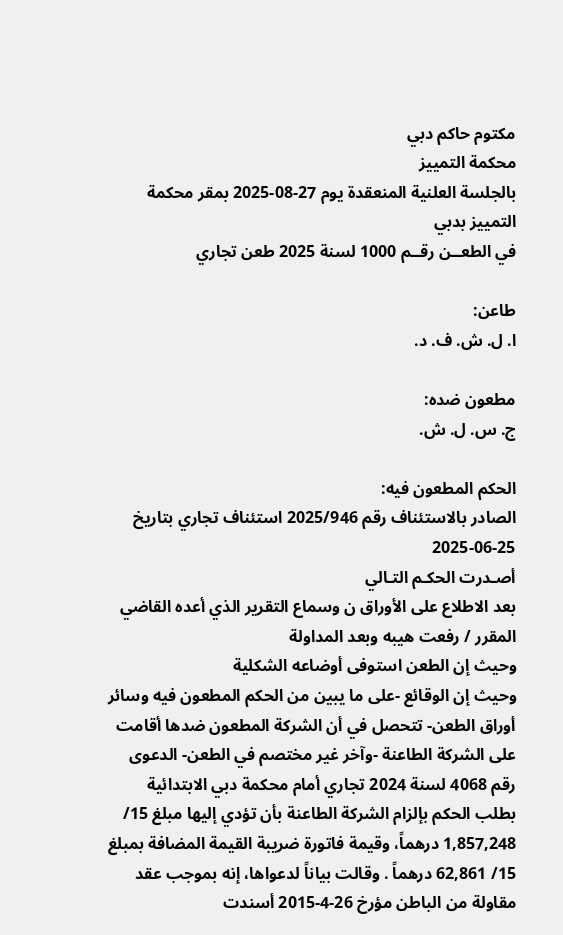مكتوم حاكم دبي
محكمة التمييز
بالجلسة العلنية المنعقدة يوم 27-08-2025 بمقر محكمة التمييز بدبي
في الطعــن رقــم 1000 لسنة 2025 طعن تجاري

طاعن:
ا. ل. ش. ف. د.

مطعون ضده:
ج. س. ل. ش.

الحكم المطعون فيه:
الصادر بالاستئناف رقم 2025/946 استئناف تجاري بتاريخ 25-06-2025
أصـدرت الحكـم التـالي
بعد الاطلاع على الأوراق ن وسماع التقرير الذي أعده القاضي المقرر / رفعت هيبه وبعد المداولة
وحيث إن الطعن استوفى أوضاعه الشكلية
وحيث إن الوقائع -على ما يبين من الحكم المطعون فيه وسائر أوراق الطعن- تتحصل في أن الشركة المطعون ضدها أقامت على الشركة الطاعنة -وآخر غير مختصم في الطعن- الدعوى رقم 4068 لسنة 2024 تجاري أمام محكمة دبي الابتدائية بطلب الحكم بإلزام الشركة الطاعنة بأن تؤدي إليها مبلغ 15/ 1,857,248 درهماً، وقيمة فاتورة ضريبة القيمة المضافة بمبلغ 15/ 62,861 درهماً . وقالت بياناً لدعواها، إنه بموجب عقد مقاولة من الباطن مؤرخ 26-4-2015 أسندت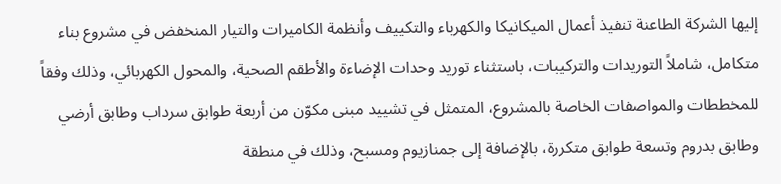إليها الشركة الطاعنة تنفيذ أعمال الميكانيكا والكهرباء والتكييف وأنظمة الكاميرات والتيار المنخفض في مشروع بناء متكامل، شاملاً التوريدات والتركيبات، باستثناء توريد وحدات الإضاءة والأطقم الصحية، والمحول الكهربائي، وذلك وفقاً للمخططات والمواصفات الخاصة بالمشروع، المتمثل في تشييد مبنى مكوّن من أربعة طوابق سرداب وطابق أرضي وطابق بدروم وتسعة طوابق متكررة، بالإضافة إلى جمنازيوم ومسبح، وذلك في منطقة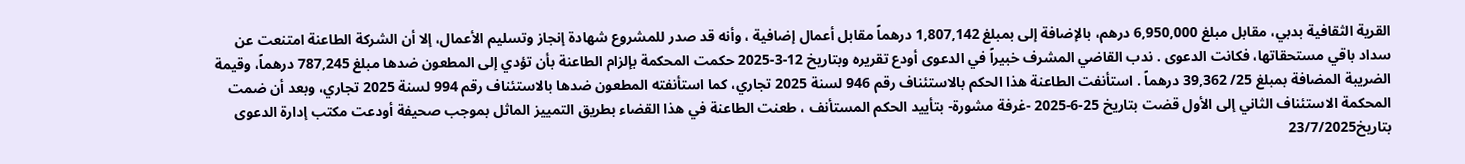القرية الثقافية بدبي، مقابل مبلغ 6,950,000 درهم، بالإضافة إلى بمبلغ 1,807,142 درهماً مقابل أعمال إضافية ، وأنه قد صدر للمشروع شهادة إنجاز وتسليم الأعمال، إلا أن الشركة الطاعنة امتنعت عن سداد باقي مستحقاتها، فكانت الدعوى . ندب القاضي المشرف خبيراً في الدعوى أودع تقريره وبتاريخ 12-3-2025 حكمت المحكمة بإلزام الطاعنة بأن تؤدي إلى المطعون ضدها مبلغ 787,245 درهماً، وقيمة الضريبة المضافة بمبلغ 25/ 39,362 درهماً . استأنفت الطاعنة هذا الحكم بالاستئناف رقم 946 لسنة 2025 تجاري، كما استأنفته المطعون ضدها بالاستئناف رقم 994 لسنة 2025 تجاري، وبعد أن ضمت المحكمة الاستئناف الثاني إلى الأول قضت بتاريخ 25-6-2025 -غرفة مشورة- بتأييد الحكم المستأنف ، طعنت الطاعنة في هذا القضاء بطريق التمييز الماثل بموجب صحيفة أودعت مكتب إدارة الدعوى بتاريخ23/7/2025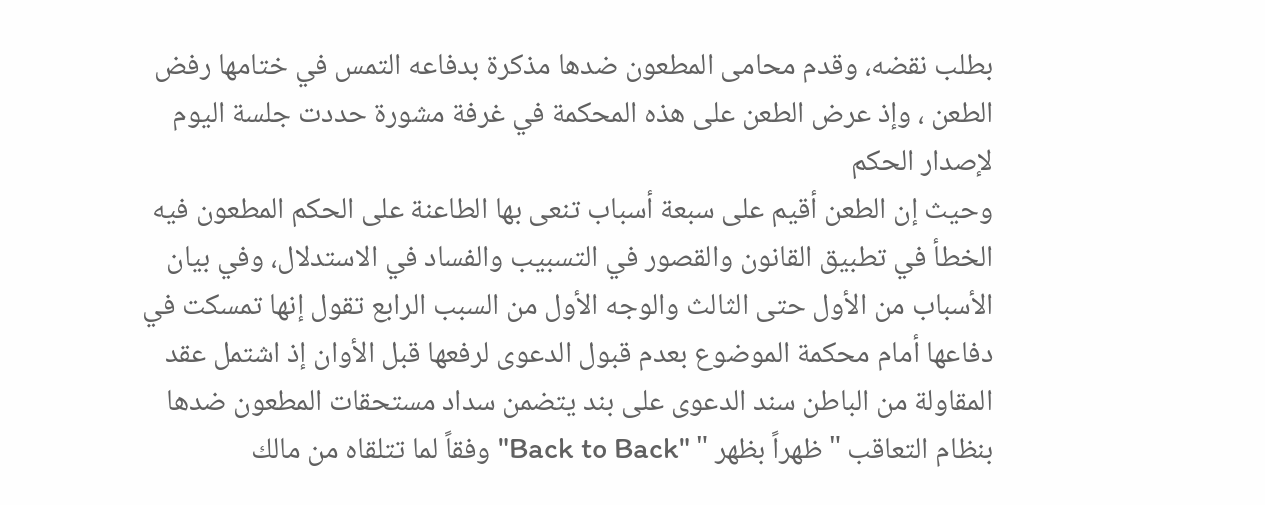بطلب نقضه، وقدم محامى المطعون ضدها مذكرة بدفاعه التمس في ختامها رفض الطعن ، وإذ عرض الطعن على هذه المحكمة في غرفة مشورة حددت جلسة اليوم لإصدار الحكم
وحيث إن الطعن أقيم على سبعة أسباب تنعى بها الطاعنة على الحكم المطعون فيه الخطأ في تطبيق القانون والقصور في التسبيب والفساد في الاستدلال، وفي بيان الأسباب من الأول حتى الثالث والوجه الأول من السبب الرابع تقول إنها تمسكت في دفاعها أمام محكمة الموضوع بعدم قبول الدعوى لرفعها قبل الأوان إذ اشتمل عقد المقاولة من الباطن سند الدعوى على بند يتضمن سداد مستحقات المطعون ضدها بنظام التعاقب "ظهراً بظهر " "Back to Back" وفقاً لما تتلقاه من مالك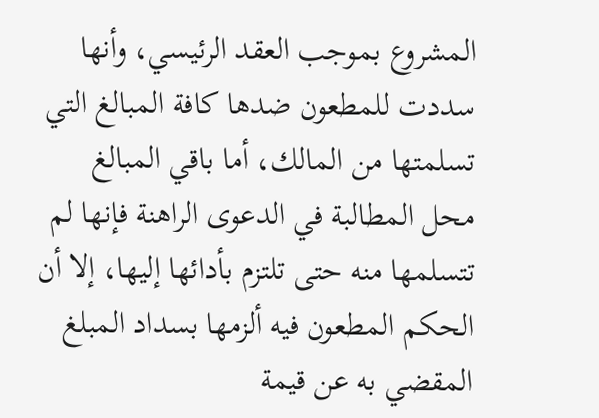المشروع بموجب العقد الرئيسي، وأنها سددت للمطعون ضدها كافة المبالغ التي تسلمتها من المالك، أما باقي المبالغ محل المطالبة في الدعوى الراهنة فإنها لم تتسلمها منه حتى تلتزم بأدائها إليها، إلا أن الحكم المطعون فيه ألزمها بسداد المبلغ المقضي به عن قيمة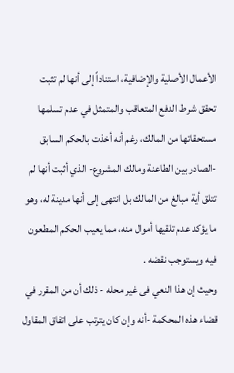الأعمال الأصلية والإضافية، استناداً إلى أنها لم تثبت تحقق شرط الدفع المتعاقب والمتمثل في عدم تسلمها مستحقاتها من المالك، رغم أنه أخذت بالحكم السابق -الصادر بين الطاعنة ومالك المشروع- الذي أثبت أنها لم تتلق أية مبالغ من المالك بل انتهى إلى أنها مدينة له، وهو ما يؤكد عدم تلقيها أموال منه، مما يعيب الحكم المطعون فيه ويستوجب نقضه .
وحيث إن هذا النعي فى غير محله - ذلك أن من المقرر في قضاء هذه المحكمة -أنه وإن كان يترتب على اتفاق المقاول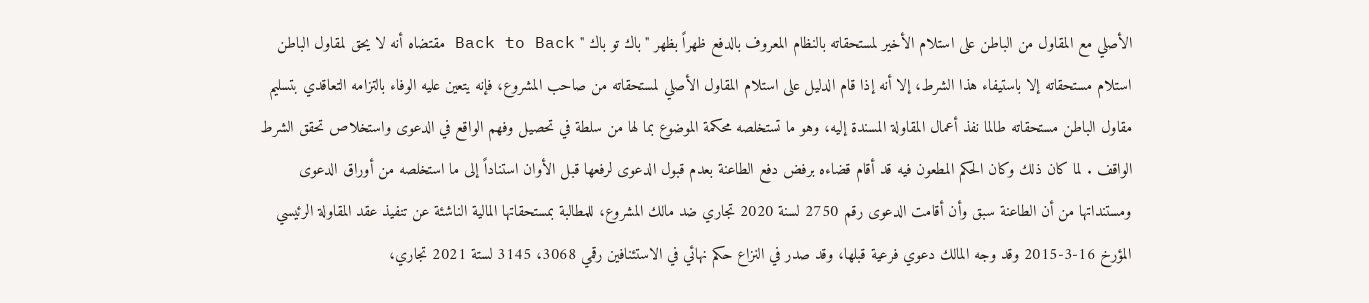الأصلي مع المقاول من الباطن على استلام الأخير لمستحقاته بالنظام المعروف بالدفع ظهراً بظهر "باك تو باك " Back to Back مقتضاه أنه لا يحق لمقاول الباطن استلام مستحقاته إلا باستيفاء هذا الشرط، إلا أنه إذا قام الدليل على استلام المقاول الأصلي لمستحقاته من صاحب المشروع، فإنه يتعين عليه الوفاء بالتزامه التعاقدي بتسليم مقاول الباطن مستحقاته طالما نفذ أعمال المقاولة المسندة إليه، وهو ما تستخلصه محكمة الموضوع بما لها من سلطة في تحصيل وفهم الواقع في الدعوى واستخلاص تحقق الشرط الواقف . لما كان ذلك وكان الحكم المطعون فيه قد أقام قضاءه برفض دفع الطاعنة بعدم قبول الدعوى لرفعها قبل الأوان استناداً إلى ما استخلصه من أوراق الدعوى ومستنداتها من أن الطاعنة سبق وأن أقامت الدعوى رقم 2750 لسنة 2020 تجاري ضد مالك المشروع، للمطالبة بمستحقاتها المالية الناشئة عن تنفيذ عقد المقاولة الرئيسي المؤرخ 16-3-2015 وقد وجه المالك دعوي فرعية قبلها، وقد صدر في النزاع حكم نهائي في الاستئنافين رقمي 3068، 3145 لستة 2021 تجاري،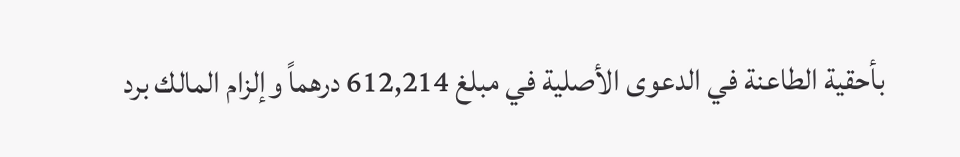بأحقية الطاعنة في الدعوى الأصلية في مبلغ 612,214 درهماً وإلزام المالك برد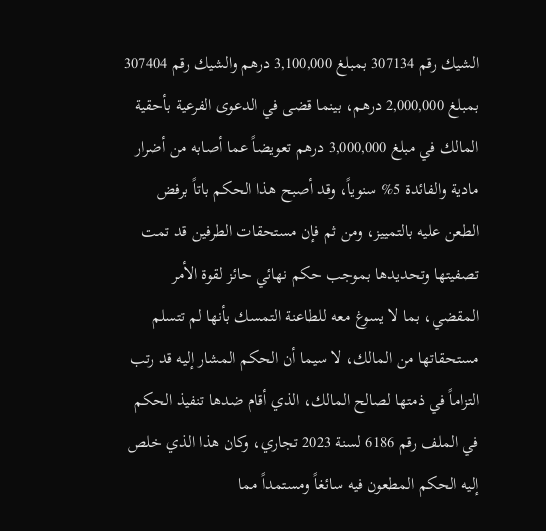الشيك رقم 307134 بمبلغ 3,100,000 درهم والشيك رقم 307404 بمبلغ 2,000,000 درهم، بينما قضى في الدعوى الفرعية بأحقية المالك في مبلغ 3,000,000 درهم تعويضاً عما أصابه من أضرار مادية والفائدة 5% سنوياً، وقد أصبح هذا الحكم باتاً برفض الطعن عليه بالتمييز، ومن ثم فإن مستحقات الطرفين قد تمت تصفيتها وتحديدها بموجب حكم نهائي حائز لقوة الأمر المقضي، بما لا يسوغ معه للطاعنة التمسك بأنها لم تتسلم مستحقاتها من المالك، لا سيما أن الحكم المشار إليه قد رتب التزاماً في ذمتها لصالح المالك، الذي أقام ضدها تنفيذ الحكم في الملف رقم 6186 لسنة 2023 تجاري، وكان هذا الذي خلص إليه الحكم المطعون فيه سائغاً ومستمداً مما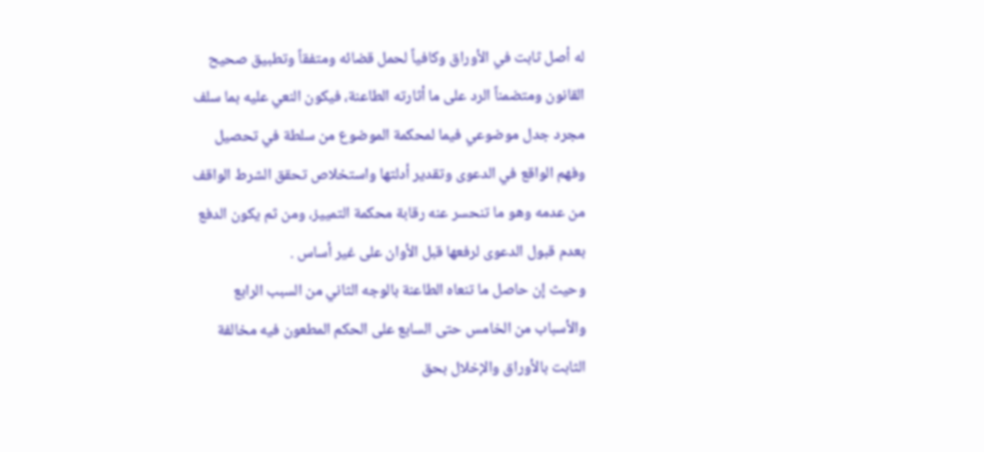له أصل ثابت في الأوراق وكافياً لحمل قضائه ومتفقاً وتطبيق صحيح القانون ومتضمناً الرد على ما أثارته الطاعنة، فيكون النعي عليه بما سلف مجرد جدل موضوعي فيما لمحكمة الموضوع من سلطة في تحصيل وفهم الواقع في الدعوى وتقدير أدلتها واستخلاص تحقق الشرط الواقف من عدمه وهو ما تنحسر عنه رقابة محكمة التمييز، ومن ثم يكون الدفع بعدم قبول الدعوى لرفعها قبل الأوان على غير أساس .
وحيث إن حاصل ما تنعاه الطاعنة بالوجه الثاني من السبب الرابع والأسباب من الخامس حتى السابع على الحكم المطعون فيه مخالفة الثابت بالأوراق والإخلال بحق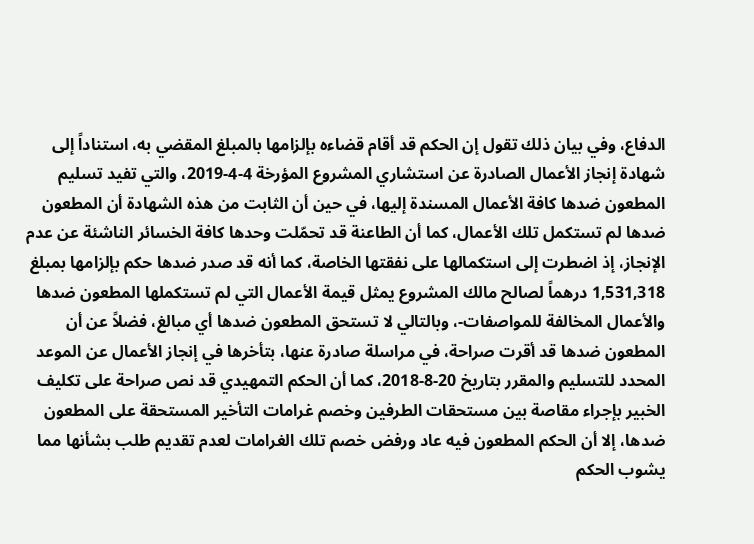الدفاع، وفي بيان ذلك تقول إن الحكم قد أقام قضاءه بإلزامها بالمبلغ المقضي به، استناداً إلى شهادة إنجاز الأعمال الصادرة عن استشاري المشروع المؤرخة 4-4-2019، والتي تفيد تسليم المطعون ضدها كافة الأعمال المسندة إليها، في حين أن الثابت من هذه الشهادة أن المطعون ضدها لم تستكمل تلك الأعمال، كما أن الطاعنة قد تحمّلت وحدها كافة الخسائر الناشئة عن عدم الإنجاز، إذ اضطرت إلى استكمالها على نفقتها الخاصة، كما أنه قد صدر ضدها حكم بإلزامها بمبلغ 1,531,318 درهماً لصالح مالك المشروع يمثل قيمة الأعمال التي لم تستكملها المطعون ضدها والأعمال المخالفة للمواصفات-، وبالتالي لا تستحق المطعون ضدها أي مبالغ، فضلاً عن أن المطعون ضدها قد أقرت صراحة، في مراسلة صادرة عنها، بتأخرها في إنجاز الأعمال عن الموعد المحدد للتسليم والمقرر بتاريخ 20-8-2018، كما أن الحكم التمهيدي قد نص صراحة على تكليف الخبير بإجراء مقاصة بين مستحقات الطرفين وخصم غرامات التأخير المستحقة على المطعون ضدها، إلا أن الحكم المطعون فيه عاد ورفض خصم تلك الغرامات لعدم تقديم طلب بشأنها مما يشوب الحكم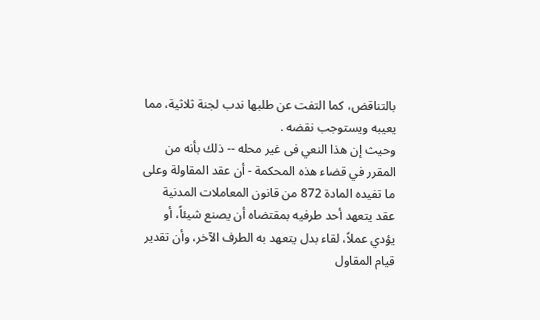بالتناقض، كما التفت عن طلبها ندب لجنة ثلاثية، مما يعيبه ويستوجب نقضه .
وحيث إن هذا النعي فى غير محله -- ذلك بأنه من المقرر في قضاء هذه المحكمة - أن عقد المقاولة وعلى ما تفيده المادة 872 من قانون المعاملات المدنية عقد يتعهد أحد طرفيه بمقتضاه أن يصنع شيئاً، أو يؤدي عملاً، لقاء بدل يتعهد به الطرف الآخر، وأن تقدير قيام المقاول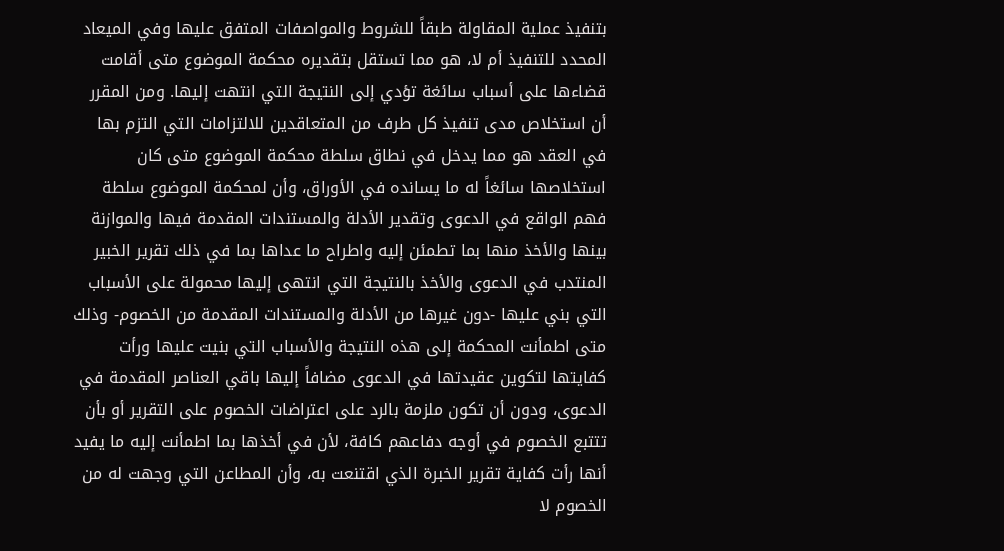بتنفيذ عملية المقاولة طبقاً للشروط والمواصفات المتفق عليها وفي الميعاد المحدد للتنفيذ أم لا، هو مما تستقل بتقديره محكمة الموضوع متى أقامت قضاءها على أسباب سائغة تؤدي إلى النتيجة التي انتهت إليها. ومن المقرر أن استخلاص مدى تنفيذ كل طرف من المتعاقدين للالتزامات التي التزم بها في العقد هو مما يدخل في نطاق سلطة محكمة الموضوع متى كان استخلاصها سائغاً له ما يسانده في الأوراق، وأن لمحكمة الموضوع سلطة فهم الواقع في الدعوى وتقدير الأدلة والمستندات المقدمة فيها والموازنة بينها والأخذ منها بما تطمئن إليه واطراح ما عداها بما في ذلك تقرير الخبير المنتدب في الدعوى والأخذ بالنتيجة التي انتهى إليها محمولة على الأسباب التي بني عليها -دون غيرها من الأدلة والمستندات المقدمة من الخصوم- وذلك متى اطمأنت المحكمة إلى هذه النتيجة والأسباب التي بنيت عليها ورأت كفايتها لتكوين عقيدتها في الدعوى مضافاً إليها باقي العناصر المقدمة في الدعوى، ودون أن تكون ملزمة بالرد على اعتراضات الخصوم على التقرير أو بأن تتتبع الخصوم في أوجه دفاعهم كافة، لأن في أخذها بما اطمأنت إليه ما يفيد أنها رأت كفاية تقرير الخبرة الذي اقتنعت به، وأن المطاعن التي وجهت له من الخصوم لا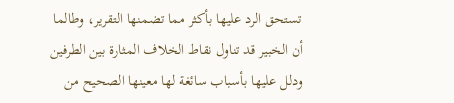تستحق الرد عليها بأكثر مما تضمنها التقرير، وطالما أن الخبير قد تناول نقاط الخلاف المثارة بين الطرفين ودلل عليها بأسباب سائغة لها معينها الصحيح من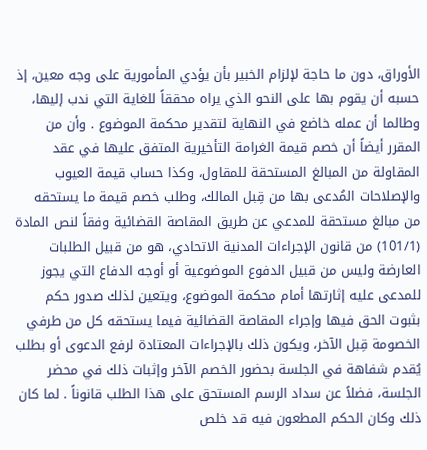الأوراق، دون ما حاجة لإلزام الخبير بأن يؤدي المأمورية على وجه معين، إذ حسبه أن يقوم بها على النحو الذي يراه محققاً للغاية التي ندب إليها، وطالما أن عمله خاضع في النهاية لتقدير محكمة الموضوع . وأن من المقرر أيضاً أن خصم قيمة الغرامة التأخيرية المتفق عليها في عقد المقاولة من المبالغ المستحقة للمقاول، وكذا حساب قيمة العيوب والإصلاحات المُدعى بها من قِبل المالك، وطلب خصم قيمة ما يستحقه من مبالغ مستحقة للمدعي عن طريق المقاصة القضائية وفقاً لنص المادة (101/1) من قانون الإجراءات المدنية الاتحادي، هو من قبيل الطلبات العارضة وليس من قبيل الدفوع الموضوعية أو أوجه الدفاع التي يجوز للمدعى عليه إثارتها أمام محكمة الموضوع، ويتعين لذلك صدور حكم بثبوت الحق فيها وإجراء المقاصة القضائية فيما يستحقه كل من طرفي الخصومة قِبل الآخر، ويكون ذلك بالإجراءات المعتادة لرفع الدعوى أو بطلب يُقدم شفاهة في الجلسة بحضور الخصم الآخر وإثبات ذلك في محضر الجلسة، فضلاً عن سداد الرسم المستحق على هذا الطلب قانوناً . لما كان ذلك وكان الحكم المطعون فيه قد خلص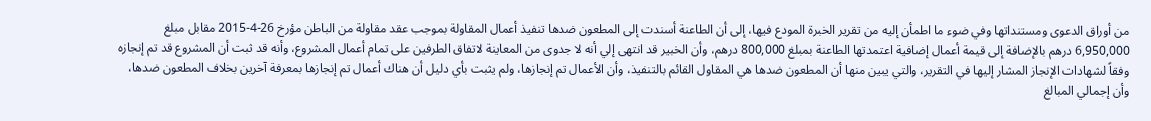من أوراق الدعوى ومستنداتها وفي ضوء ما اطمأن إليه من تقرير الخبرة المودع فيها، إلى أن الطاعنة أسندت إلى المطعون ضدها تنفيذ أعمال المقاولة بموجب عقد مقاولة من الباطن مؤرخ 26-4-2015 مقابل مبلغ 6,950,000 درهم بالإضافة إلى قيمة أعمال إضافية اعتمدتها الطاعنة بمبلغ 800,000 درهم، وأن الخبير قد انتهى إلي أنه لا جدوى من المعاينة لاتفاق الطرفين على تمام أعمال المشروع، وأنه قد ثبت أن المشروع قد تم إنجازه وفقاً لشهادات الإنجاز المشار إليها في التقرير، والتي يبين منها أن المطعون ضدها هي المقاول القائم بالتنفيذ، وأن الأعمال تم إنجازها، ولم يثبت بأي دليل أن هناك أعمال تم إنجازها بمعرفة آخرين بخلاف المطعون ضدها، وأن إجمالي المبالغ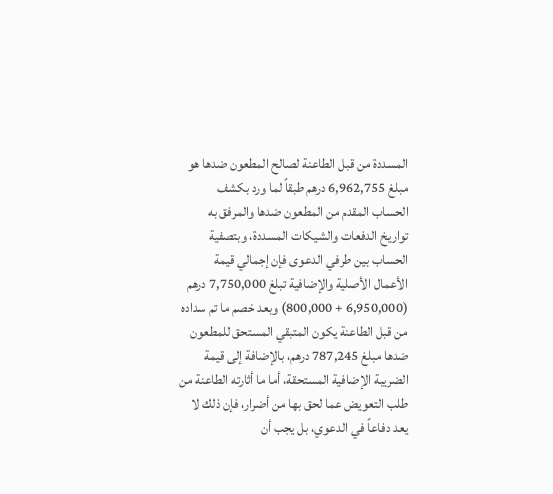المسددة من قبل الطاعنة لصالح المطعون ضدها هو مبلغ 6,962,755 درهم طبقاً لما ورد بكشف الحساب المقدم من المطعون ضدها والمرفق به تواريخ الدفعات والشيكات المسددة، وبتصفية الحساب بين طرفي الدعوى فإن إجمالي قيمة الأعمال الأصلية والإضافية تبلغ 7,750,000 درهم (6,950,000 + 800,000) وبعد خصم ما تم سداده من قبل الطاعنة يكون المتبقي المستحق للمطعون ضدها مبلغ 787,245 درهم، بالإضافة إلى قيمة الضريبة الإضافية المستحقة، أما ما أثارته الطاعنة من طلب التعويض عما لحق بها من أضرار، فإن ذلك لا يعد دفاعاً في الدعوي، بل يجب أن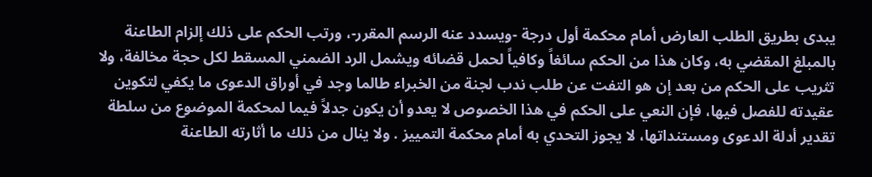يبدى بطريق الطلب العارض أمام محكمة أول درجة -ويسدد عنه الرسم المقرر-، ورتب الحكم على ذلك إلزام الطاعنة بالمبلغ المقضي به، وكان هذا من الحكم سائغاً وكافياً لحمل قضائه ويشمل الرد الضمني المسقط لكل حجة مخالفة، ولا تثريب على الحكم من بعد إن هو التفت عن طلب ندب لجنة من الخبراء طالما وجد في أوراق الدعوى ما يكفي لتكوين عقيدته للفصل فيها، فإن النعي على الحكم في هذا الخصوص لا يعدو أن يكون جدلاً فيما لمحكمة الموضوع من سلطة تقدير أدلة الدعوى ومستنداتها، لا يجوز التحدي به أمام محكمة التمييز . ولا ينال من ذلك ما أثارته الطاعنة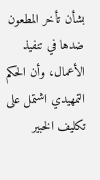بشأن تأخر المطعون ضدها في تنفيذ الأعمال، وأن الحكم التمهيدي اشتمل على تكليف الخبير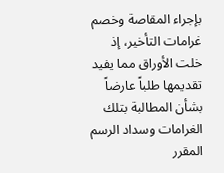بإجراء المقاصة وخصم غرامات التأخير، إذ خلت الأوراق مما يفيد تقديمها طلباً عارضاً بشأن المطالبة بتلك الغرامات وسداد الرسم المقرر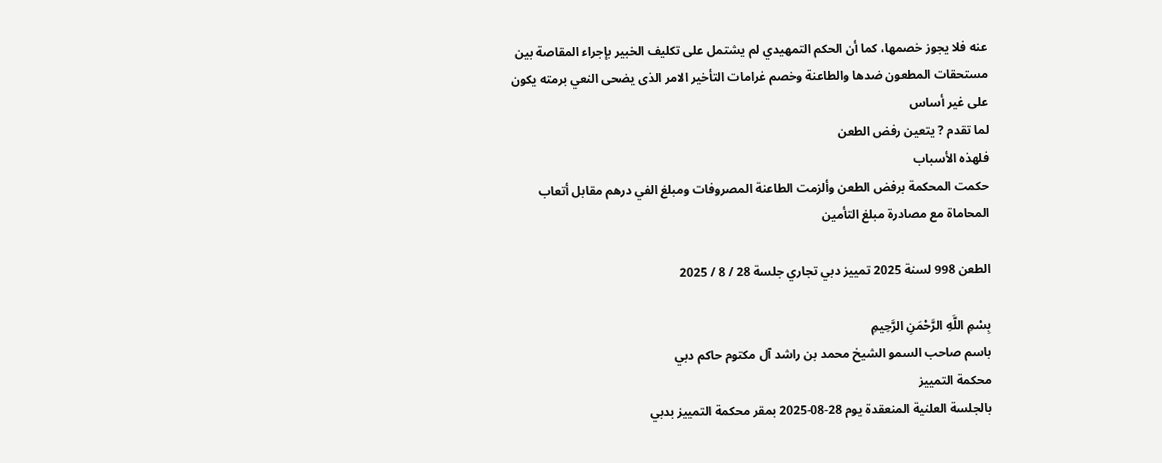عنه فلا يجوز خصمها، كما أن الحكم التمهيدي لم يشتمل على تكليف الخبير بإجراء المقاصة بين مستحقات المطعون ضدها والطاعنة وخصم غرامات التأخير الامر الذى يضحى النعي برمته يكون على غير أساس
لما تقدم ? يتعين رفض الطعن
فلهذه الأسباب
حكمت المحكمة برفض الطعن وألزمت الطاعنة المصروفات ومبلغ الفي درهم مقابل أتعاب المحاماة مع مصادرة مبلغ التأمين

الطعن 998 لسنة 2025 تمييز دبي تجاري جلسة 28 / 8 / 2025

بِسْمِ اللَّهِ الرَّحْمَنِ الرَّحِيمِ
باسم صاحب السمو الشيخ محمد بن راشد آل مكتوم حاكم دبي
محكمة التمييز
بالجلسة العلنية المنعقدة يوم 28-08-2025 بمقر محكمة التمييز بدبي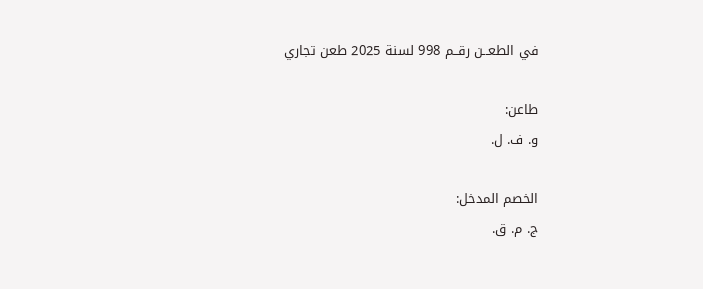في الطعــن رقــم 998 لسنة 2025 طعن تجاري

طاعن:
و. ف. ل.

الخصم المدخل:
ج. م. ق.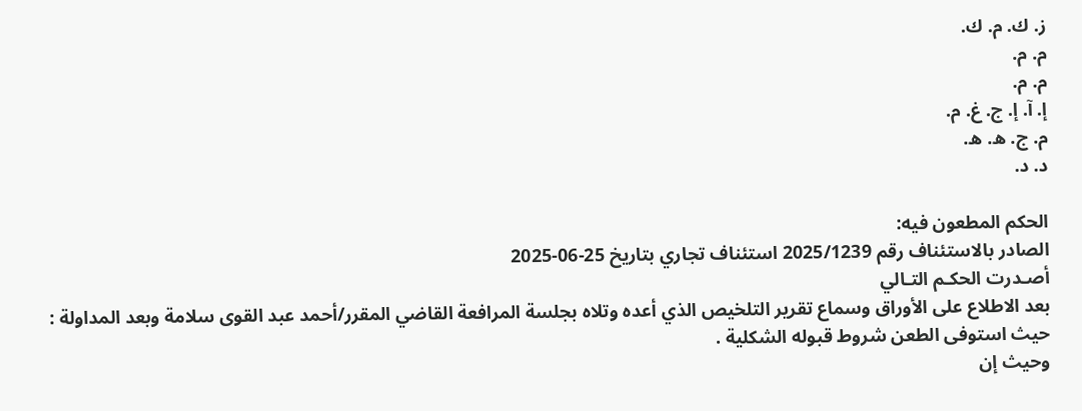ز. ك. م. ك.
م. م.
م. م.
إ. آ. إ. ج. غ. م.
م. ج. ه. ه.
د. د.

الحكم المطعون فيه:
الصادر بالاستئناف رقم 2025/1239 استئناف تجاري بتاريخ 25-06-2025
أصـدرت الحكـم التـالي
بعد الاطلاع على الأوراق وسماع تقرير التلخيص الذي أعده وتلاه بجلسة المرافعة القاضي المقرر/أحمد عبد القوى سلامة وبعد المداولة :
حيث استوفى الطعن شروط قبوله الشكلية .
وحيث إن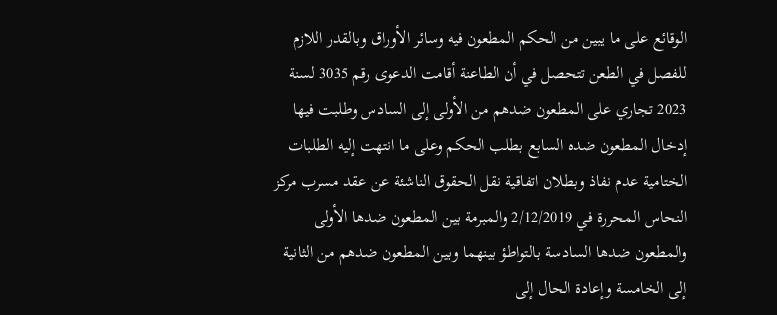الوقائع على ما يبين من الحكم المطعون فيه وسائر الأوراق وبالقدر اللازم للفصل في الطعن تتحصل في أن الطاعنة أقامت الدعوى رقم 3035 لسنة 2023 تجاري على المطعون ضدهم من الأولى إلى السادس وطلبت فيها إدخال المطعون ضده السابع بطلب الحكم وعلى ما انتهت إليه الطلبات الختامية عدم نفاذ وبطلان اتفاقية نقل الحقوق الناشئة عن عقد مسرب مركز النحاس المحررة في 2/12/2019 والمبرمة بين المطعون ضدها الأولى والمطعون ضدها السادسة بالتواطؤ بينهما وبين المطعون ضدهم من الثانية إلى الخامسة وإعادة الحال إلى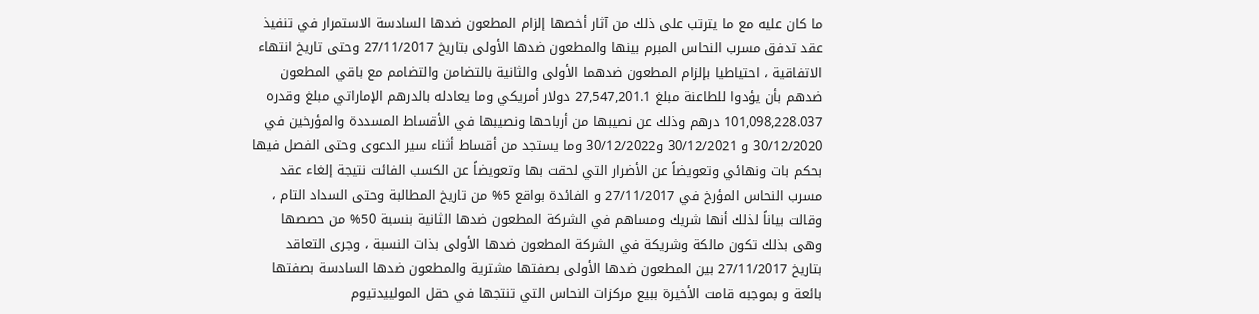ما كان عليه مع ما يترتب على ذلك من آثار أخصها إلزام المطعون ضدها السادسة الاستمرار في تنفيذ عقد تدفق مسرب النحاس المبرم بينها والمطعون ضدها الأولى بتاريخ 27/11/2017 وحتى تاريخ انتهاء الاتفاقية ، احتياطيا بإلزام المطعون ضدهما الأولى والثانية بالتضامن والتضامم مع باقي المطعون ضدهم بأن يؤدوا للطاعنة مبلغ 27,547,201.1 دولار أمريكي وما يعادله بالدرهم الإماراتي مبلغ وقدره 101,098,228.037 درهم وذلك عن نصيبها من أرباحها ونصيبها في الأقساط المسددة والمؤرخين في 30/12/2020 و 30/12/2021 و30/12/2022 وما يستجد من أقساط أثناء سير الدعوى وحتى الفصل فيها بحكم بات ونهائي وتعويضاً عن الأضرار التي لحقت بها وتعويضاً عن الكسب الفائت نتيجة إلغاء عقد مسرب النحاس المؤرخ في 27/11/2017 و الفائدة بواقع 5% من تاريخ المطالبة وحتى السداد التام ، وقالت بياناً لذلك أنها شريك ومساهم في الشركة المطعون ضدها الثانية بنسبة 50% من حصصها وهى بذلك تكون مالكة وشريكة في الشركة المطعون ضدها الأولى بذات النسبة ، وجرى التعاقد بتاريخ 27/11/2017 بين المطعون ضدها الأولى بصفتها مشترية والمطعون ضدها السادسة بصفتها بائعة و بموجبه قامت الأخيرة ببيع مركزات النحاس التي تنتجها في حقل المولييدتيوم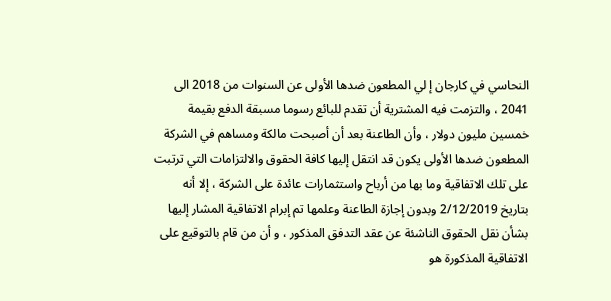النحاسي في كارجان إ لي المطعون ضدها الأولى عن السنوات من 2018 الى 2041 ، والتزمت فيه المشترية أن تقدم للبائع رسوما مسبقة الدفع بقيمة خمسين مليون دولار ، وأن الطاعنة بعد أن أصبحت مالكة ومساهم في الشركة المطعون ضدها الأولى يكون قد انتقل إليها كافة الحقوق والالتزامات التي ترتبت على تلك الاتفاقية وما بها من أرباح واستثمارات عائدة على الشركة ، إلا أنه بتاريخ 2/12/2019 وبدون إجازة الطاعنة وعلمها تم إبرام الاتفاقية المشار إليها بشأن نقل الحقوق الناشئة عن عقد التدفق المذكور ، و أن من قام بالتوقيع على الاتفاقية المذكورة هو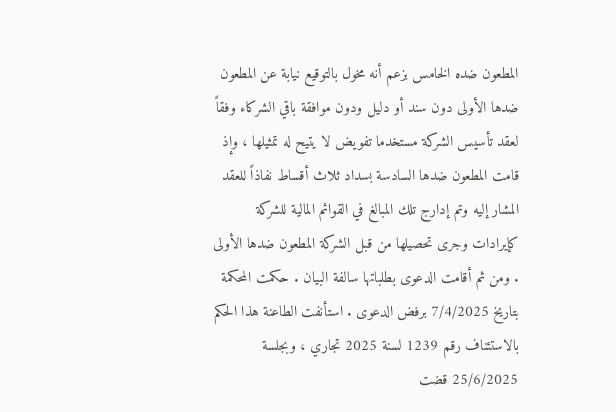المطعون ضده الخامس بزعم أنه مخول بالتوقيع نيابة عن المطعون ضدها الأولى دون سند أو دليل ودون موافقة باقي الشركاء وفقاً لعقد تأسيس الشركة مستخدما تفويض لا يتيح له تمثيلها ، وإذ قامت المطعون ضدها السادسة بسداد ثلاث أقساط نفاذاً للعقد المشار إليه وتم إدارج تلك المبالغ في القوائم المالية للشركة كإيرادات وجرى تحصيلها من قبل الشركة المطعون ضدها الأولى . ومن ثم أقامت الدعوى بطلباتها سالفة البيان . حكمت المحكمة بتاريخ 7/4/2025 برفض الدعوى . استأنفت الطاعنة هذا الحكم بالاستئناف رقم 1239 لسنة 2025 تجاري ، وبجلسة 25/6/2025 قضت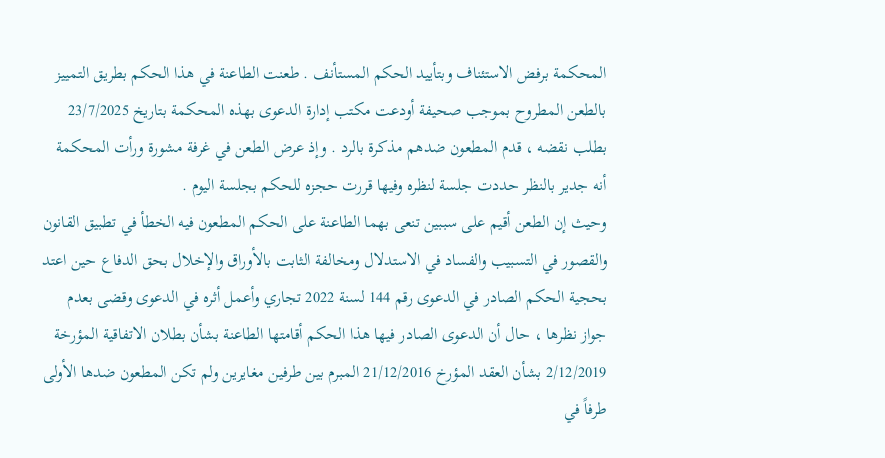المحكمة برفض الاستئناف وبتأييد الحكم المستأنف . طعنت الطاعنة في هذا الحكم بطريق التمييز بالطعن المطروح بموجب صحيفة أودعت مكتب إدارة الدعوى بهذه المحكمة بتاريخ 23/7/2025 بطلب نقضه ، قدم المطعون ضدهم مذكرة بالرد . وإذ عرض الطعن في غرفة مشورة ورأت المحكمة أنه جدير بالنظر حددت جلسة لنظره وفيها قررت حجزه للحكم بجلسة اليوم .
وحيث إن الطعن أقيم على سببين تنعى بهما الطاعنة على الحكم المطعون فيه الخطأ في تطبيق القانون والقصور في التسبيب والفساد في الاستدلال ومخالفة الثابت بالأوراق والإخلال بحق الدفاع حين اعتد بحجية الحكم الصادر في الدعوى رقم 144 لسنة 2022 تجاري وأعمل أثره في الدعوى وقضى بعدم جواز نظرها ، حال أن الدعوى الصادر فيها هذا الحكم أقامتها الطاعنة بشأن بطلان الاتفاقية المؤرخة 2/12/2019 بشأن العقد المؤرخ 21/12/2016 المبرم بين طرفين مغايرين ولم تكن المطعون ضدها الأولى طرفاً في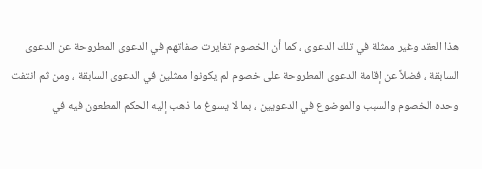هذا العقد وغير ممثلة في تلك الدعوى ، كما أن الخصوم تغايرت صفاتهم في الدعوى المطروحة عن الدعوى السابقة ، فضلاً عن إقامة الدعوى المطروحة على خصوم لم يكونوا ممثلين في الدعوى السابقة ، ومن ثم انتفت وحده الخصوم والسبب والموضوع في الدعويين ، بما لا يسوغ ما ذهب إليه الحكم المطعون فيه في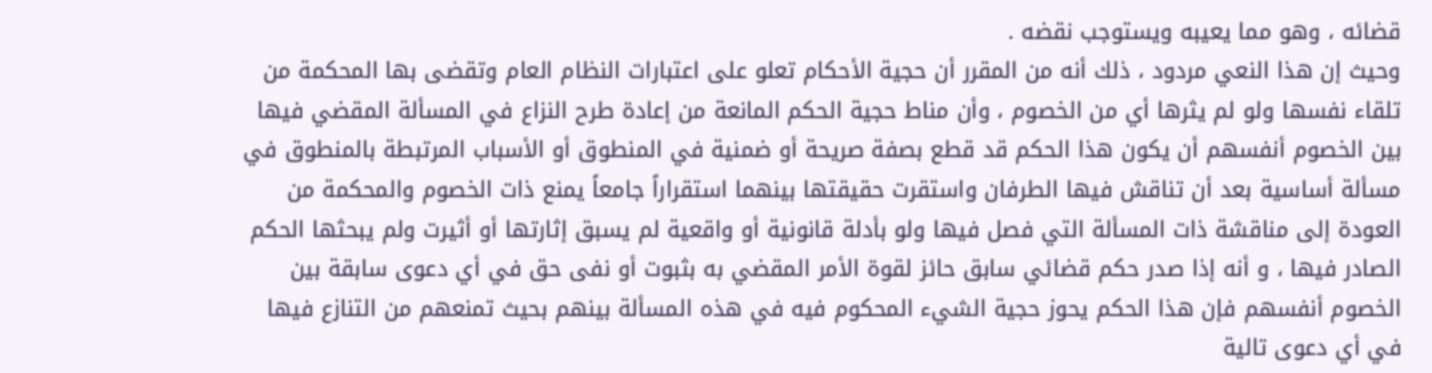قضائه ، وهو مما يعيبه ويستوجب نقضه .
وحيث إن هذا النعي مردود ، ذلك أنه من المقرر أن حجية الأحكام تعلو على اعتبارات النظام العام وتقضى بها المحكمة من تلقاء نفسها ولو لم يثرها أي من الخصوم ، وأن مناط حجية الحكم المانعة من إعادة طرح النزاع في المسألة المقضي فيها بين الخصوم أنفسهم أن يكون هذا الحكم قد قطع بصفة صريحة أو ضمنية في المنطوق أو الأسباب المرتبطة بالمنطوق في مسألة أساسية بعد أن تناقش فيها الطرفان واستقرت حقيقتها بينهما استقراراً جامعاً يمنع ذات الخصوم والمحكمة من العودة إلى مناقشة ذات المسألة التي فصل فيها ولو بأدلة قانونية أو واقعية لم يسبق إثارتها أو أثيرت ولم يبحثها الحكم الصادر فيها ، و أنه إذا صدر حكم قضائي سابق حائز لقوة الأمر المقضي به بثبوت أو نفى حق في أي دعوى سابقة بين الخصوم أنفسهم فإن هذا الحكم يحوز حجية الشيء المحكوم فيه في هذه المسألة بينهم بحيث تمنعهم من التنازع فيها في أي دعوى تالية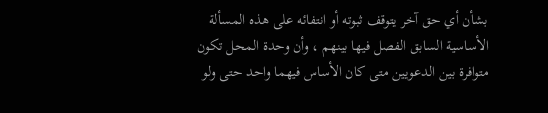بشأن أي حق آخر يتوقف ثبوته أو انتفائه على هذه المسألة الأساسية السابق الفصل فيها بينهم ، وأن وحدة المحل تكون متوافرة بين الدعويين متى كان الأساس فيهما واحد حتى ولو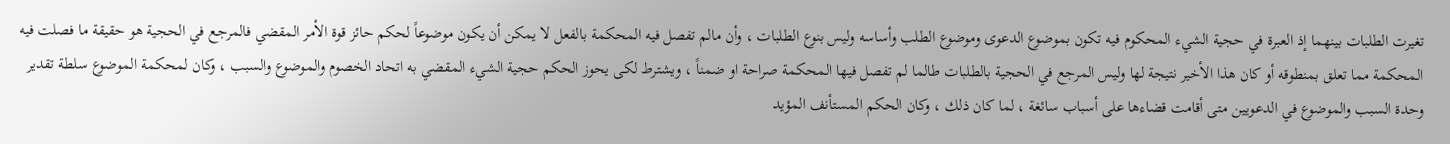تغيرت الطلبات بينهما إذ العبرة في حجية الشيء المحكوم فيه تكون بموضوع الدعوى وموضوع الطلب وأساسه وليس بنوع الطلبات ، وأن مالم تفصل فيه المحكمة بالفعل لا يمكن أن يكون موضوعاً لحكم حائز قوة الأمر المقضي فالمرجع في الحجية هو حقيقة ما فصلت فيه المحكمة مما تعلق بمنطوقه أو كان هذا الأخير نتيجة لها وليس المرجع في الحجية بالطلبات طالما لم تفصل فيها المحكمة صراحة او ضمناً ، ويشترط لكى يحوز الحكم حجية الشيء المقضي به اتحاد الخصوم والموضوع والسبب ، وكان لمحكمة الموضوع سلطة تقدير وحدة السبب والموضوع في الدعويين متى أقامت قضاءها على أسباب سائغة ، لما كان ذلك ، وكان الحكم المستأنف المؤيد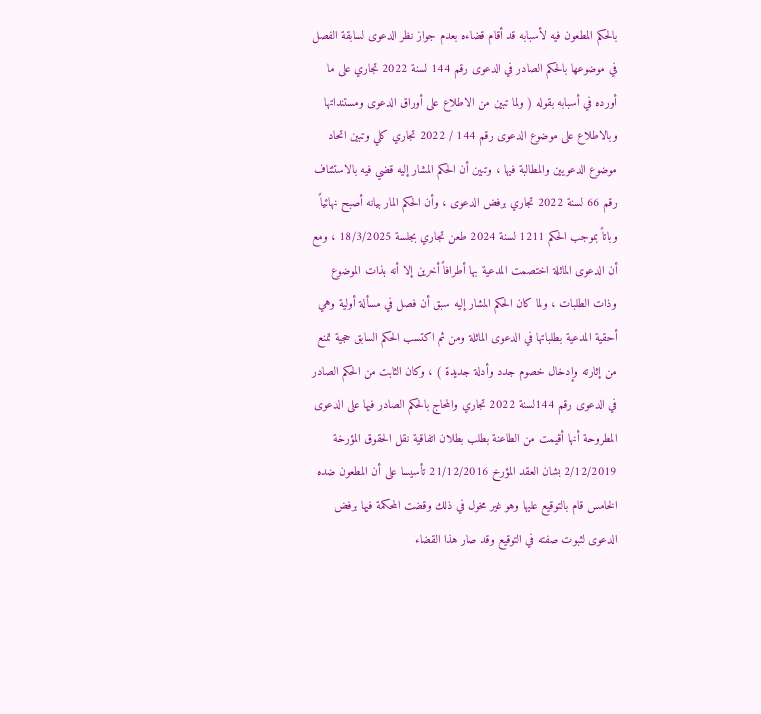بالحكم المطعون فيه لأسبابه قد أقام قضاءه بعدم جواز نظر الدعوى لسابقة الفصل في موضوعها بالحكم الصادر في الدعوى رقم 144 لسنة 2022 تجاري على ما أورده في أسبابه بقوله ( ولما تبين من الاطلاع على أوراق الدعوى ومستنداتها وبالاطلاع على موضوع الدعوى رقم 144 / 2022 تجاري كلي وتبين اتحاد موضوع الدعويين والمطالبة فيها ، وتبين أن الحكم المشار إليه قضي فيه بالاستئناف رقم 66 لسنة 2022 تجاري برفض الدعوى ، وأن الحكم المار بيانه أصبح نهائياً وباتاً بموجب الحكم 1211 لسنة 2024 طعن تجاري بجلسة 18/3/2025 ، ومع أن الدعوى الماثلة اختصمت المدعية بها أطرافاً أخرين إلا أنه بذات الموضوع وذات الطلبات ، ولما كان الحكم المشار إليه سبق أن فصل في مسألة أولية وهي أحقية المدعية بطلباتها في الدعوى الماثلة ومن ثم اكتسب الحكم السابق حجية تمنع من إثارته وإدخال خصوم جدد وأدلة جديدة ) ، وكان الثابت من الحكم الصادر في الدعوى رقم 144لسنة 2022 تجاري والمحاج بالحكم الصادر فيها على الدعوى المطروحة أنها أقيمت من الطاعنة بطلب بطلان اتفاقية نقل الحقوق المؤرخة 2/12/2019 بشان العقد المؤرخ 21/12/2016 تأسيسا على أن المطعون ضده الخامس قام بالتوقيع عليها وهو غير مخول في ذلك وقضت المحكمة فيها برفض الدعوى لثبوت صفته في التوقيع وقد صار هذا القضاء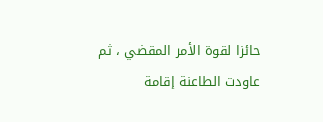حائزا لقوة الأمر المقضي ، ثم عاودت الطاعنة إقامة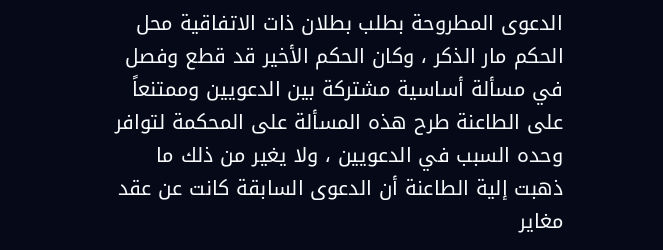الدعوى المطروحة بطلب بطلان ذات الاتفاقية محل الحكم مار الذكر ، وكان الحكم الأخير قد قطع وفصل في مسألة أساسية مشتركة بين الدعويين وممتنعاً على الطاعنة طرح هذه المسألة على المحكمة لتوافر وحده السبب في الدعويين ، ولا يغير من ذلك ما ذهبت إلية الطاعنة أن الدعوى السابقة كانت عن عقد مغاير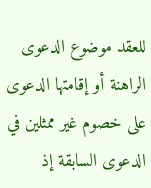للعقد موضوع الدعوى الراهنة أو إقامتها الدعوى على خصوم غير ممثلين في الدعوى السابقة إذ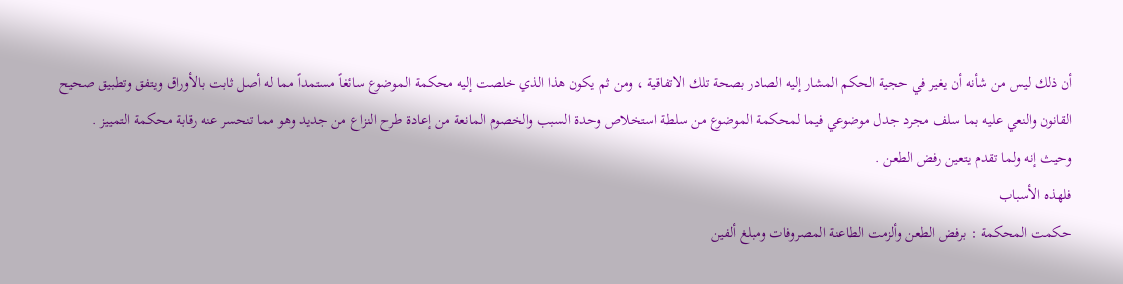أن ذلك ليس من شأنه أن يغير في حجية الحكم المشار إليه الصادر بصحة تلك الاتفاقية ، ومن ثم يكون هذا الذي خلصت إليه محكمة الموضوع سائغاً مستمداً مما له أصل ثابت بالأوراق ويتفق وتطبيق صحيح القانون والنعي عليه بما سلف مجرد جدل موضوعي فيما لمحكمة الموضوع من سلطة استخلاص وحدة السبب والخصوم المانعة من إعادة طرح النزاع من جديد وهو مما تنحسر عنه رقابة محكمة التمييز .
وحيث إنه ولما تقدم يتعين رفض الطعن .
فلهذه الأسباب
حكمت المحكمة : برفض الطعن وألزمت الطاعنة المصروفات ومبلغ ألفين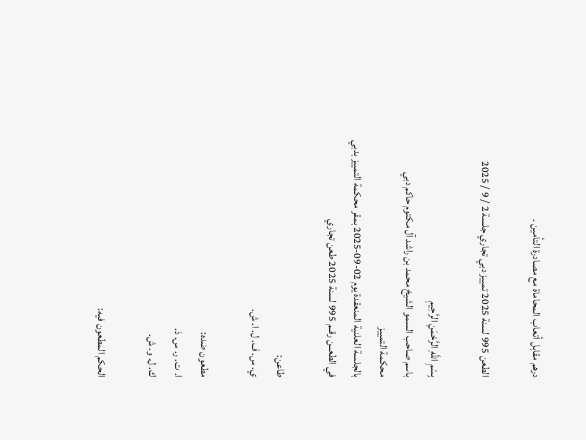درهم مقابل أتعاب المحاماة مع مصادرة التأمين .

الطعن 995 لسنة 2025 تمييز دبي تجاري جلسة 2 / 9 / 2025

بِسْمِ اللَّهِ الرَّحْمَنِ الرَّحِيمِ
باسم صاحب السمو الشيخ محمد بن راشد آل مكتوم حاكم دبي
محكمة التمييز
بالجلسة العلنية المنعقدة يوم 02-09-2025 بمقر محكمة التمييز بدبي
في الطعــن رقــم 995 لسنة 2025 طعن تجاري

طاعن:
ي. س. ف. ل. ا. ش.

مطعون ضده:
ا. ت. ر. س. ذ.
ك. ل. و. ش.

الحكم المطعون فيه: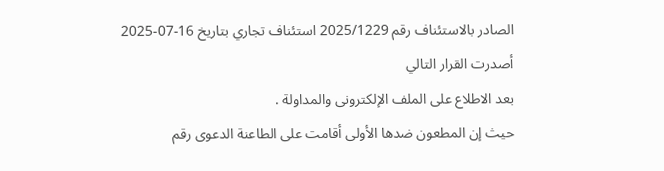الصادر بالاستئناف رقم 2025/1229 استئناف تجاري بتاريخ 16-07-2025
أصدرت القرار التالي
بعد الاطلاع على الملف الإلكترونى والمداولة .
حيث إن المطعون ضدها الأولى أقامت على الطاعنة الدعوى رقم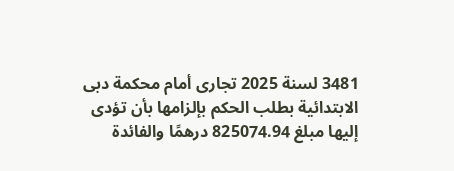3481 لسنة 2025 تجارى أمام محكمة دبى الابتدائية بطلب الحكم بإلزامها بأن تؤدى إليها مبلغ 825074.94 درهمًا والفائدة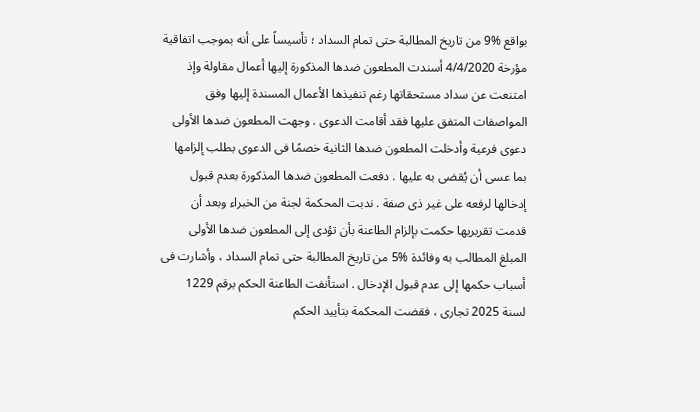بواقع %9 من تاريخ المطالبة حتى تمام السداد ؛ تأسيساً على أنه بموجب اتفاقية مؤرخة 4/4/2020 أسندت المطعون ضدها المذكورة إليها أعمال مقاولة وإذ امتنعت عن سداد مستحقاتها رغم تنفيذها الأعمال المسندة إليها وفق المواصفات المتفق عليها فقد أقامت الدعوى . وجهت المطعون ضدها الأولى دعوى فرعية وأدخلت المطعون ضدها الثانية خصمًا فى الدعوى بطلب إلزامها بما عسى أن يُقضى به عليها . دفعت المطعون ضدها المذكورة بعدم قبول إدخالها لرفعه على غير ذى صفة . ندبت المحكمة لجنة من الخبراء وبعد أن قدمت تقريريها حكمت بإلزام الطاعنة بأن تؤدى إلى المطعون ضدها الأولى المبلغ المطالب به وفائدة %5 من تاريخ المطالبة حتى تمام السداد ، وأشارت فى أسباب حكمها إلى عدم قبول الإدخال . استأنفت الطاعنة الحكم برقم 1229 لسنة 2025 تجارى ، فقضت المحكمة بتأييد الحكم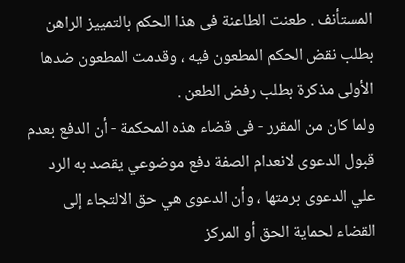المستأنف . طعنت الطاعنة فى هذا الحكم بالتمييز الراهن بطلب نقض الحكم المطعون فيه ، وقدمت المطعون ضدها الأولى مذكرة بطلب رفض الطعن .
ولما كان من المقرر - فى قضاء هذه المحكمة - أن الدفع بعدم قبول الدعوى لانعدام الصفة دفع موضوعي يقصد به الرد علي الدعوى برمتها ، وأن الدعوى هي حق الالتجاء إلى القضاء لحماية الحق أو المركز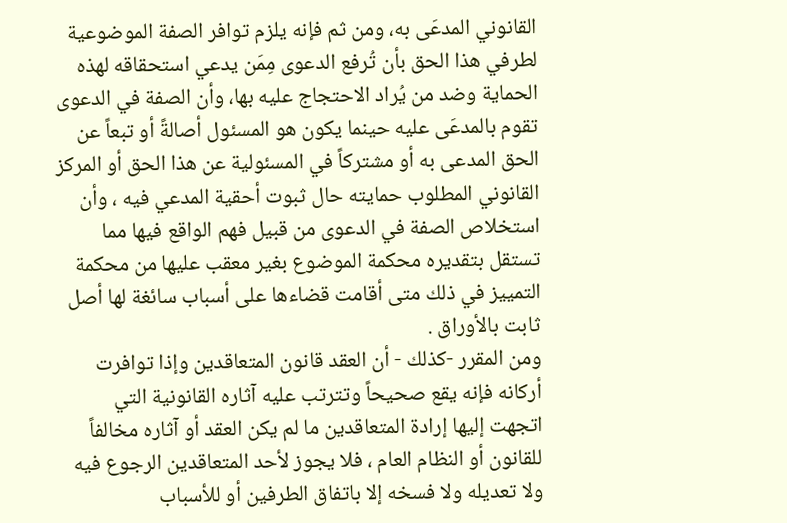القانوني المدعَى به، ومن ثم فإنه يلزم توافر الصفة الموضوعية لطرفي هذا الحق بأن تُرفع الدعوى مِمَن يدعي استحقاقه لهذه الحماية وضد من يُراد الاحتجاج عليه بها، وأن الصفة في الدعوى تقوم بالمدعَى عليه حينما يكون هو المسئول أصالةً أو تبعاً عن الحق المدعى به أو مشتركاً في المسئولية عن هذا الحق أو المركز القانوني المطلوب حمايته حال ثبوت أحقية المدعي فيه ، وأن استخلاص الصفة في الدعوى من قبيل فهم الواقع فيها مما تستقل بتقديره محكمة الموضوع بغير معقب عليها من محكمة التمييز في ذلك متى أقامت قضاءها على أسباب سائغة لها أصل ثابت بالأوراق .
ومن المقرر -كذلك - أن العقد قانون المتعاقدين وإذا توافرت أركانه فإنه يقع صحيحاً وتترتب عليه آثاره القانونية التي اتجهت إليها إرادة المتعاقدين ما لم يكن العقد أو آثاره مخالفاً للقانون أو النظام العام ، فلا يجوز لأحد المتعاقدين الرجوع فيه ولا تعديله ولا فسخه إلا باتفاق الطرفين أو للأسباب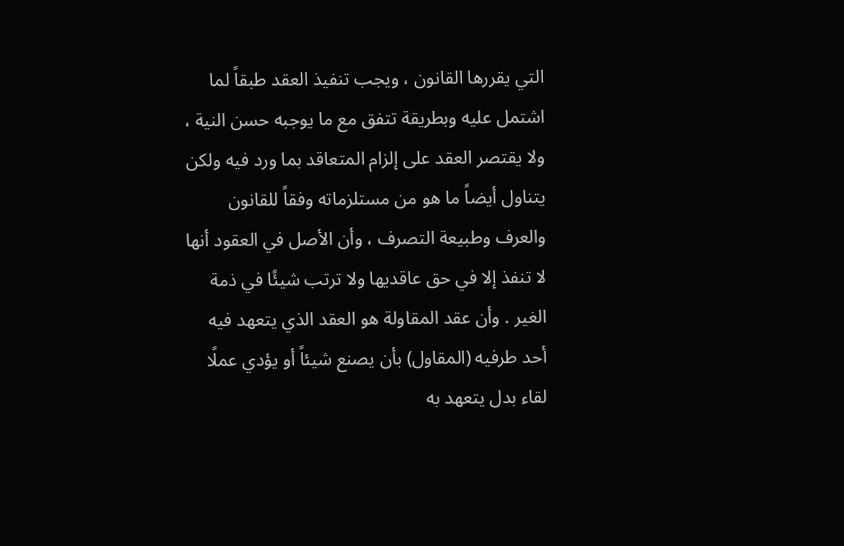التي يقررها القانون ، ويجب تنفيذ العقد طبقاً لما اشتمل عليه وبطريقة تتفق مع ما يوجبه حسن النية ، ولا يقتصر العقد على إلزام المتعاقد بما ورد فيه ولكن يتناول أيضاً ما هو من مستلزماته وفقاً للقانون والعرف وطبيعة التصرف ، وأن الأصل في العقود أنها لا تنفذ إلا في حق عاقديها ولا ترتب شيئًا في ذمة الغير . وأن عقد المقاولة هو العقد الذي يتعهد فيه أحد طرفيه (المقاول) بأن يصنع شيئاً أو يؤدي عملًا لقاء بدل يتعهد به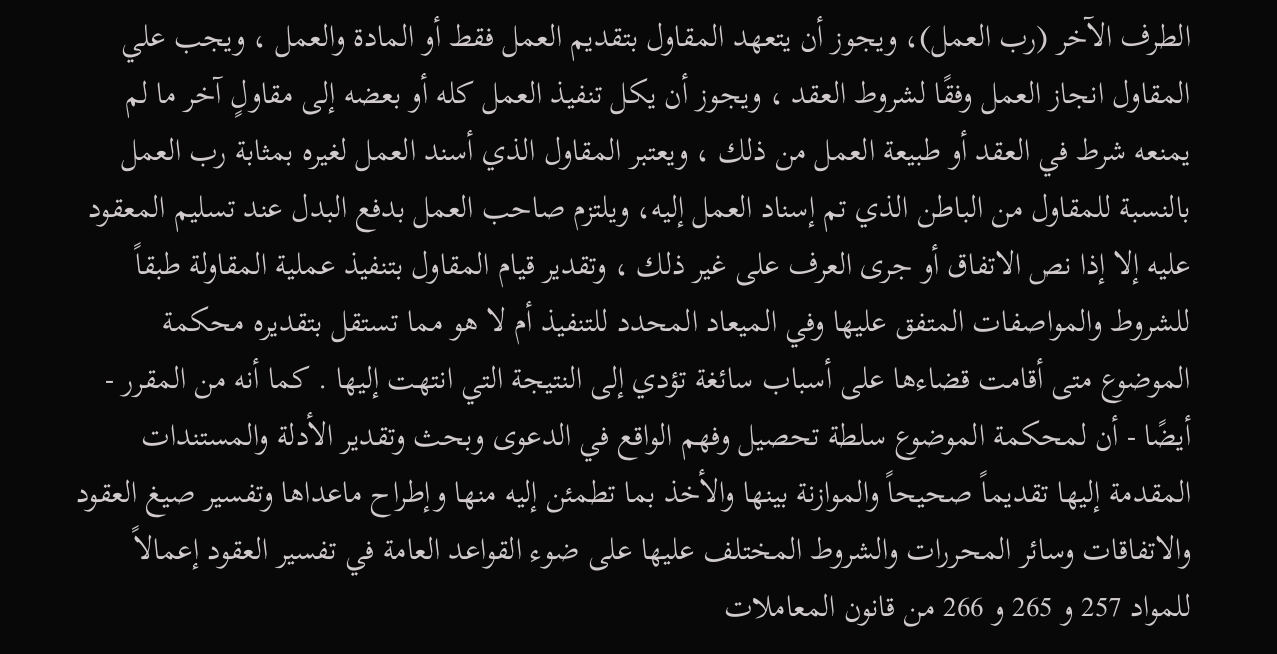الطرف الآخر (رب العمل)، ويجوز أن يتعهد المقاول بتقديم العمل فقط أو المادة والعمل ، ويجب علي المقاول انجاز العمل وفقًا لشروط العقد ، ويجوز أن يكل تنفيذ العمل كله أو بعضه إلى مقاولٍ آخر ما لم يمنعه شرط في العقد أو طبيعة العمل من ذلك ، ويعتبر المقاول الذي أسند العمل لغيره بمثابة رب العمل بالنسبة للمقاول من الباطن الذي تم إسناد العمل إليه، ويلتزم صاحب العمل بدفع البدل عند تسليم المعقود عليه إلا إذا نص الاتفاق أو جرى العرف على غير ذلك ، وتقدير قيام المقاول بتنفيذ عملية المقاولة طبقاً للشروط والمواصفات المتفق عليها وفي الميعاد المحدد للتنفيذ أم لا هو مما تستقل بتقديره محكمة الموضوع متى أقامت قضاءها على أسباب سائغة تؤدي إلى النتيجة التي انتهت إليها . كما أنه من المقرر - أيضًا - أن لمحكمة الموضوع سلطة تحصيل وفهم الواقع في الدعوى وبحث وتقدير الأدلة والمستندات المقدمة إليها تقديماً صحيحاً والموازنة بينها والأخذ بما تطمئن إليه منها وإطراح ماعداها وتفسير صيغ العقود والاتفاقات وسائر المحررات والشروط المختلف عليها على ضوء القواعد العامة في تفسير العقود إعمالاً للمواد 257 و 265 و 266 من قانون المعاملات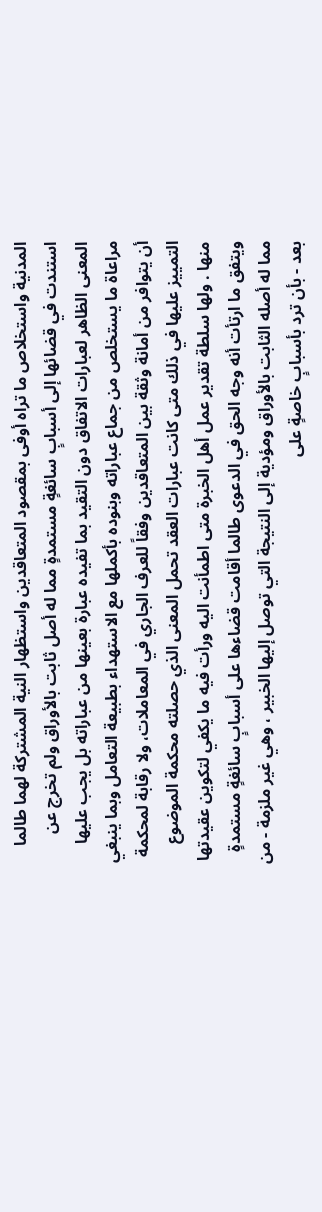المدنية واستخلاص ما تراه أوفى بمقصود المتعاقدين واستظهار النية المشتركة لهما طالما استندت في قضائها إلى أسبابٍ سائغةٍ مستمدةٍ مما له أصل ثابت بالأوراق ولم تخرج عن المعنى الظاهر لعبارات الاتفاق دون التقيد بما تفيده عبارة بعينها من عباراته بل يجب عليها مراعاة ما يستخلص من جماع عباراته وبنوده بأكملها مع الاستهداء بطبيعة التعامل وبما ينبغي أن يتوافر من أمانة وثقة بين المتعاقدين وفقاً للعرف الجاري في المعاملات، ولا رقابة لمحكمة التمييز عليها في ذلك متى كانت عبارات العقد تحمل المعنى الذي حصلته محكمة الموضوع منها . ولها سلطة تقدير عمل أهل الخبرة متى اطمأنت اليه ورأت فيه ما يكفي لتكوين عقيدتها ويتفق ما ارتأت أنه وجه الحق في الدعوى طالما أقامت قضاءها على أسبابٍ سائغةٍ مستمدةٍ مما له أصله الثابت بالأوراق ومؤدية إلى النتيجة التي توصل إليها الخبير ، وهي غير ملزمة - من بعد - بأن ترد بأسبابٍ خاصةٍ على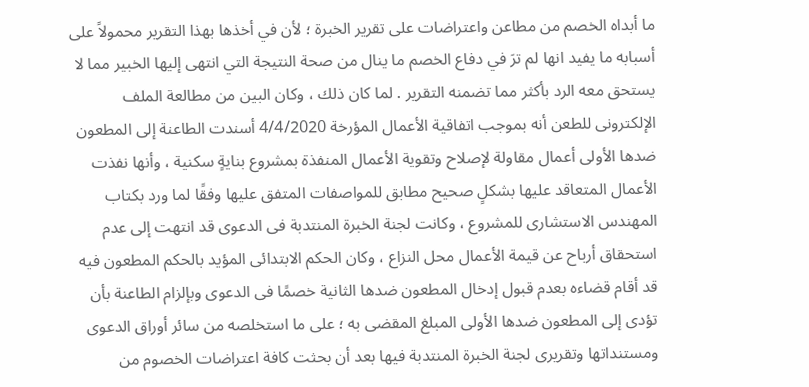ما أبداه الخصم من مطاعن واعتراضات على تقرير الخبرة ؛ لأن في أخذها بهذا التقرير محمولاً على أسبابه ما يفيد انها لم ترَ في دفاع الخصم ما ينال من صحة النتيجة التي انتهى إليها الخبير مما لا يستحق معه الرد بأكثر مما تضمنه التقرير . لما كان ذلك ، وكان البين من مطالعة الملف الإلكترونى للطعن أنه بموجب اتفاقية الأعمال المؤرخة 4/4/2020 أسندت الطاعنة إلى المطعون ضدها الأولى أعمال مقاولة لإصلاح وتقوية الأعمال المنفذة بمشروع بنايةٍ سكنية ، وأنها نفذت الأعمال المتعاقد عليها بشكلٍ صحيح مطابق للمواصفات المتفق عليها وفقًا لما ورد بكتاب المهندس الاستشارى للمشروع ، وكانت لجنة الخبرة المنتدبة فى الدعوى قد انتهت إلى عدم استحقاق أرباح عن قيمة الأعمال محل النزاع ، وكان الحكم الابتدائى المؤيد بالحكم المطعون فيه قد أقام قضاءه بعدم قبول إدخال المطعون ضدها الثانية خصمًا فى الدعوى وبإلزام الطاعنة بأن تؤدى إلى المطعون ضدها الأولى المبلغ المقضى به ؛ على ما استخلصه من سائر أوراق الدعوى ومستنداتها وتقريرى لجنة الخبرة المنتدبة فيها بعد أن بحثت كافة اعتراضات الخصوم من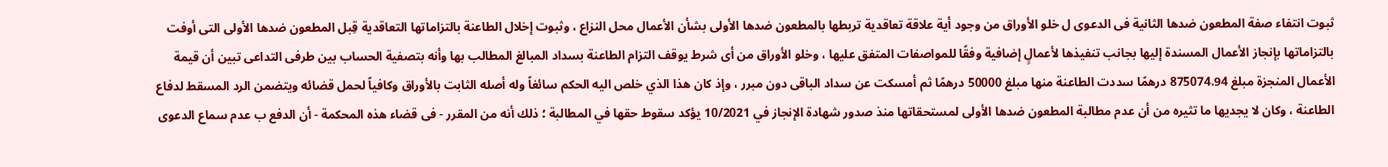ثبوت انتفاء صفة المطعون ضدها الثانية فى الدعوى ل خلو الأوراق من وجود أية علاقة تعاقدية تربطها بالمطعون ضدها الأولى بشأن الأعمال محل النزاع ، وثبوت إخلال الطاعنة بالتزاماتها التعاقدية قِبل المطعون ضدها الأولى التى أوفت بالتزاماتها بإنجاز الأعمال المسندة إليها بجانب تنفيذها لأعمالٍ إضافية وفقًا للمواصفات المتفق عليها ، وخلو الأوراق من أى شرط يوقف التزام الطاعنة بسداد المبالغ المطالب بها وأنه بتصفية الحساب بين طرفى التداعى تبين أن قيمة الأعمال المنجزة مبلغ 875074.94 درهمًا سددت الطاعنة منها مبلغ 50000 درهمًا ثم أمسكت عن سداد الباقى دون مبرر ، وإذ كان هذا الذي خلص اليه الحكم سائغاً وله أصله الثابت بالأوراق وكافياً لحمل قضائه ويتضمن الرد المسقط لدفاع الطاعنة ، وكان لا يجديها ما تثيره من أن عدم مطالبة المطعون ضدها الأولى لمستحقاتها منذ صدور شهادة الإنجاز في 10/2021 يؤكد سقوط حقها في المطالبة ؛ ذلك أنه من المقرر - فى قضاء هذه المحكمة - أن الدفع ب عدم سماع الدعوى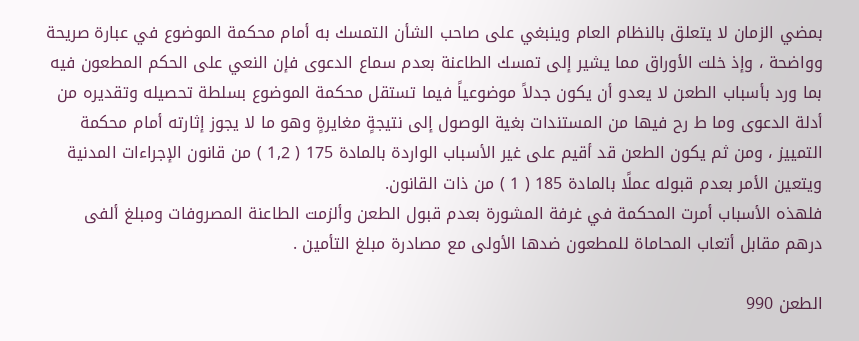بمضي الزمان لا يتعلق بالنظام العام وينبغي على صاحب الشأن التمسك به أمام محكمة الموضوع في عبارة صريحة وواضحة ، وإذ خلت الأوراق مما يشير إلى تمسك الطاعنة بعدم سماع الدعوى فإن النعي على الحكم المطعون فيه بما ورد بأسباب الطعن لا يعدو أن يكون جدلاً موضوعياً فيما تستقل محكمة الموضوع بسلطة تحصيله وتقديره من أدلة الدعوى وما ط رح فيها من المستندات بغية الوصول إلى نتيجةٍ مغايرةٍ وهو ما لا يجوز إثارته أمام محكمة التمييز ، ومن ثم يكون الطعن قد أقيم على غير الأسباب الواردة بالمادة 175 ( 1,2 ) من قانون الإجراءات المدنية ويتعين الأمر بعدم قبوله عملًا بالمادة 185 ( 1 ) من ذات القانون.
فلهذه الأسباب أمرت المحكمة في غرفة المشورة بعدم قبول الطعن وألزمت الطاعنة المصروفات ومبلغ ألفى درهم مقابل أتعاب المحاماة للمطعون ضدها الأولى مع مصادرة مبلغ التأمين .

الطعن 990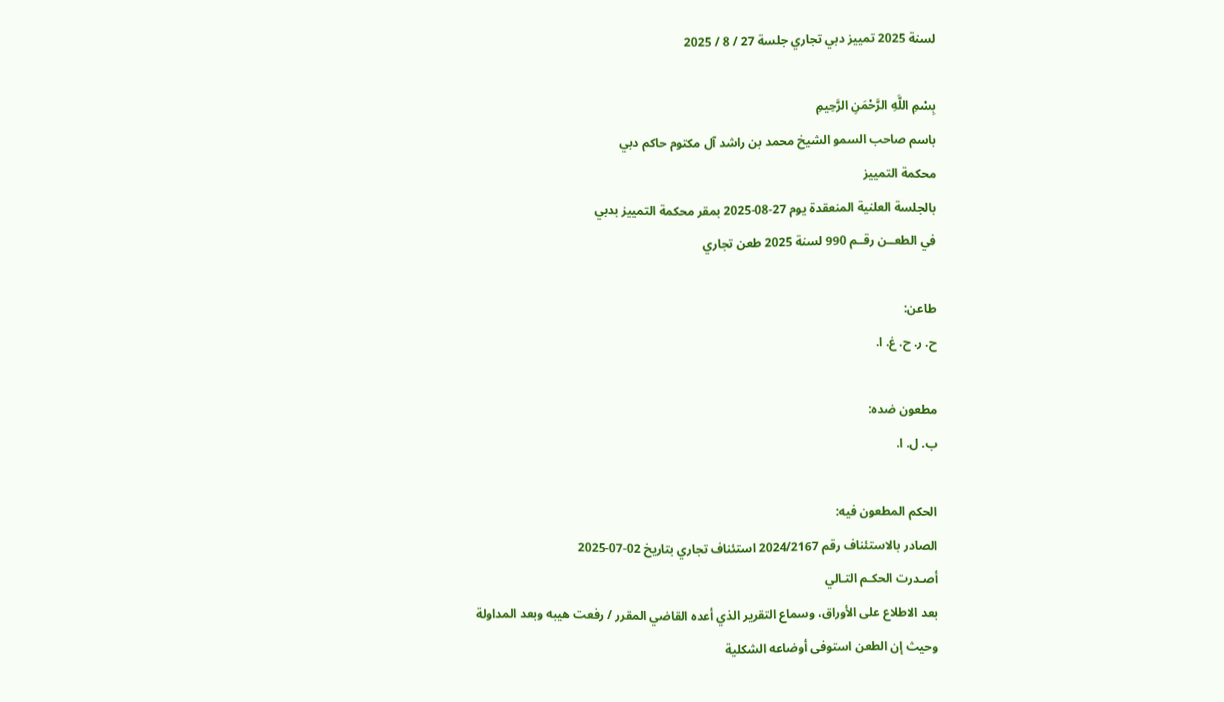لسنة 2025 تمييز دبي تجاري جلسة 27 / 8 / 2025

بِسْمِ اللَّهِ الرَّحْمَنِ الرَّحِيمِ
باسم صاحب السمو الشيخ محمد بن راشد آل مكتوم حاكم دبي
محكمة التمييز
بالجلسة العلنية المنعقدة يوم 27-08-2025 بمقر محكمة التمييز بدبي
في الطعــن رقــم 990 لسنة 2025 طعن تجاري

طاعن:
ح. ر. ح. غ. ا.

مطعون ضده:
ب. ل. ا.

الحكم المطعون فيه:
الصادر بالاستئناف رقم 2024/2167 استئناف تجاري بتاريخ 02-07-2025
أصـدرت الحكـم التـالي
بعد الاطلاع على الأوراق، وسماع التقرير الذي أعده القاضي المقرر / رفعت هيبه وبعد المداولة
وحيث إن الطعن استوفى أوضاعه الشكلية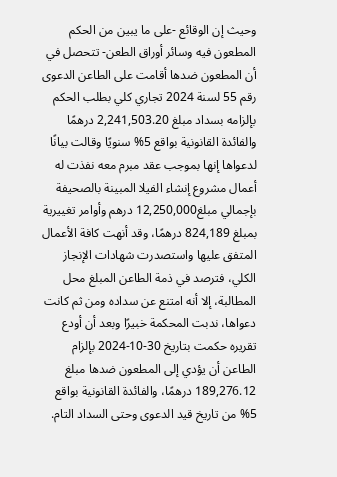وحيث إن الوقائع -على ما يبين من الحكم المطعون فيه وسائر أوراق الطعن- تتحصل في أن المطعون ضدها أقامت على الطاعن الدعوى رقم 55 لسنة 2024 تجاري كلي بطلب الحكم بإلزامه بسداد مبلغ 2,241,503.20 درهمًا والفائدة القانونية بواقع 5% سنويًا وقالت بيانًا لدعواها إنها بموجب عقد مبرم معه نفذت له أعمال مشروع إنشاء الفيلا المبينة بالصحيفة بإجمالي مبلغ12,250,000 درهم وأوامر تغييرية بمبلغ 824,189 درهمًا، وقد أنهت كافة الأعمال المتفق عليها واستصدرت شهادات الإنجاز الكلي، فترصد في ذمة الطاعن المبلغ محل المطالبة، إلا أنه امتنع عن سداده ومن ثم كانت دعواها، ندبت المحكمة خبيرًا وبعد أن أودع تقريره حكمت بتاريخ 30-10-2024 بإلزام الطاعن أن يؤدي إلى المطعون ضدها مبلغ 189,276.12 درهمًا، والفائدة القانونية بواقع 5% من تاريخ قيد الدعوى وحتى السداد التام.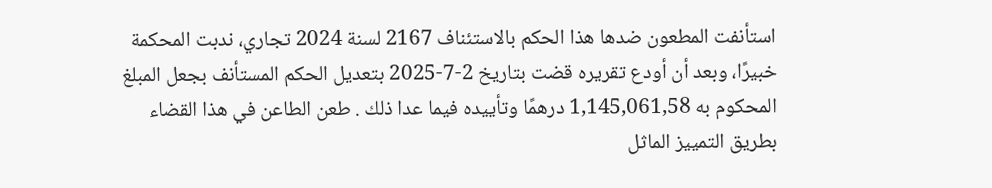استأنفت المطعون ضدها هذا الحكم بالاستئناف 2167 لسنة 2024 تجاري، ندبت المحكمة خبيرًا، وبعد أن أودع تقريره قضت بتاريخ 2-7-2025 بتعديل الحكم المستأنف بجعل المبلغ المحكوم به 1,145,061,58 درهمًا وتأييده فيما عدا ذلك . طعن الطاعن في هذا القضاء بطريق التمييز الماثل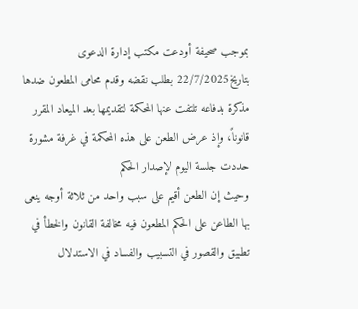بموجب صحيفة أودعت مكتب إدارة الدعوى بتاريخ22/7/2025 بطلب نقضه وقدم محامى المطعون ضدها مذكرة بدفاعه تلتفت عنها المحكمة لتقديمها بعد الميعاد المقرر قانوناً، وإذ عرض الطعن على هذه المحكمة في غرفة مشورة حددت جلسة اليوم لإصدار الحكم
وحيث إن الطعن أقيم على سبب واحد من ثلاثة أوجه ينعى بها الطاعن على الحكم المطعون فيه مخالفة القانون والخطأ في تطبيق والقصور في التسبيب والفساد في الاستدلال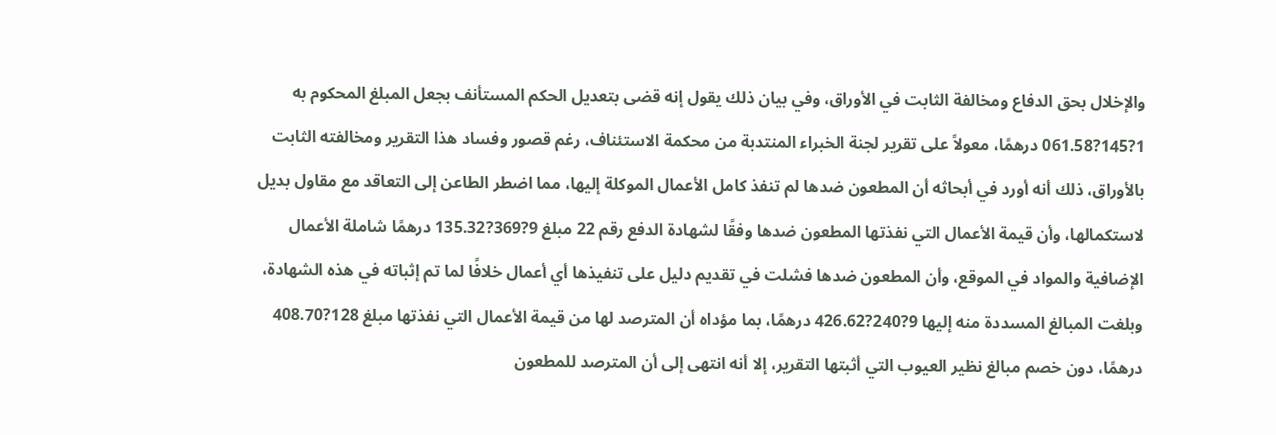والإخلال بحق الدفاع ومخالفة الثابت في الأوراق، وفي بيان ذلك يقول إنه قضى بتعديل الحكم المستأنف بجعل المبلغ المحكوم به 1?145?061.58 درهمًا، معولاً على تقرير لجنة الخبراء المنتدبة من محكمة الاستئناف، رغم قصور وفساد هذا التقرير ومخالفته الثابت بالأوراق، ذلك أنه أورد في أبحاثه أن المطعون ضدها لم تنفذ كامل الأعمال الموكلة إليها، مما اضطر الطاعن إلى التعاقد مع مقاول بديل لاستكمالها، وأن قيمة الأعمال التي نفذتها المطعون ضدها وفقًا لشهادة الدفع رقم 22 مبلغ 9?369?135.32 درهمًا شاملة الأعمال الإضافية والمواد في الموقع، وأن المطعون ضدها فشلت في تقديم دليل على تنفيذها أي أعمال خلافًا لما تم إثباته في هذه الشهادة، وبلغت المبالغ المسددة منه إليها 9?240?426.62 درهمًا، بما مؤداه أن المترصد لها من قيمة الأعمال التي نفذتها مبلغ 128?408.70 درهمًا، دون خصم مبالغ نظير العيوب التي أثبتها التقرير، إلا أنه انتهى إلى أن المترصد للمطعون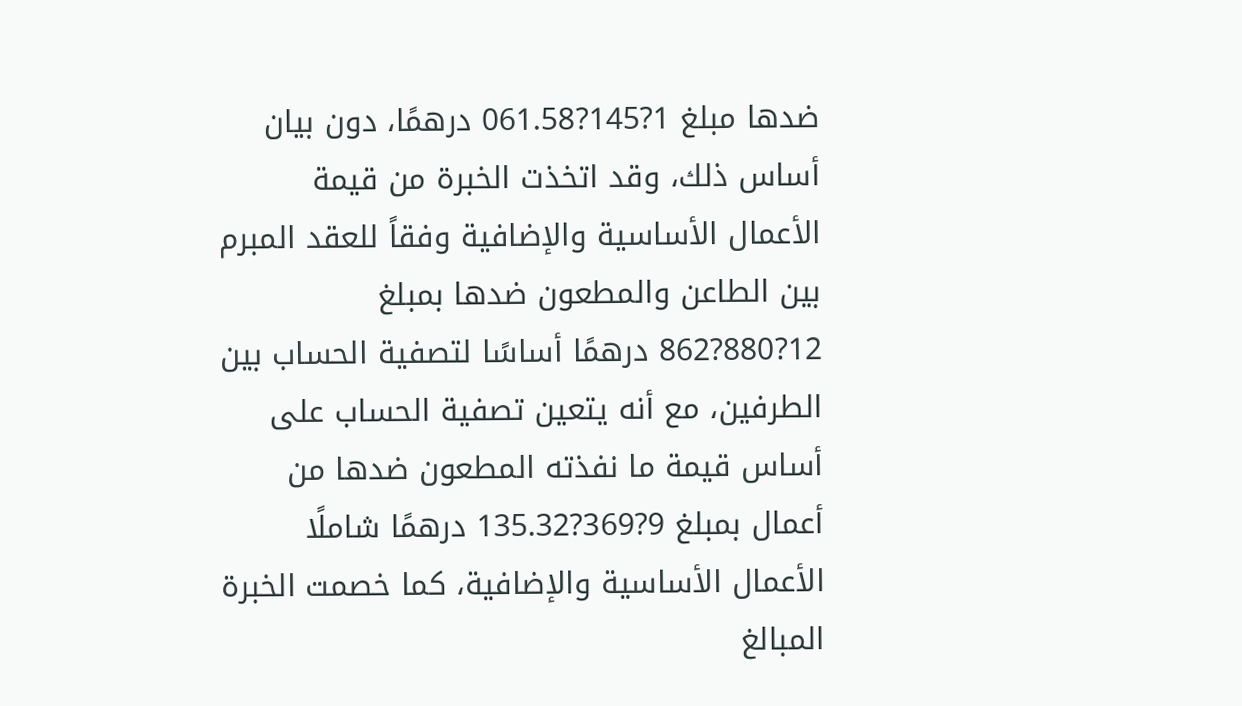ضدها مبلغ 1?145?061.58 درهمًا، دون بيان أساس ذلك، وقد اتخذت الخبرة من قيمة الأعمال الأساسية والإضافية وفقاً للعقد المبرم بين الطاعن والمطعون ضدها بمبلغ 12?880?862 درهمًا أساسًا لتصفية الحساب بين الطرفين، مع أنه يتعين تصفية الحساب على أساس قيمة ما نفذته المطعون ضدها من أعمال بمبلغ 9?369?135.32 درهمًا شاملًا الأعمال الأساسية والإضافية، كما خصمت الخبرة المبالغ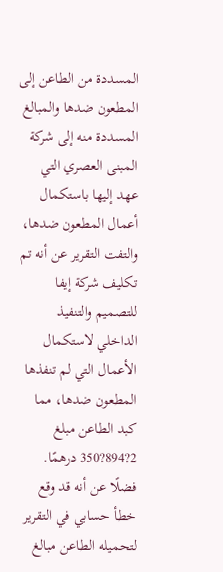المسددة من الطاعن إلى المطعون ضدها والمبالغ المسددة منه إلى شركة المبنى العصري التي عهد إليها باستكمال أعمال المطعون ضدها، والتفت التقرير عن أنه تم تكليف شركة إيفا للتصميم والتنفيذ الداخلي لاستكمال الأعمال التي لم تنفذها المطعون ضدها، مما كبد الطاعن مبلغ 2?894?350 درهمًا. فضلًا عن أنه قد وقع خطأ حسابي في التقرير لتحميله الطاعن مبالغ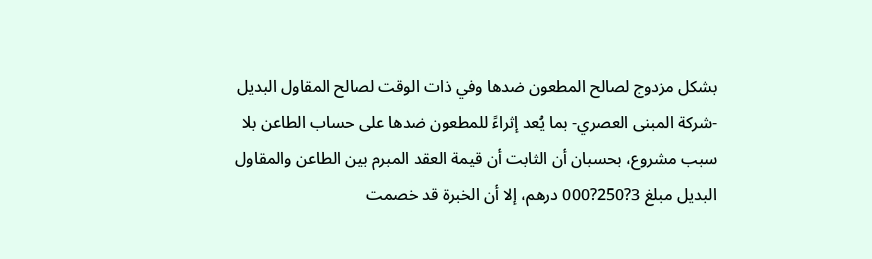بشكل مزدوج لصالح المطعون ضدها وفي ذات الوقت لصالح المقاول البديل -شركة المبنى العصري- بما يُعد إثراءً للمطعون ضدها على حساب الطاعن بلا سبب مشروع، بحسبان أن الثابت أن قيمة العقد المبرم بين الطاعن والمقاول البديل مبلغ 3?250?000 درهم، إلا أن الخبرة قد خصمت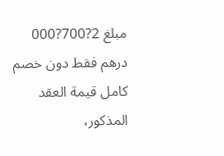مبلغ 2?700?000 درهم فقط دون خصم كامل قيمة العقد المذكور،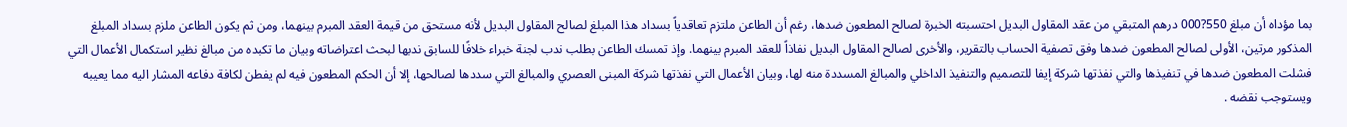بما مؤداه أن مبلغ 550?000 درهم المتبقي من عقد المقاول البديل احتسبته الخبرة لصالح المطعون ضدها، رغم أن الطاعن ملتزم تعاقدياً بسداد هذا المبلغ لصالح المقاول البديل لأنه مستحق من قيمة العقد المبرم بينهما، ومن ثم يكون الطاعن ملزم بسداد المبلغ المذكور مرتين، الأولى لصالح المطعون ضدها وفق تصفية الحساب بالتقرير، والأخرى لصالح المقاول البديل نفاذاً للعقد المبرم بينهما. وإذ تمسك الطاعن بطلب ندب لجنة خبراء خلافًا للسابق ندبها لبحث اعتراضاته وبيان ما تكبده من مبالغ نظير استكمال الأعمال التي فشلت المطعون ضدها في تنفيذها والتي نفذتها شركة إيفا للتصميم والتنفيذ الداخلي والمبالغ المسددة منه لها، وبيان الأعمال التي نفذتها شركة المبنى العصري والمبالغ التي سددها لصالحها، إلا أن الحكم المطعون فيه لم يفطن لكافة دفاعه المشار اليه مما يعيبه ويستوجب نقضه .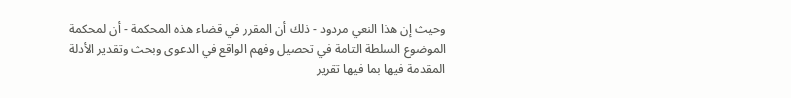وحيث إن هذا النعي مردود - ذلك أن المقرر في قضاء هذه المحكمة - أن لمحكمة الموضوع السلطة التامة في تحصيل وفهم الواقع في الدعوى وبحث وتقدير الأدلة المقدمة فيها بما فيها تقرير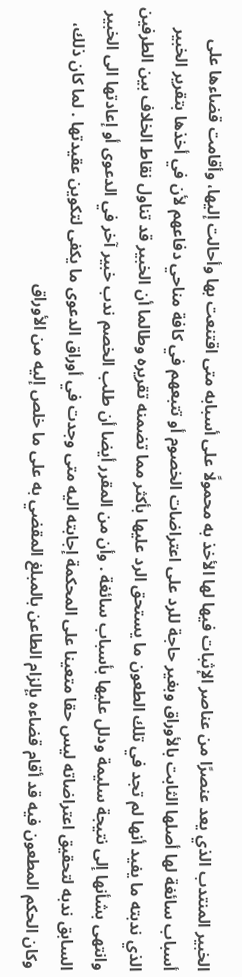الخبير المنتدب الذي يعد عنصرًا من عناصر الإثبات فيها لها الأخذ به محمولًا على أسبابه متى اقتنعت بها وأحالت إليها، وأقامت قضاءها على أسباب سائغة لها أصلها الثابت بالأوراق وبغير حاجة للرد على اعتراضات الخصوم أو تتبعهم في كافة مناحي دفاعهم لأن في أخذها بتقرير الخبير الذي ندبته ما يفيد أنها لم تجد في تلك الطعون ما يستحق الرد عليها بأكثر مما تضمنه تقريره وطالما أن الخبير قد تناول نقاط الخلاف بين الطرفين وانتهى بشأنها إلى نتيجة سليمة ودلل عليها بأسباب سائغة . وأن من المقرر أيضا أن طلب الخصم ندب خبير آخر في الدعوى أو إعادتها الى الخبير السابق ندبه لتحقيق اعتراضاته ليس حقا متعينا على المحكمة إجابته اليه متى وجدت في أوراق الدعوى ما يكفى لتكوين عقيدتها . لما كان ذلك، وكان الحكم المطعون فيه قد أقام قضاءه بإلزام الطاعن بالمبلغ المقضي به على ما خلص إليه من الأوراق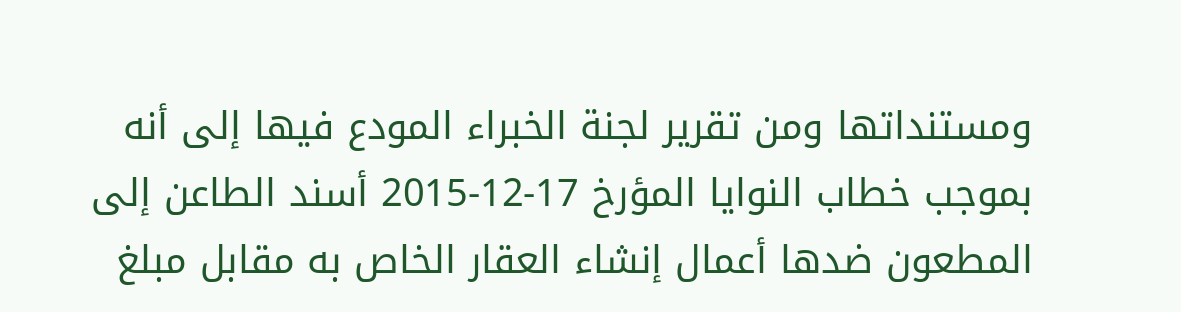ومستنداتها ومن تقرير لجنة الخبراء المودع فيها إلى أنه بموجب خطاب النوايا المؤرخ 17-12-2015 أسند الطاعن إلى المطعون ضدها أعمال إنشاء العقار الخاص به مقابل مبلغ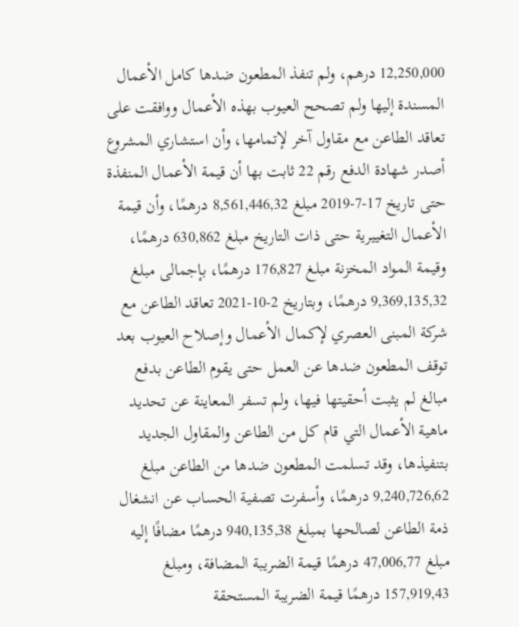12,250,000 درهم، ولم تنفذ المطعون ضدها كامل الأعمال المسندة إليها ولم تصحح العيوب بهذه الأعمال ووافقت على تعاقد الطاعن مع مقاول آخر لإتمامها، وأن استشاري المشروع أصدر شهادة الدفع رقم 22 ثابت بها أن قيمة الأعمال المنفذة حتى تاريخ 17-7-2019 مبلغ 8,561,446,32 درهمًا، وأن قيمة الأعمال التغييرية حتى ذات التاريخ مبلغ 630,862 درهمًا، وقيمة المواد المخزنة مبلغ 176,827 درهمًا، بإجمالى مبلغ 9,369,135,32 درهمًا، وبتاريخ 2-10-2021 تعاقد الطاعن مع شركة المبنى العصري لإكمال الأعمال وإصلاح العيوب بعد توقف المطعون ضدها عن العمل حتى يقوم الطاعن بدفع مبالغ لم يثبت أحقيتها فيها، ولم تسفر المعاينة عن تحديد ماهية الأعمال التي قام كل من الطاعن والمقاول الجديد بتنفيذها، وقد تسلمت المطعون ضدها من الطاعن مبلغ 9,240,726,62 درهمًا، وأسفرت تصفية الحساب عن انشغال ذمة الطاعن لصالحها بمبلغ 940,135,38 درهمًا مضافًا إليه مبلغ 47,006,77 درهمًا قيمة الضريبة المضافة، ومبلغ 157,919,43 درهمًا قيمة الضريبة المستحقة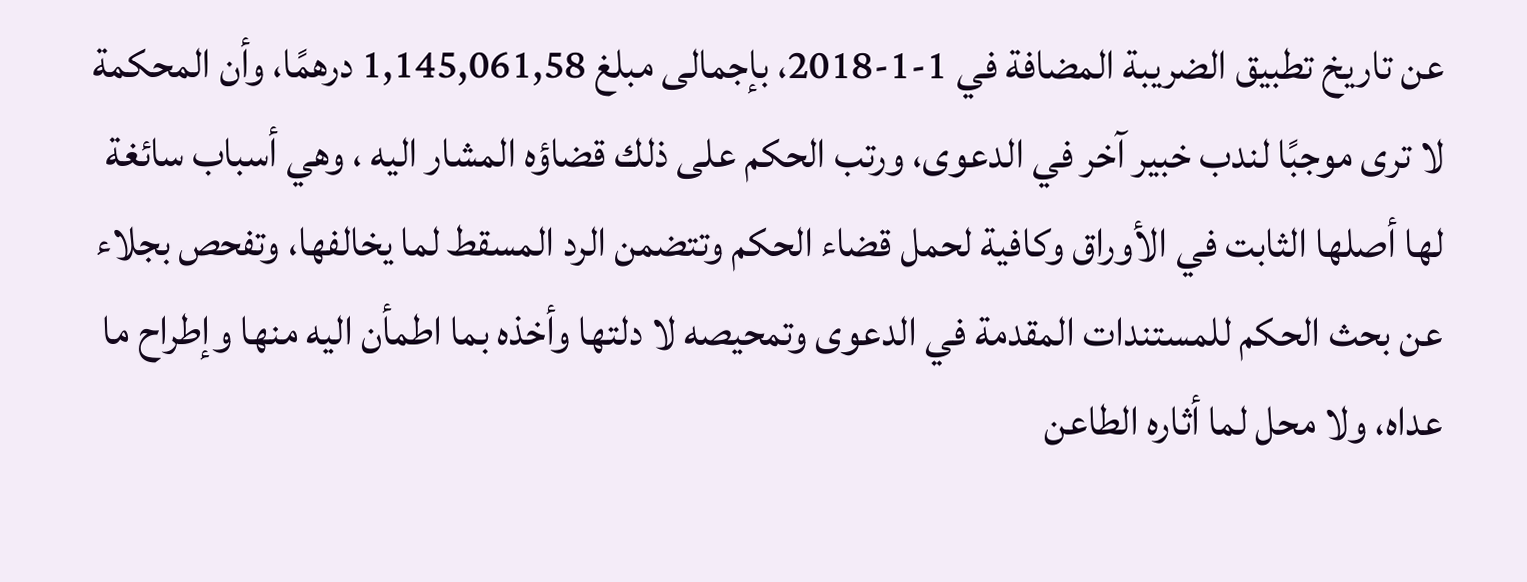عن تاريخ تطبيق الضريبة المضافة في 1-1-2018، بإجمالى مبلغ 1,145,061,58 درهمًا، وأن المحكمة لا ترى موجبًا لندب خبير آخر في الدعوى، ورتب الحكم على ذلك قضاؤه المشار اليه ، وهي أسباب سائغة لها أصلها الثابت في الأوراق وكافية لحمل قضاء الحكم وتتضمن الرد المسقط لما يخالفها، وتفحص بجلاء عن بحث الحكم للمستندات المقدمة في الدعوى وتمحيصه لا دلتها وأخذه بما اطمأن اليه منها وإطراح ما عداه، ولا محل لما أثاره الطاعن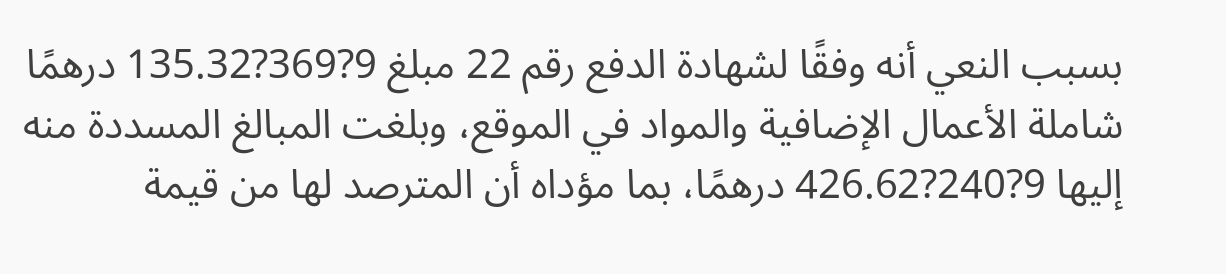بسبب النعي أنه وفقًا لشهادة الدفع رقم 22 مبلغ 9?369?135.32 درهمًا شاملة الأعمال الإضافية والمواد في الموقع، وبلغت المبالغ المسددة منه إليها 9?240?426.62 درهمًا، بما مؤداه أن المترصد لها من قيمة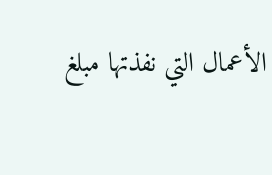الأعمال التي نفذتها مبلغ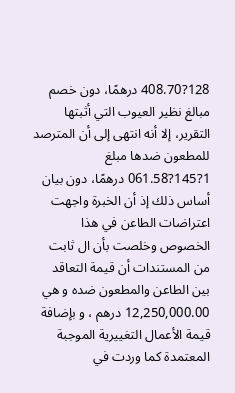128?408.70 درهمًا، دون خصم مبالغ نظير العيوب التي أثبتها التقرير، إلا أنه انتهى إلى أن المترصد للمطعون ضدها مبلغ 1?145?061.58 درهمًا، دون بيان أساس ذلك إذ أن الخبرة واجهت اعتراضات الطاعن في هذا الخصوص وخلصت بأن ال ثابت من المستندات أن قيمة التعاقد بين الطاعن والمطعون ضده و هي 12,250,000.00 درهم ، و بإضافة قيمة الأعمال التغييرية الموجبة المعتمدة كما وردت في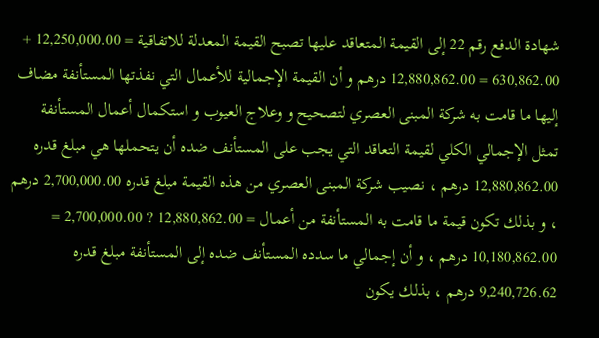شهادة الدفع رقم 22 إلى القيمة المتعاقد عليها تصبح القيمة المعدلة للاتفاقية = 12,250,000.00 + 630,862.00 = 12,880,862.00 درهم و أن القيمة الإجمالية للأعمال التي نفذتها المستأنفة مضاف إليها ما قامت به شركة المبنى العصري لتصحيح و وعلاج العيوب و استكمال أعمال المستأنفة تمثل الإجمالي الكلي لقيمة التعاقد التي يجب على المستأنف ضده أن يتحملها هي مبلغ قدره 12,880,862.00 درهم ، نصيب شركة المبنى العصري من هذه القيمة مبلغ قدره 2,700,000.00 درهم ، و بذلك تكون قيمة ما قامت به المستأنفة من أعمال = 12,880,862.00 ? 2,700,000.00 = 10,180,862.00 درهم ، و أن إجمالي ما سدده المستأنف ضده إلى المستأنفة مبلغ قدره 9,240,726.62 درهم ، بذلك يكون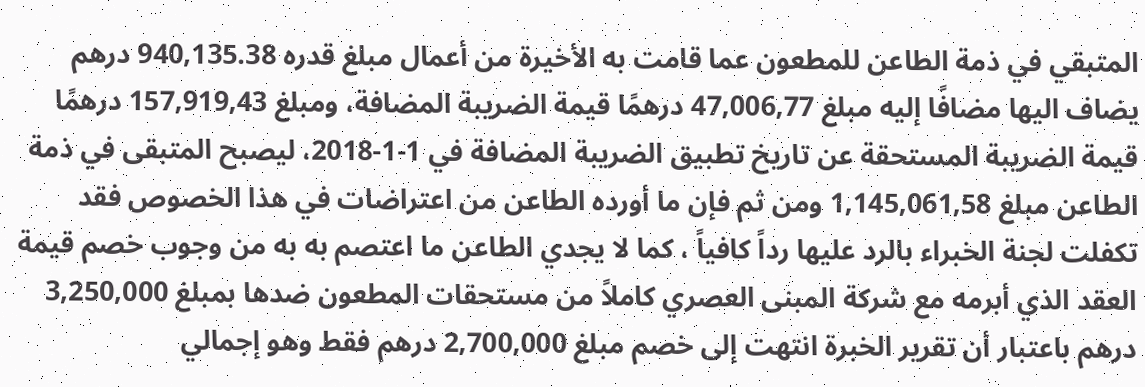المتبقي في ذمة الطاعن للمطعون عما قامت به الأخيرة من أعمال مبلغ قدره 940,135.38 درهم يضاف اليها مضافًا إليه مبلغ 47,006,77 درهمًا قيمة الضريبة المضافة، ومبلغ 157,919,43 درهمًا قيمة الضريبة المستحقة عن تاريخ تطبيق الضريبة المضافة في 1-1-2018، ليصبح المتبقى في ذمة الطاعن مبلغ 1,145,061,58 ومن ثم فإن ما أورده الطاعن من اعتراضات في هذا الخصوص فقد تكفلت لجنة الخبراء بالرد عليها رداً كافياً ، كما لا يجدي الطاعن ما اعتصم به به من وجوب خصم قيمة العقد الذي أبرمه مع شركة المبنى العصري كاملاً من مستحقات المطعون ضدها بمبلغ 3,250,000 درهم باعتبار أن تقرير الخبرة انتهت إلى خصم مبلغ 2,700,000 درهم فقط وهو إجمالي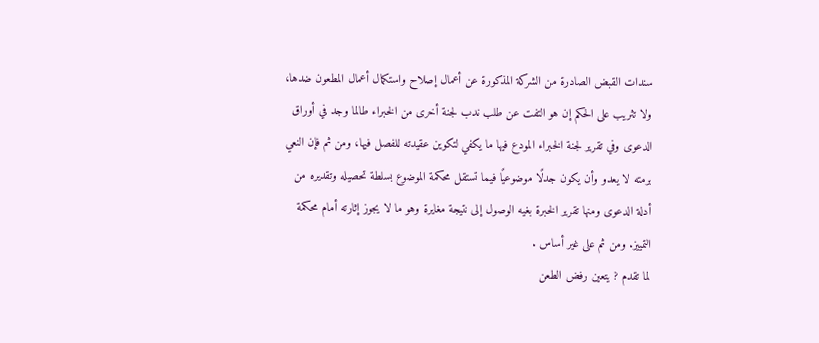سندات القبض الصادرة من الشركة المذكورة عن أعمال إصلاح واستكمال أعمال المطعون ضدها، ولا تثريب على الحكم إن هو التفت عن طلب ندب لجنة أخرى من الخبراء طالما وجد في أوراق الدعوى وفي تقرير لجنة الخبراء المودع فيها ما يكفي لتكوين عقيدته للفصل فيها، ومن ثم فإن النعي برمته لا يعدو وأن يكون جدلًا موضوعيًا فيما تستقل محكمة الموضوع بسلطة تحصيله وتقديره من أدلة الدعوى ومنها تقرير الخبرة بغيه الوصول إلى نتيجة مغايرة وهو ما لا يجوز إثارته أمام محكمة التمييز. ومن ثم على غير أساس .
لما تقدم ? يتعين رفض الطعن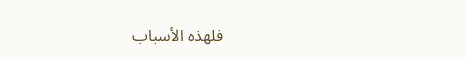فلهذه الأسباب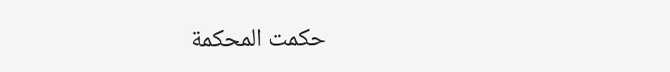حكمت المحكمة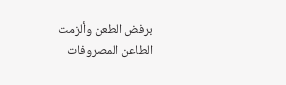برفض الطعن وألزمت الطاعن المصروفات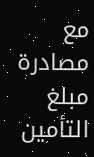مع مصادرة مبلغ التأمين